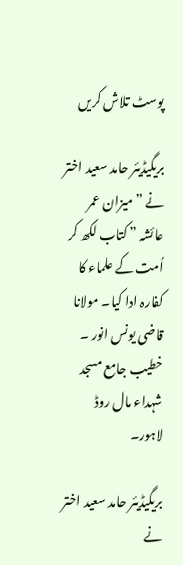پوسٹ تلاش کریں

بریگیڈیئر حامد سعید اختر نے ”میزان عمر عائشہ ” کتاب لکھ کر اُمت کے علماء کا کفارہ ادا کیا۔ مولانا قاضی یونس انور ۔ خطیب جامع مسجد شہداء مال روڈ لاہور۔

بریگیڈیئر حامد سعید اختر نے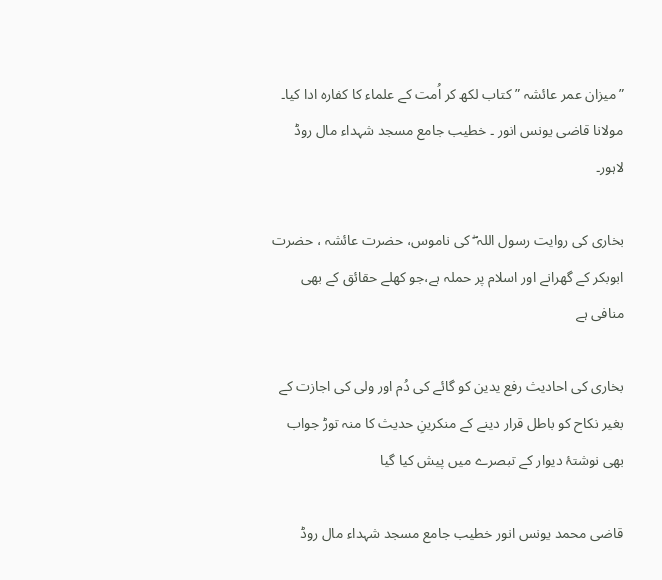”میزان عمر عائشہ ” کتاب لکھ کر اُمت کے علماء کا کفارہ ادا کیا۔ مولانا قاضی یونس انور ۔ خطیب جامع مسجد شہداء مال روڈ لاہور۔

بخاری کی روایت رسول اللہ ۖ کی ناموس، حضرت عائشہ ، حضرت ابوبکر کے گھرانے اور اسلام پر حملہ ہے،جو کھلے حقائق کے بھی منافی ہے

بخاری کی احادیث رفع یدین کو گائے کی دُم اور ولی کی اجازت کے بغیر نکاح کو باطل قرار دینے کے منکرینِ حدیث کا منہ توڑ جواب بھی نوشتۂ دیوار کے تبصرے میں پیش کیا گیا

قاضی محمد یونس انور خطیب جامع مسجد شہداء مال روڈ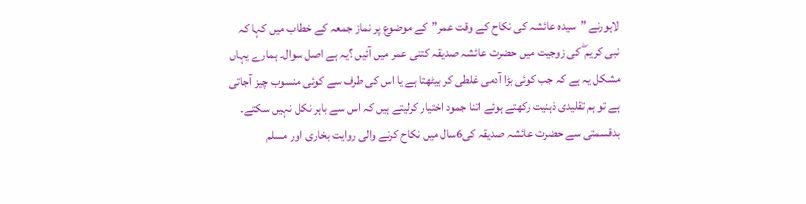لاہورنے ”سیدہ عائشہ کی نکاح کے وقت عمر”کے موضوع پر نماز جمعہ کے خطاب میں کہا کہ نبی کریم ۖ کی زوجیت میں حضرت عائشہ صدیقہ کتنی عمر میں آئیں ؟یہ ہے اصل سوال۔ ہمارے یہاں مشکل یہ ہے کہ جب کوئی بڑا آدمی غلطی کر بیٹھتا ہے یا اس کی طرف سے کوئی منسوب چیز آجاتی ہے تو ہم تقلیدی ذہنیت رکھتے ہوئے اتنا جمود اختیار کرلیتے ہیں کہ اس سے باہر نکل نہیں سکتے۔ بدقسمتی سے حضرت عائشہ صدیقہ کی6سال میں نکاح کرنے والی روایت بخاری اور مسلم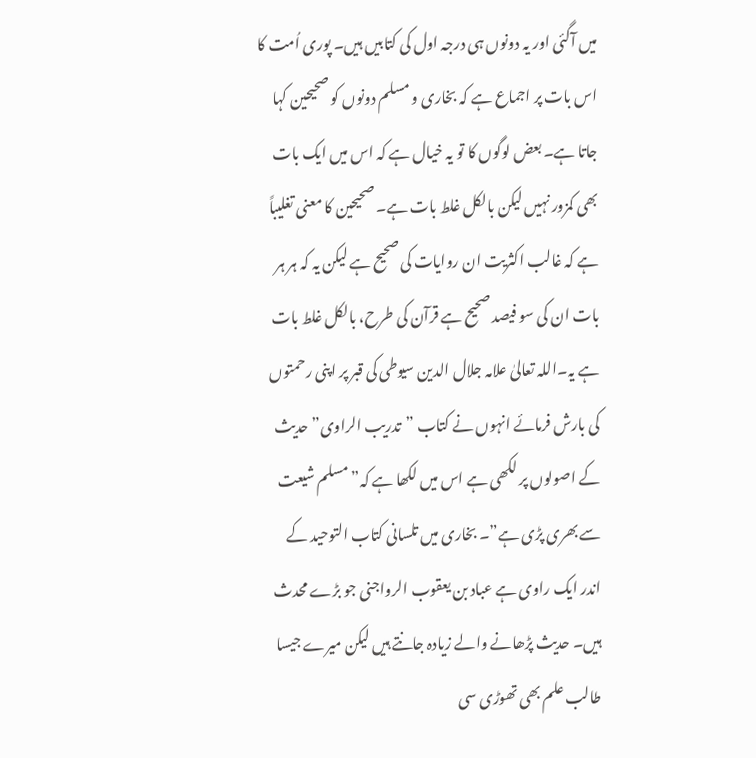میں آگئی اور یہ دونوں ہی درجہ اول کی کتابیں ہیں۔ پوری اُمت کا اس بات پر اجماع ہے کہ بخاری و مسلم دونوں کو صحیحین کہا جاتا ہے۔ بعض لوگوں کا تو یہ خیال ہے کہ اس میں ایک بات بھی کمزور نہیں لیکن بالکل غلط بات ہے۔ صحیحین کا معنی تغلیباً ہے کہ غالب اکثریت ان روایات کی صحیح ہے لیکن یہ کہ ہر ہر بات ان کی سو فیصد صحیح ہے قرآن کی طرح، بالکل غلط بات ہے یہ۔اللہ تعالیٰ علامہ جلال الدین سیوطی کی قبر پر اپنی رحمتوں کی بارش فرمائے انہوں نے کتاب ”تدریب الراوی” حدیث کے اصولوں پر لکھی ہے اس میں لکھا ہے کہ” مسلم شیعت سے بھری پڑی ہے”۔ بخاری میں تلسانی کتاب التوحید کے اندر ایک راوی ہے عباد بن یعقوب الرواجنی جو بڑے محدث ہیں۔ حدیث پڑھانے والے زیادہ جانتے ہیں لیکن میرے جیسا طالب علم بھی تھوڑی سی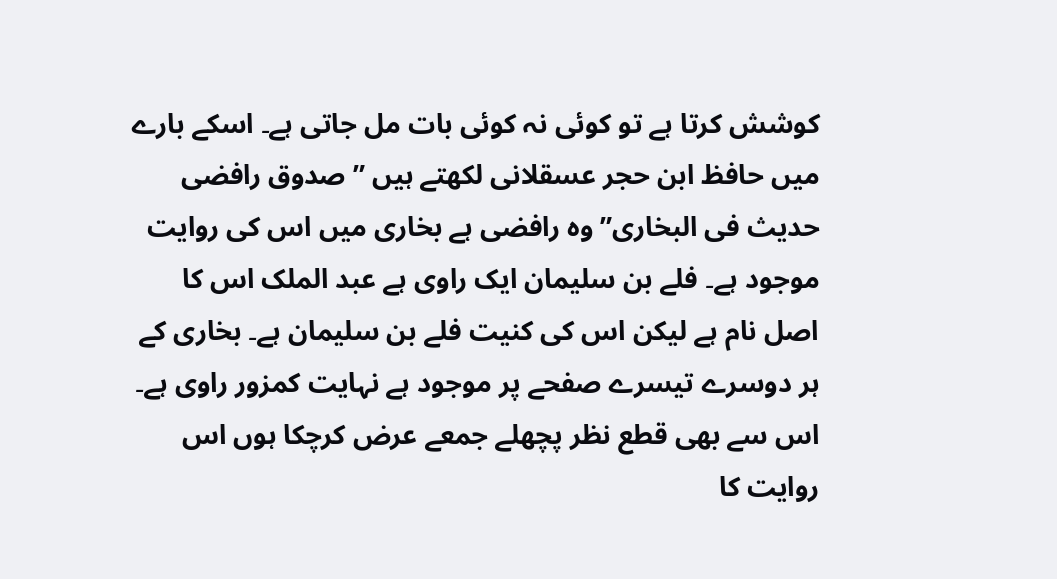کوشش کرتا ہے تو کوئی نہ کوئی بات مل جاتی ہے۔ اسکے بارے میں حافظ ابن حجر عسقلانی لکھتے ہیں ”صدوق رافضی حدیث فی البخاری” وہ رافضی ہے بخاری میں اس کی روایت موجود ہے۔ فلے بن سلیمان ایک راوی ہے عبد الملک اس کا اصل نام ہے لیکن اس کی کنیت فلے بن سلیمان ہے۔ بخاری کے ہر دوسرے تیسرے صفحے پر موجود ہے نہایت کمزور راوی ہے۔ اس سے بھی قطع نظر پچھلے جمعے عرض کرچکا ہوں اس روایت کا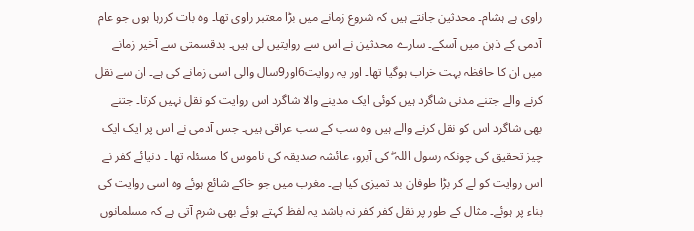راوی ہے ہشام۔ محدثین جانتے ہیں کہ شروع زمانے میں بڑا معتبر راوی تھا۔ وہ بات کررہا ہوں جو عام آدمی کے ذہن میں آسکے۔ سارے محدثین نے اس سے روایتیں لی ہیں۔ بدقسمتی سے آخیر زمانے میں ان کا حافظہ بہت خراب ہوگیا تھا۔ اور یہ روایت6اور9سال والی اسی زمانے کی ہے۔ ان سے نقل کرنے والے جتنے مدنی شاگرد ہیں کوئی ایک مدینے والا شاگرد اس روایت کو نقل نہیں کرتا۔ جتنے بھی شاگرد اس کو نقل کرنے والے ہیں وہ سب کے سب عراقی ہیں۔ جس آدمی نے اس پر ایک ایک چیز تحقیق کی چونکہ رسول اللہ ۖ کی آبرو، عائشہ صدیقہ کی ناموس کا مسئلہ تھا ۔ دنیائے کفر نے اس روایت کو لے کر بڑا طوفان بد تمیزی کیا ہے۔ مغرب میں جو خاکے شائع ہوئے وہ اسی روایت کی بناء پر ہوئے۔ مثال کے طور پر نقل کفر کفر نہ باشد یہ لفظ کہتے ہوئے بھی شرم آتی ہے کہ مسلمانوں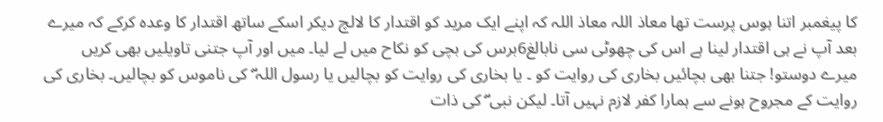کا پیغمبر اتنا ہوس پرست تھا معاذ اللہ معاذ اللہ کہ اپنے ایک مرید کو اقتدار کا لالچ دیکر اسکے ساتھ اقتدار کا وعدہ کرکے کہ میرے بعد آپ نے ہی اقتدار لینا ہے اس کی چھوٹی سی نابالغ6برس کی بچی کو نکاح میں لے لیا۔ میں اور آپ جتنی تاویلیں بھی کریں میرے دوستو! جتنا بھی بچائیں بخاری کی روایت کو ۔ یا بخاری کی روایت کو بچالیں یا رسول اللہ ۖ کی ناموس کو بچالیں۔ بخاری کی روایت کے مجروح ہونے سے ہمارا کفر لازم نہیں آتا۔ لیکن نبی ۖ کی ذات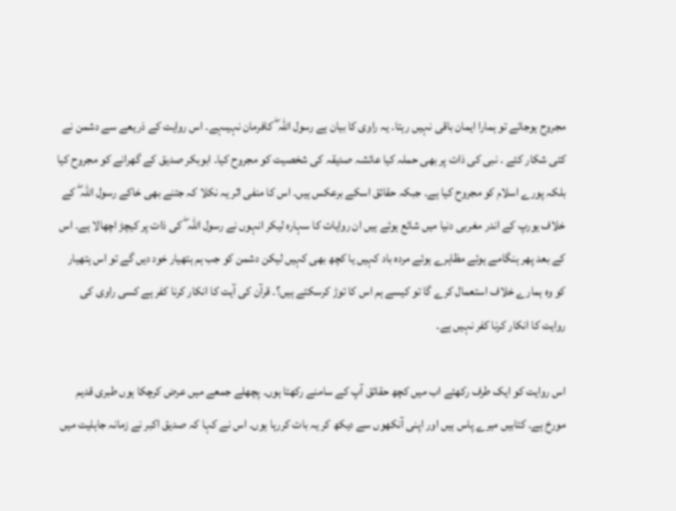مجروح ہوجائے تو ہمارا ایمان باقی نہیں رہتا۔ یہ راوی کا بیان ہے رسول اللہ ۖ کافرمان نہیںہے۔ اس روایت کے ذریعے سے دشمن نے کئی شکار کئے ۔ نبی کی ذات پر بھی حملہ کیا عائشہ صدیقہ کی شخصیت کو مجروح کیا۔ ابوبکر صدیق کے گھرانے کو مجروح کیا بلکہ پورے اسلام کو مجروح کیا ہے۔ جبکہ حقائق اسکے برعکس ہیں۔ اس کا منفی اثر یہ نکلا کہ جتنے بھی خاکے رسول اللہ ۖ کے خلاف یورپ کے اندر مغربی دنیا میں شائع ہوئے ہیں ان روایات کا سہارہ لیکر انہوں نے رسول اللہ ۖ کی ذات پر کیچڑ اچھالا ہے۔ اس کے بعد پھر ہنگامے ہوئے مظاہرے ہوئے مردہ باد کہیں یا کچھ بھی کہیں لیکن دشمن کو جب ہم ہتھیار خود دیں گے تو اس ہتھیار کو وہ ہمارے خلاف استعمال کرے گا تو کیسے ہم اس کا توڑ کرسکتے ہیں؟۔ قرآن کی آیت کا انکار کرنا کفر ہے کسی راوی کی روایت کا انکار کرنا کفر نہیں ہے۔

اس روایت کو ایک طرف رکھئے اب میں کچھ حقائق آپ کے سامنے رکھتا ہوں۔ پچھلے جمعے میں عرض کرچکا ہوں طبری قدیم مورخ ہے۔ کتابیں میرے پاس ہیں اور اپنی آنکھوں سے دیکھ کر یہ بات کررہا ہوں۔ اس نے کہا کہ صدیق اکبر نے زمانہ جاہلیت میں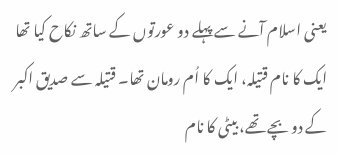یعنی اسلام آنے سے پہلے دو عورتوں کے ساتھ نکاح کیا تھا ایک کا نام قتیلہ، ایک کا اُم رومان تھا۔ قتیلہ سے صدیق اکبر کے دو بچے تھے، بیٹی کا نام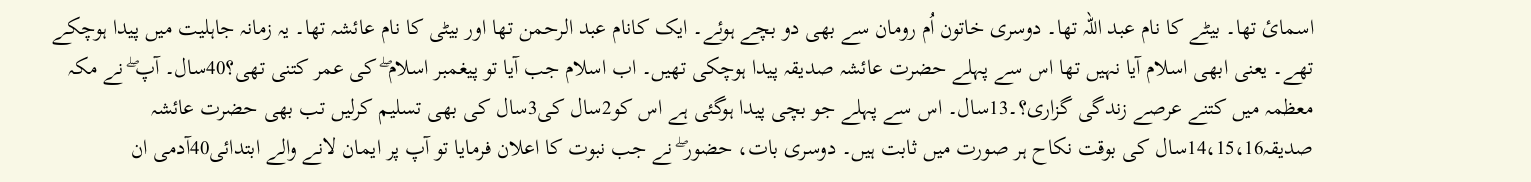اسمائ تھا۔ بیٹے کا نام عبد اللہ تھا۔ دوسری خاتون اُم رومان سے بھی دو بچے ہوئے۔ ایک کانام عبد الرحمن تھا اور بیٹی کا نام عائشہ تھا۔ یہ زمانہ جاہلیت میں پیدا ہوچکے تھے۔ یعنی ابھی اسلام آیا نہیں تھا اس سے پہلے حضرت عائشہ صدیقہ پیدا ہوچکی تھیں۔ اب اسلام جب آیا تو پیغمبر اسلام ۖ کی عمر کتنی تھی؟40سال۔ آپ ۖ نے مکہ معظمہ میں کتنے عرصے زندگی گزاری؟۔13سال۔ اس سے پہلے جو بچی پیدا ہوگئی ہے اس کو2سال کی3سال کی بھی تسلیم کرلیں تب بھی حضرت عائشہ صدیقہ14،15،16سال کی بوقت نکاح ہر صورت میں ثابت ہیں۔ دوسری بات، حضور ۖ نے جب نبوت کا اعلان فرمایا تو آپ پر ایمان لانے والے ابتدائی40آدمی ان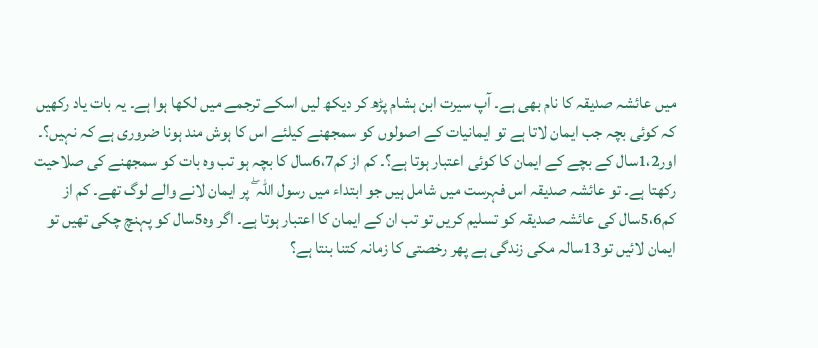میں عائشہ صدیقہ کا نام بھی ہے۔ آپ سیرت ابن ہشام پڑھ کر دیکھ لیں اسکے ترجمے میں لکھا ہوا ہے۔ یہ بات یاد رکھیں کہ کوئی بچہ جب ایمان لاتا ہے تو ایمانیات کے اصولوں کو سمجھنے کیلئے اس کا ہوش مند ہونا ضروری ہے کہ نہیں؟۔ اور1،2سال کے بچے کے ایمان کا کوئی اعتبار ہوتا ہے؟۔ کم از کم6،7سال کا بچہ ہو تب وہ بات کو سمجھنے کی صلاحیت رکھتا ہے۔ تو عائشہ صدیقہ اس فہرست میں شامل ہیں جو ابتداء میں رسول اللہ ۖ پر ایمان لانے والے لوگ تھے۔ کم از کم5،6سال کی عائشہ صدیقہ کو تسلیم کریں تو تب ان کے ایمان کا اعتبار ہوتا ہے۔ اگر وہ5سال کو پہنچ چکی تھیں تو ایمان لائیں تو13سالہ مکی زندگی ہے پھر رخصتی کا زمانہ کتنا بنتا ہے؟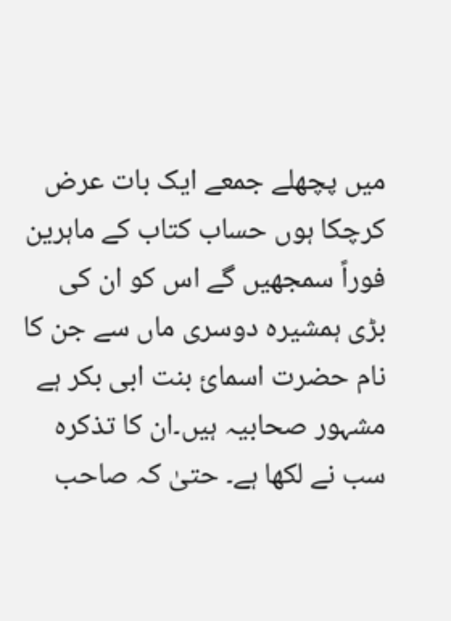میں پچھلے جمعے ایک بات عرض کرچکا ہوں حساب کتاب کے ماہرین فوراً سمجھیں گے اس کو ان کی بڑی ہمشیرہ دوسری ماں سے جن کا نام حضرت اسمائ بنت ابی بکر ہے مشہور صحابیہ ہیں۔ان کا تذکرہ سب نے لکھا ہے۔ حتیٰ کہ صاحب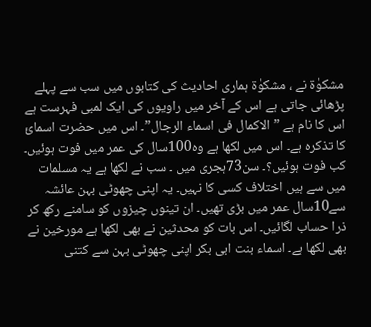مشکوٰة نے ، مشکوٰة ہماری احادیث کی کتابوں میں سب سے پہلے پڑھائی جاتی ہے اس کے آخر میں راویوں کی ایک لمبی فہرست ہے اس کا نام ہے ”الاکمال فی اسماء الرجال”۔ اس میں حضرت اسمائ کا تذکرہ ہے۔ اس میں لکھا ہے وہ100سال کی عمر میں فوت ہوئیں۔ کب فوت ہوئیں؟۔ سن73ہجری میں ۔ سب نے لکھا ہے یہ مسلمات میں سے ہیں اختلاف کسی کا نہیں۔ یہ اپنی چھوٹی بہن عائشہ سے10سال عمر میں بڑی تھیں۔ ان تینوں چیزوں کو سامنے رکھ کر ذرا حساب لگائیں۔ اس بات کو محدثین نے بھی لکھا ہے مورخین نے بھی لکھا ہے۔ اسماء بنت ابی بکر اپنی چھوٹی بہن سے کتنی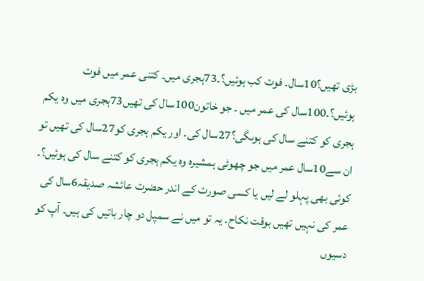بڑی تھیں؟10سال۔ فوت کب ہوئیں؟۔73ہجری میں۔ کتنی عمر میں فوت ہوئیں؟۔100سال کی عمر میں ۔ جو خاتون100سال کی تھیں73ہجری میں وہ یکم ہجری کو کتنے سال کی ہوںگی؟27سال کی۔ اور یکم ہجری کو27سال کی تھیں تو ان سے10سال عمر میں جو چھوٹی ہمشیرہ وہ یکم ہجری کو کتنے سال کی ہوئیں؟۔ کوئی بھی پہلو لے لیں یا کسی صورت کے اندر حضرت عائشہ صدیقہ6سال کی عمر کی نہیں تھیں بوقت نکاح۔ یہ تو میں نے سمپل دو چار باتیں کی ہیں۔ آپ کو دسیوں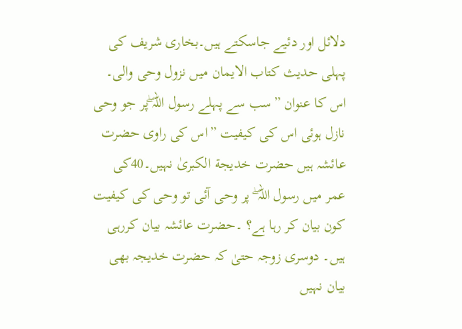دلائل اور دئیے جاسکتے ہیں۔بخاری شریف کی پہلی حدیث کتاب الایمان میں نزول وحی والی۔ اس کا عنوان ”سب سے پہلے رسول اللہ ۖپر جو وحی نازل ہوئی اس کی کیفیت ”اس کی راوی حضرت عائشہ ہیں حضرت خدیجة الکبریٰ نہیں۔40کی عمر میں رسول اللہ ۖ پر وحی آئی تو وحی کی کیفیت کون بیان کر رہا ہے؟ ۔حضرت عائشہ بیان کررہی ہیں۔ دوسری زوجہ حتیٰ کہ حضرت خدیجہ بھی بیان نہیں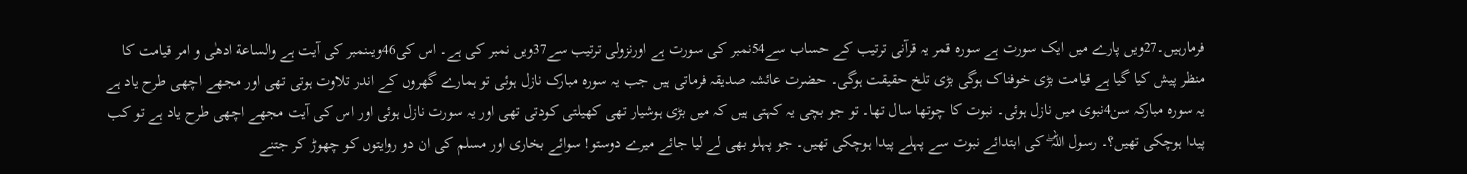فرمارہیں۔27ویں پارے میں ایک سورت ہے سورہ قمر یہ قرآنی ترتیب کے حساب سے54نمبر کی سورت ہے اورنزولی ترتیب سے37ویں نمبر کی ہے۔ اس کی46ویںنمبر کی آیت ہے والساعة ادھٰی و امر قیامت کا منظر پیش کیا گیا ہے قیامت بڑی خوفناک ہوگی بڑی تلخ حقیقت ہوگی۔ حضرت عائشہ صدیقہ فرماتی ہیں جب یہ سورہ مبارک نازل ہوئی تو ہمارے گھروں کے اندر تلاوت ہوتی تھی اور مجھے اچھی طرح یاد ہے یہ سورہ مبارکہ سن4نبوی میں نازل ہوئی۔ نبوت کا چوتھا سال تھا۔ تو جو بچی یہ کہتی ہیں کہ میں بڑی ہوشیار تھی کھیلتی کودتی تھی اور یہ سورت نازل ہوئی اور اس کی آیت مجھے اچھی طرح یاد ہے تو کب پیدا ہوچکی تھیں؟۔ رسول اللہ ۖ کی ابتدائے نبوت سے پہلے پیدا ہوچکی تھیں۔ جو پہلو بھی لے لیا جائے میرے دوستو! سوائے بخاری اور مسلم کی ان دو روایتوں کو چھوڑ کر جتنے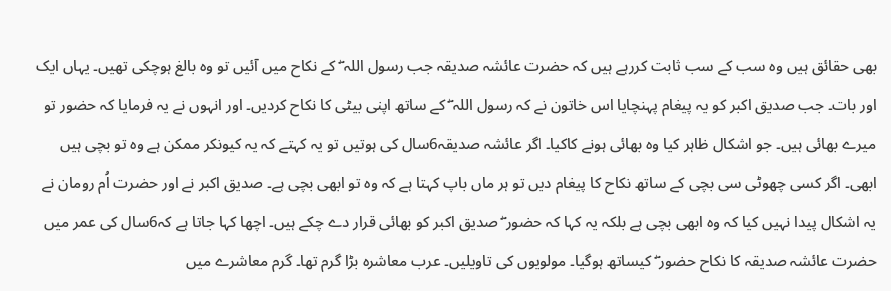بھی حقائق ہیں وہ سب کے سب ثابت کررہے ہیں کہ حضرت عائشہ صدیقہ جب رسول اللہ ۖ کے نکاح میں آئیں تو وہ بالغ ہوچکی تھیں۔ یہاں ایک اور بات۔ جب صدیق اکبر کو یہ پیغام پہنچایا اس خاتون نے کہ رسول اللہ ۖ کے ساتھ اپنی بیٹی کا نکاح کردیں۔ اور انہوں نے یہ فرمایا کہ حضور تو میرے بھائی ہیں۔ جو اشکال ظاہر کیا وہ بھائی ہونے کاکیا۔ اگر عائشہ صدیقہ6سال کی ہوتیں تو یہ کہتے کہ یہ کیونکر ممکن ہے وہ تو بچی ہیں ابھی۔ اگر کسی چھوٹی سی بچی کے ساتھ نکاح کا پیغام دیں تو ہر ماں باپ کہتا ہے کہ وہ تو ابھی بچی ہے۔ صدیق اکبر نے اور حضرت اُم رومان نے یہ اشکال پیدا نہیں کیا کہ وہ ابھی بچی ہے بلکہ یہ کہا کہ حضور ۖ صدیق اکبر کو بھائی قرار دے چکے ہیں۔ اچھا کہا جاتا ہے کہ6سال کی عمر میں حضرت عائشہ صدیقہ کا نکاح حضور ۖ کیساتھ ہوگیا۔ مولویوں کی تاویلیں۔ عرب معاشرہ بڑا گرم تھا۔ گرم معاشرے میں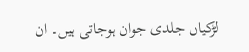لڑکیاں جلدی جوان ہوجاتی ہیں۔ ان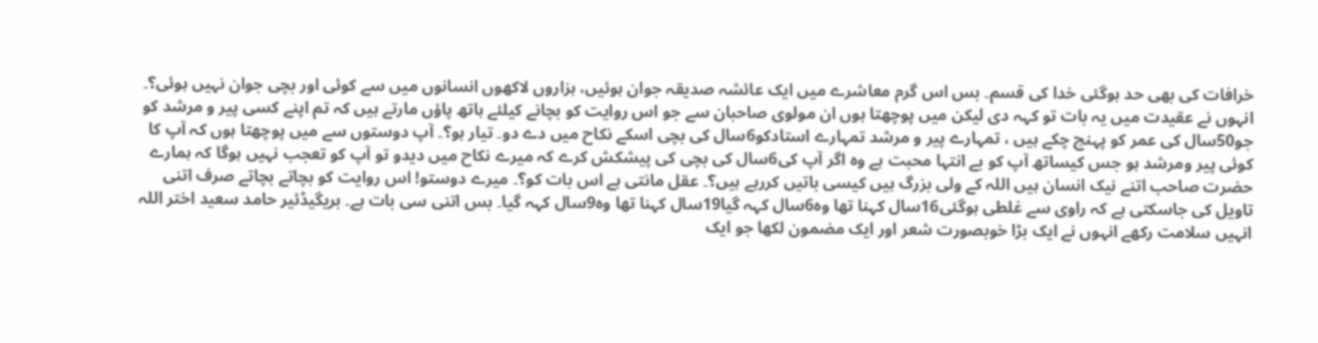خرافات کی بھی حد ہوگئی خدا کی قسم۔ بس اس گرم معاشرے میں ایک عائشہ صدیقہ جوان ہوئیں، ہزاروں لاکھوں انسانوں میں سے کوئی اور بچی جوان نہیں ہوئی؟۔ انہوں نے عقیدت میں یہ بات تو کہہ دی لیکن میں پوچھتا ہوں ان مولوی صاحبان سے جو اس روایت کو بچانے کیلئے ہاتھ پاؤں مارتے ہیں کہ تم اپنے کسی پیر و مرشد کو جو50سال کی عمر کو پہنچ چکے ہیں ، تمہارے پیر و مرشد تمہارے استادکو6سال کی بچی اسکے نکاح میں دے دو۔ تیار ہو؟۔ آپ دوستوں سے میں پوچھتا ہوں کہ آپ کا کوئی پیر ومرشد ہو جس کیساتھ آپ کو بے انتہا محبت ہے وہ اگر آپ کی6سال کی بچی کی پیشکش کرے کہ میرے نکاح میں دیدو تو آپ کو تعجب نہیں ہوگا کہ ہمارے حضرت صاحب اتنے نیک انسان ہیں اللہ کے ولی بزرگ ہیں کیسی باتیں کررہے ہیں؟۔ عقل مانتی ہے اس بات کو؟۔ میرے دوستو! اس روایت کو بچاتے بچاتے صرف اتنی تاویل کی جاسکتی ہے کہ راوی سے غلطی ہوگئی16سال کہنا تھا وہ6سال کہہ گیا19سال کہنا تھا وہ9سال کہہ گیا۔ بس اتنی سی بات ہے۔ بریگیڈئیر حامد سعید اختر اللہ انہیں سلامت رکھے انہوں نے ایک بڑا خوبصورت شعر اور ایک مضمون لکھا جو ایک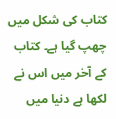کتاب کی شکل میں چھپ گیا ہے۔ کتاب کے آخر میں اس نے لکھا ہے دنیا میں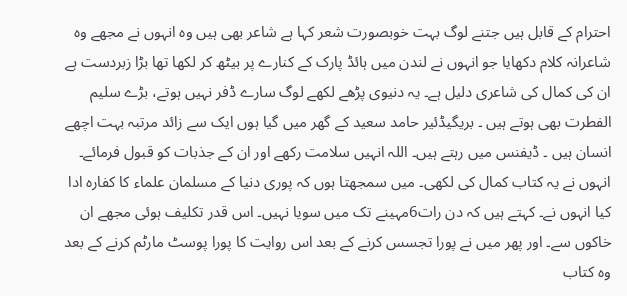احترام کے قابل ہیں جتنے لوگ بہت خوبصورت شعر کہا ہے شاعر بھی ہیں وہ انہوں نے مجھے وہ شاعرانہ کلام دکھایا جو انہوں نے لندن میں ہائڈ پارک کے کنارے پر بیٹھ کر لکھا تھا بڑا زبردست ہے ان کی کمال کی شاعری دلیل ہے۔ یہ دنیوی پڑھے لکھے لوگ سارے ڈفر نہیں ہوتے، بڑے سلیم الفطرت بھی ہوتے ہیں ۔ بریگیڈئیر حامد سعید کے گھر میں گیا ہوں ایک سے زائد مرتبہ بہت اچھے انسان ہیں ۔ ڈیفنس میں رہتے ہیں۔ اللہ انہیں سلامت رکھے اور ان کے جذبات کو قبول فرمائے۔ انہوں نے یہ کتاب کمال کی لکھی۔ میں سمجھتا ہوں کہ پوری دنیا کے مسلمان علماء کا کفارہ ادا کیا انہوں نے۔ کہتے ہیں کہ دن رات6مہینے تک میں سویا نہیں۔ اس قدر تکلیف ہوئی مجھے ان خاکوں سے۔ اور پھر میں نے پورا تجسس کرنے کے بعد اس روایت کا پورا پوسٹ مارٹم کرنے کے بعد وہ کتاب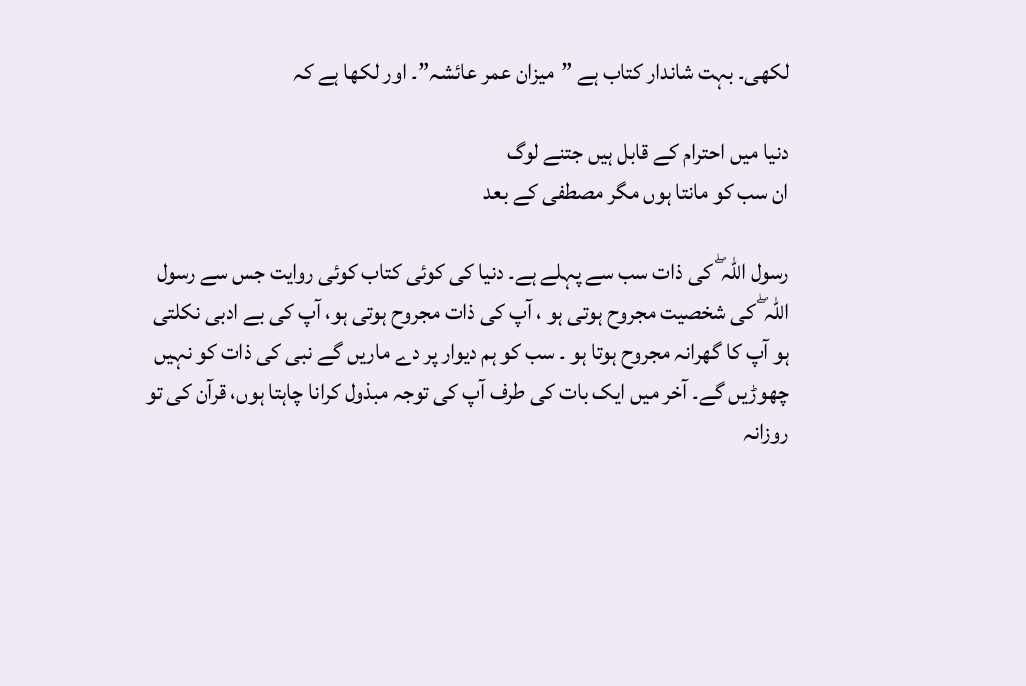لکھی۔ بہت شاندار کتاب ہے ”میزان عمر عائشہ”۔ اور لکھا ہے کہ

دنیا میں احترام کے قابل ہیں جتنے لوگ
ان سب کو مانتا ہوں مگر مصطفی کے بعد

رسول اللہ ۖ کی ذات سب سے پہلے ہے۔ دنیا کی کوئی کتاب کوئی روایت جس سے رسول اللہ ۖ کی شخصیت مجروح ہوتی ہو ، آپ کی ذات مجروح ہوتی ہو، آپ کی بے ادبی نکلتی ہو آپ کا گھرانہ مجروح ہوتا ہو ۔ سب کو ہم دیوار پر دے ماریں گے نبی کی ذات کو نہیں چھوڑیں گے۔ آخر میں ایک بات کی طرف آپ کی توجہ مبذول کرانا چاہتا ہوں، قرآن کی تو روزانہ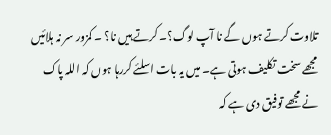تلاوت کرتے ہوں گے نا آپ لوگ؟۔ کرتے ہیں نا؟ ۔ کمزور سر نہ ہلائیں مجھے سخت تکلیف ہوتی ہے۔ میں یہ بات اسلئے کررہا ہوں کہ اللہ پاک نے مجھے توفیق دی ہے کہ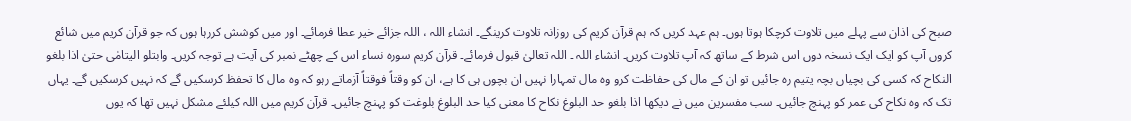صبح کی اذان سے پہلے میں تلاوت کرچکا ہوتا ہوں۔ ہم عہد کریں کہ ہم قرآن کریم کی روزانہ تلاوت کرینگے۔ انشاء اللہ ، اللہ جزائے خیر عطا فرمائے۔ اور میں کوشش کررہا ہوں کہ جو قرآن کریم میں شائع کروں آپ کو ایک ایک نسخہ دوں اس شرط کے ساتھ کہ آپ تلاوت کریں۔ انشاء اللہ ۔ اللہ تعالیٰ قبول فرمائے۔ قرآن کریم سورہ نساء اس کے چھٹے نمبر کی آیت ہے توجہ کریں۔ وابتلو الیتامٰی حتیٰ اذا بلغو النکاح کہ کسی کی بچیاں بچہ یتیم رہ جائیں تو ان کے مال کی حفاظت کرو وہ مال تمہارا نہیں ان بچوں ہی کا ہے، ان کو وقتاً فوقتاً آزماتے رہو کہ وہ مال کا تحفظ کرسکیں گے کہ نہیں کرسکیں گے۔ یہاں تک کہ وہ نکاح کی عمر کو پہنچ جائیں۔ سب مفسرین میں نے دیکھا اذا بلغو حد البلوغ نکاح کا معنی کیا حد البلوغ بلوغت کو پہنچ جائیں۔ قرآن کریم میں اللہ کیلئے مشکل نہیں تھا کہ یوں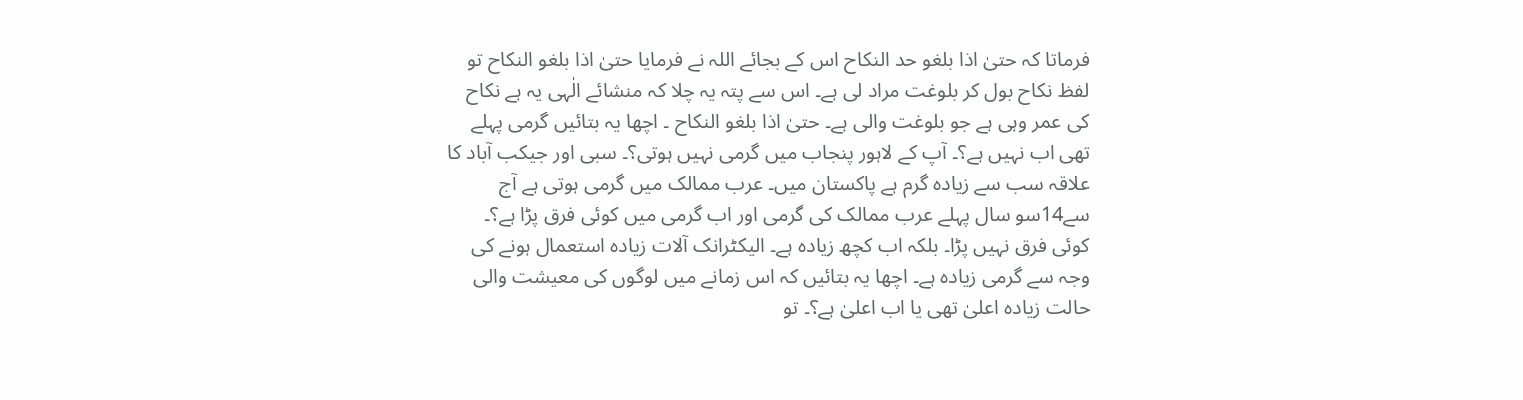فرماتا کہ حتیٰ اذا بلغو حد النکاح اس کے بجائے اللہ نے فرمایا حتیٰ اذا بلغو النکاح تو لفظ نکاح بول کر بلوغت مراد لی ہے۔ اس سے پتہ یہ چلا کہ منشائے الٰہی یہ ہے نکاح کی عمر وہی ہے جو بلوغت والی ہے۔ حتیٰ اذا بلغو النکاح ۔ اچھا یہ بتائیں گرمی پہلے تھی اب نہیں ہے؟۔ آپ کے لاہور پنجاب میں گرمی نہیں ہوتی؟۔ سبی اور جیکب آباد کا علاقہ سب سے زیادہ گرم ہے پاکستان میں۔ عرب ممالک میں گرمی ہوتی ہے آج سے14سو سال پہلے عرب ممالک کی گرمی اور اب گرمی میں کوئی فرق پڑا ہے؟۔ کوئی فرق نہیں پڑا۔ بلکہ اب کچھ زیادہ ہے۔ الیکٹرانک آلات زیادہ استعمال ہونے کی وجہ سے گرمی زیادہ ہے۔ اچھا یہ بتائیں کہ اس زمانے میں لوگوں کی معیشت والی حالت زیادہ اعلیٰ تھی یا اب اعلیٰ ہے؟۔ تو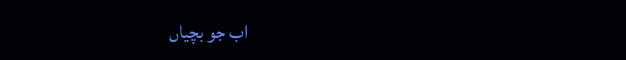اب جو بچیاں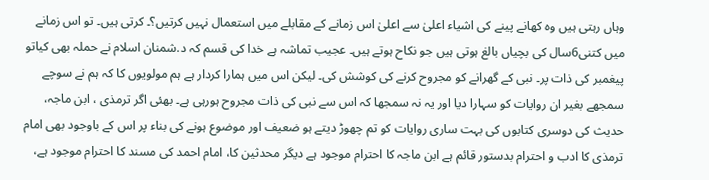وہاں رہتی ہیں وہ کھانے پینے کی اشیاء اعلیٰ سے اعلیٰ اس زمانے کے مقابلے میں استعمال نہیں کرتیں؟۔ کرتی ہیں۔ تو اس زمانے میں کتنی6سال کی بچیاں بالغ ہوتی ہیں جو نکاح ہوتے ہیں۔ عجیب تماشہ ہے خدا کی قسم کہ د.شمنان اسلام نے حملہ بھی کیاتو پیغمبر کی ذات پر۔ نبی کے گھرانے کو مجروح کرنے کی کوشش کی۔ لیکن اس میں ہمارا کردار ہے ہم مولویوں کا کہ ہم نے سوچے سمجھے بغیر ان روایات کو سہارا دیا اور یہ نہ سمجھا کہ اس سے نبی کی ذات مجروح ہورہی ہے۔ بھئی اگر ترمذی ، ابن ماجہ، حدیث کی دوسری کتابوں کی بہت ساری روایات کو تم چھوڑ دیتے ہو ضعیف اور موضوع ہونے کی بناء پر اس کے باوجود بھی امام ترمذی کا ادب و احترام بدستور قائم ہے ابن ماجہ کا احترام موجود ہے دیگر محدثین کا، امام احمد کی مسند کا احترام موجود ہے،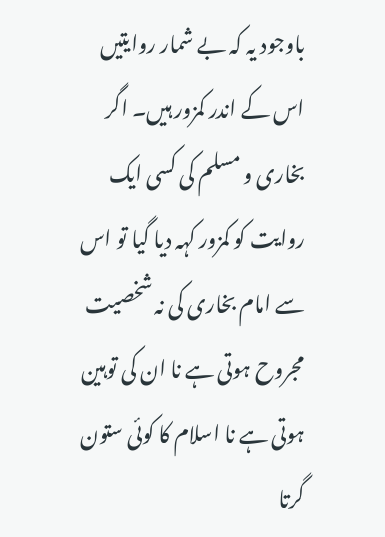باوجود یہ کہ بے شمار روایتیں اس کے اندر کمزور ہیں۔ اگر بخاری و مسلم کی کسی ایک روایت کو کمزور کہہ دیا گیا تو اس سے امام بخاری کی نہ شخصیت مجروح ہوتی ہے نا ان کی توہین ہوتی ہے نا اسلام کا کوئی ستون گرتا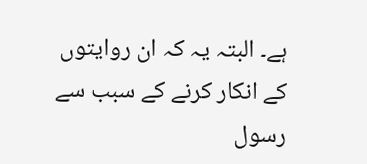ہے۔ البتہ یہ کہ ان روایتوں کے انکار کرنے کے سبب سے رسول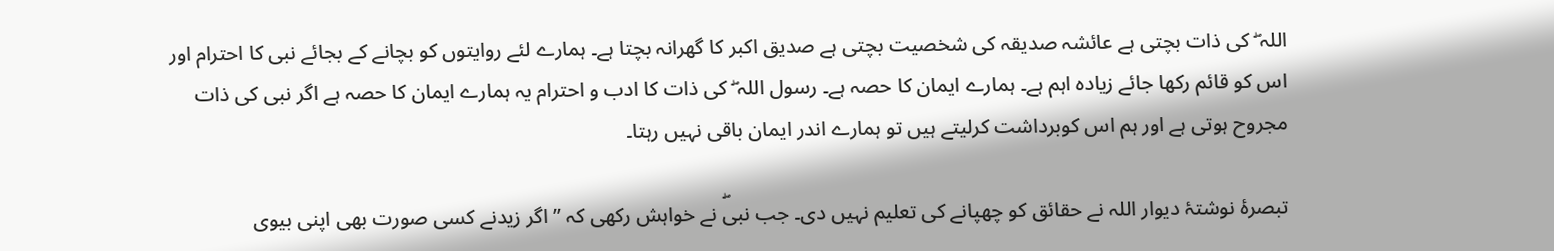اللہ ۖ کی ذات بچتی ہے عائشہ صدیقہ کی شخصیت بچتی ہے صدیق اکبر کا گھرانہ بچتا ہے۔ ہمارے لئے روایتوں کو بچانے کے بجائے نبی کا احترام اور اس کو قائم رکھا جائے زیادہ اہم ہے۔ ہمارے ایمان کا حصہ ہے۔ رسول اللہ ۖ کی ذات کا ادب و احترام یہ ہمارے ایمان کا حصہ ہے اگر نبی کی ذات مجروح ہوتی ہے اور ہم اس کوبرداشت کرلیتے ہیں تو ہمارے اندر ایمان باقی نہیں رہتا۔

تبصرۂ نوشتۂ دیوار اللہ نے حقائق کو چھپانے کی تعلیم نہیں دی۔ جب نبیۖ نے خواہش رکھی کہ ”اگر زیدنے کسی صورت بھی اپنی بیوی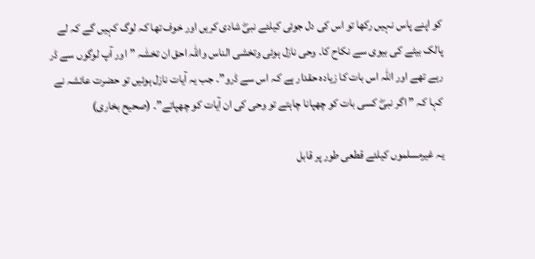کو اپنے پاس نہیں رکھا تو اس کی دل جوئی کیلئے نبیۖ شادی کریں اور خوف تھا کہ لوگ کہیں گے کہ لے پالک بیٹے کی بیوی سے نکاح کا۔ وحی نازل ہوئی وتخشی الناس واللہ احق ان تخشٰہ ”اور آپ لوگوں سے ڈر رہے تھے اور اللہ اس بات کا زیادہ حقدار ہے کہ اس سے ڈرو”۔ جب یہ آیات نازل ہوئیں تو حضرت عائشہ نے کہا کہ ” اگر نبیۖ کسی بات کو چھپانا چاہتے تو وحی کی ان آیات کو چھپاتے”۔ (صحیح بخاری)

یہ غیرمسلموں کیلئے قطعی طور پر قابل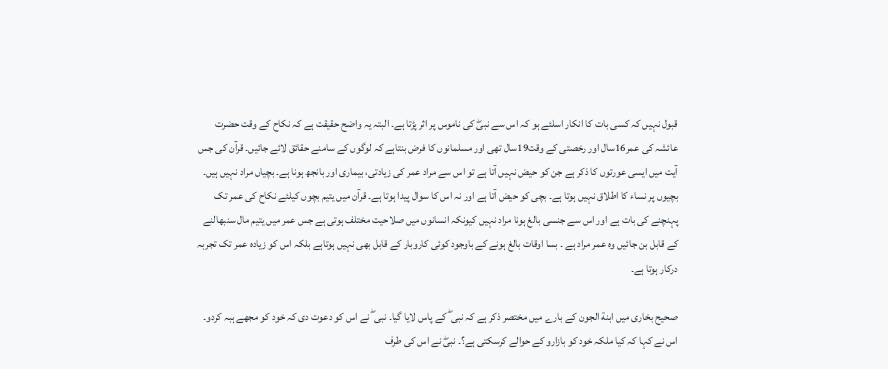قبول نہیں کہ کسی بات کا انکار اسلئے ہو کہ اس سے نبیۖ کی ناموس پر اثر پڑتا ہے۔ البتہ یہ واضح حقیقت ہے کہ نکاح کے وقت حضرت عائشہ کی عمر16سال اور رخصتی کے وقت19سال تھی اور مسلمانوں کا فرض بنتاہے کہ لوگوں کے سامنے حقائق لائے جائیں۔ قرآن کی جس آیت میں ایسی عورتوں کا ذکر ہے جن کو حیض نہیں آتا ہے تو اس سے مراد عمر کی زیادتی، بیماری اور بانجھ ہونا ہے۔ بچیاں مراد نہیں ہیں۔ بچیوں پر نساء کا اطلاق نہیں ہوتا ہے۔ بچی کو حیض آتا ہے اور نہ اس کا سوال پیدا ہوتا ہے۔ قرآن میں یتیم بچوں کیلئے نکاح کی عمر تک پہنچنے کی بات ہے اور اس سے جنسی بالغ ہونا مراد نہیں کیونکہ انسانوں میں صلاحیت مختلف ہوتی ہے جس عمر میں یتیم مال سنبھالنے کے قابل بن جائیں وہ عمر مراد ہے ۔ بسا اوقات بالغ ہونے کے باوجود کوئی کاروبار کے قابل بھی نہیں ہوتاہے بلکہ اس کو زیادہ عمر تک تجربہ درکار ہوتا ہے۔

صحیح بخاری میں ابنة الجون کے بارے میں مختصر ذکر ہے کہ نبی ۖ کے پاس لایا گیا۔ نبی ۖ نے اس کو دعوت دی کہ خود کو مجھے ہبہ کردو۔ اس نے کہا کہ کیا ملکہ خود کو بازارو کے حوالے کرسکتی ہے؟۔ نبیۖ نے اس کی طرف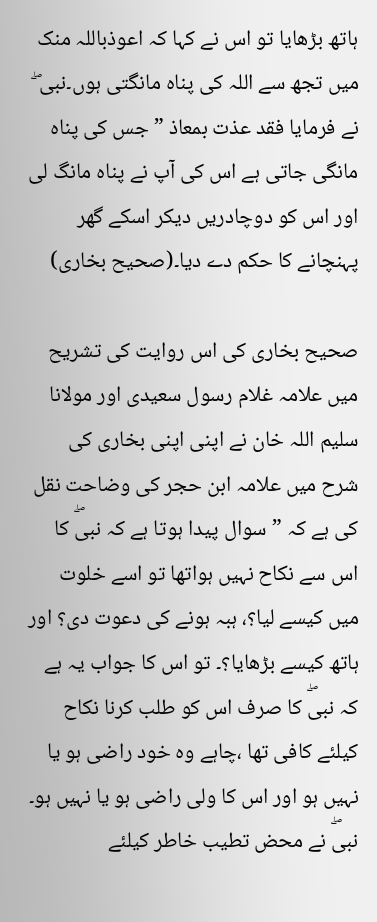ہاتھ بڑھایا تو اس نے کہا کہ اعوذباللہ منک میں تجھ سے اللہ کی پناہ مانگتی ہوں۔نبی ۖ نے فرمایا فقد عذت بمعاذ ”جس کی پناہ مانگی جاتی ہے اس کی آپ نے پناہ مانگ لی اور اس کو دوچادریں دیکر اسکے گھر پہنچانے کا حکم دے دیا۔(صحیح بخاری)

صحیح بخاری کی اس روایت کی تشریح میں علامہ غلام رسول سعیدی اور مولانا سلیم اللہ خان نے اپنی اپنی بخاری کی شرح میں علامہ ابن حجر کی وضاحت نقل کی ہے کہ ” سوال پیدا ہوتا ہے کہ نبیۖ کا اس سے نکاح نہیں ہواتھا تو اسے خلوت میں کیسے لیا؟، ہبہ ہونے کی دعوت دی؟ اور ہاتھ کیسے بڑھایا؟۔ تو اس کا جواب یہ ہے کہ نبیۖ کا صرف اس کو طلب کرنا نکاح کیلئے کافی تھا ،چاہے وہ خود راضی ہو یا نہیں ہو اور اس کا ولی راضی ہو یا نہیں ہو۔ نبیۖ نے محض تطیب خاطر کیلئے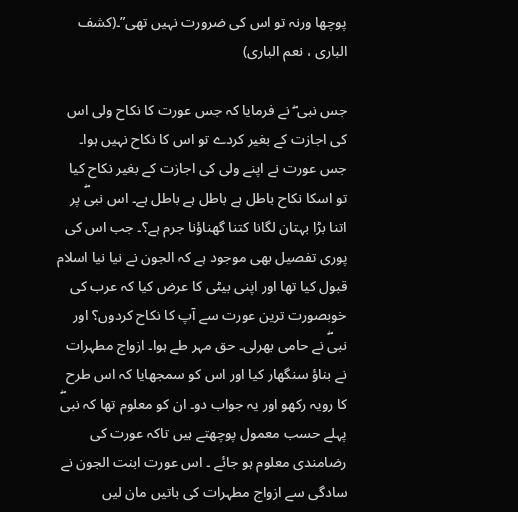پوچھا ورنہ تو اس کی ضرورت نہیں تھی”۔(کشف الباری ، نعم الباری)

جس نبی ۖ نے فرمایا کہ جس عورت کا نکاح ولی اس کی اجازت کے بغیر کردے تو اس کا نکاح نہیں ہوا۔ جس عورت نے اپنے ولی کی اجازت کے بغیر نکاح کیا تو اسکا نکاح باطل ہے باطل ہے باطل ہے۔ اس نبیۖ پر اتنا بڑا بہتان لگانا کتنا گھناؤنا جرم ہے؟۔ جب اس کی پوری تفصیل بھی موجود ہے کہ الجون نے نیا نیا اسلام قبول کیا تھا اور اپنی بیٹی کا عرض کیا کہ عرب کی خوبصورت ترین عورت سے آپ کا نکاح کردوں؟ اور نبیۖ نے حامی بھرلی۔ حق مہر طے ہوا۔ ازواج مطہرات نے بناؤ سنگھار کیا اور اس کو سمجھایا کہ اس طرح کا رویہ رکھو اور یہ جواب دو۔ ان کو معلوم تھا کہ نبیۖ پہلے حسب معمول پوچھتے ہیں تاکہ عورت کی رضامندی معلوم ہو جائے ۔ اس عورت ابنت الجون نے سادگی سے ازواج مطہرات کی باتیں مان لیں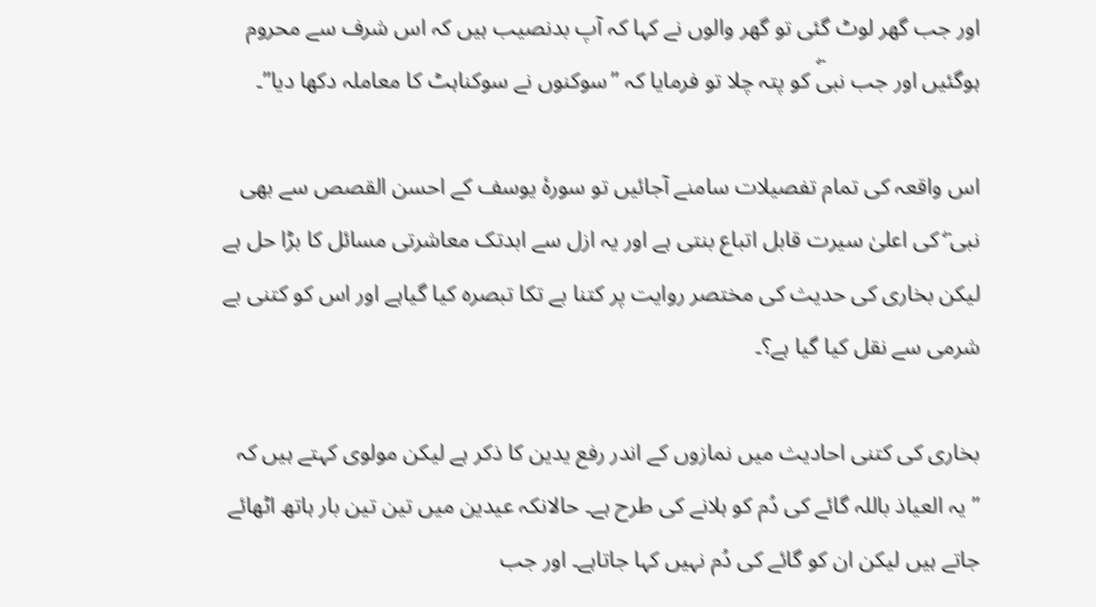اور جب گھر لوٹ گئی تو گھر والوں نے کہا کہ آپ بدنصیب ہیں کہ اس شرف سے محروم ہوگئیں اور جب نبیۖ کو پتہ چلا تو فرمایا کہ ”سوکنوں نے سوکناہٹ کا معاملہ دکھا دیا”۔

اس واقعہ کی تمام تفصیلات سامنے آجائیں تو سورۂ یوسف کے احسن القصص سے بھی نبی ۖ کی اعلیٰ سیرت قابل اتباع بنتی ہے اور یہ ازل سے ابدتک معاشرتی مسائل کا بڑا حل ہے لیکن بخاری کی حدیث کی مختصر روایت پر کتنا بے تکا تبصرہ کیا گیاہے اور اس کو کتنی بے شرمی سے نقل کیا گیا ہے؟۔

بخاری کی کتنی احادیث میں نمازوں کے اندر رفع یدین کا ذکر ہے لیکن مولوی کہتے ہیں کہ ”یہ العیاذ باللہ گائے کی دُم کو ہلانے کی طرح ہے۔ حالانکہ عیدین میں تین تین بار ہاتھ اٹھائے جاتے ہیں لیکن ان کو گائے کی دُم نہیں کہا جاتاہے۔ اور جب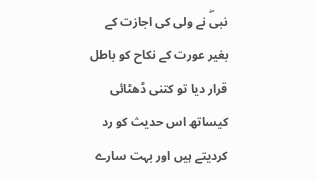نبیۖ نے ولی کی اجازت کے بغیر عورت کے نکاح کو باطل قرار دیا تو کتنی ڈھٹائی کیساتھ اس حدیث کو رد کردیتے ہیں اور بہت سارے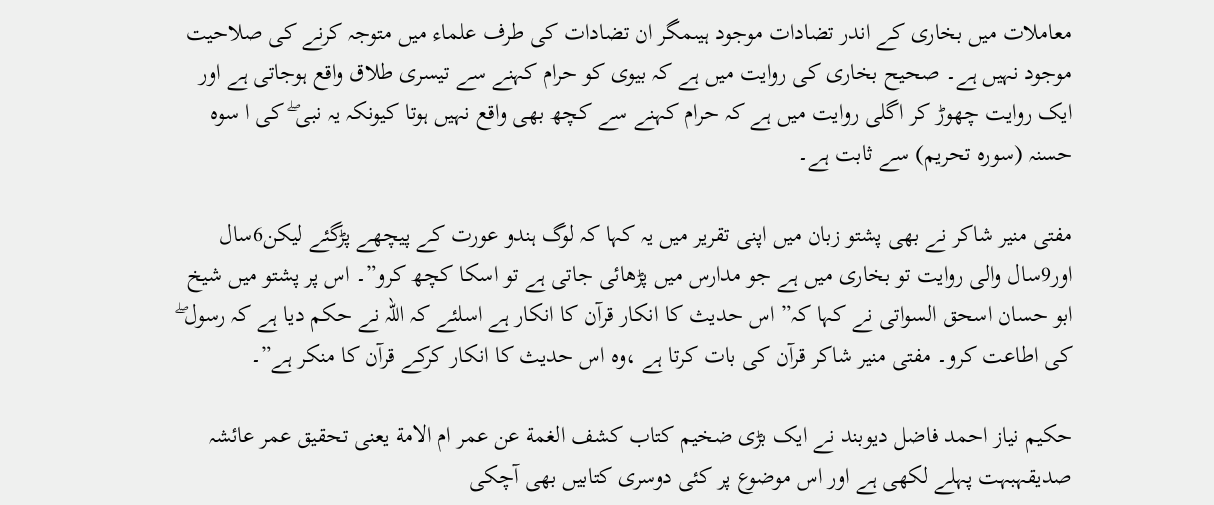معاملات میں بخاری کے اندر تضادات موجود ہیںمگر ان تضادات کی طرف علماء میں متوجہ کرنے کی صلاحیت موجود نہیں ہے۔ صحیح بخاری کی روایت میں ہے کہ بیوی کو حرام کہنے سے تیسری طلاق واقع ہوجاتی ہے اور ایک روایت چھوڑ کر اگلی روایت میں ہے کہ حرام کہنے سے کچھ بھی واقع نہیں ہوتا کیونکہ یہ نبی ۖ کی ا سوہ حسنہ (سورہ تحریم) سے ثابت ہے۔

مفتی منیر شاکر نے بھی پشتو زبان میں اپنی تقریر میں یہ کہا کہ لوگ ہندو عورت کے پیچھے پڑگئے لیکن6سال اور9سال والی روایت تو بخاری میں ہے جو مدارس میں پڑھائی جاتی ہے تو اسکا کچھ کرو”۔ اس پر پشتو میں شیخ ابو حسان اسحق السواتی نے کہا کہ” اس حدیث کا انکار قرآن کا انکار ہے اسلئے کہ اللہ نے حکم دیا ہے کہ رسول ۖ کی اطاعت کرو۔ مفتی منیر شاکر قرآن کی بات کرتا ہے ،وہ اس حدیث کا انکار کرکے قرآن کا منکر ہے”۔

حکیم نیاز احمد فاضل دیوبند نے ایک بڑی ضخیم کتاب کشف الغمة عن عمر ام الامة یعنی تحقیق عمر عائشہ صدیقہبہت پہلے لکھی ہے اور اس موضوع پر کئی دوسری کتابیں بھی آچکی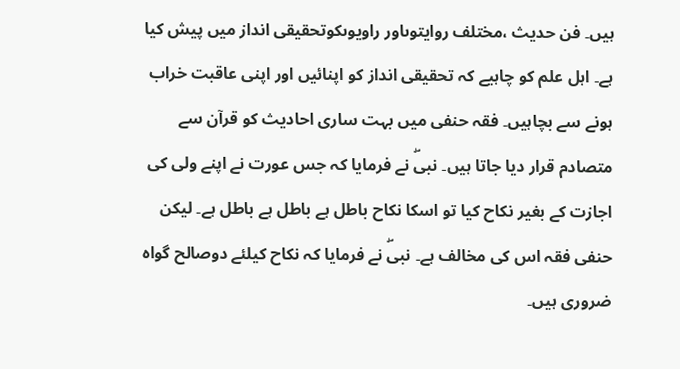ہیں۔ فن حدیث ،مختلف روایتوںاور راویوںکوتحقیقی انداز میں پیش کیا ہے۔ اہل علم کو چاہیے کہ تحقیقی انداز کو اپنائیں اور اپنی عاقبت خراب ہونے سے بچاہیں۔ فقہ حنفی میں بہت ساری احادیث کو قرآن سے متصادم قرار دیا جاتا ہیں۔ نبیۖ نے فرمایا کہ جس عورت نے اپنے ولی کی اجازت کے بغیر نکاح کیا تو اسکا نکاح باطل ہے باطل ہے باطل ہے۔ لیکن حنفی فقہ اس کی مخالف ہے۔ نبیۖ نے فرمایا کہ نکاح کیلئے دوصالح گواہ ضروری ہیں۔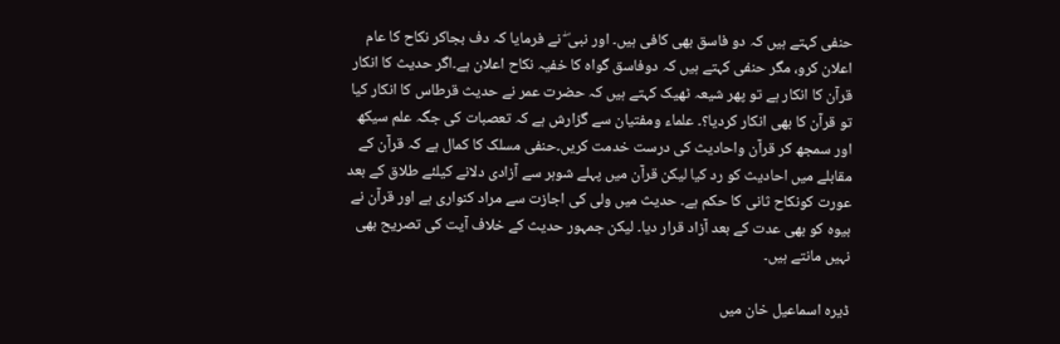حنفی کہتے ہیں کہ دو فاسق بھی کافی ہیں۔ اور نبی ۖ نے فرمایا کہ دف بجاکر نکاح کا عام اعلان کرو، مگر حنفی کہتے ہیں کہ دوفاسق گواہ کا خفیہ نکاح اعلان ہے۔اگر حدیث کا انکار قرآن کا انکار ہے تو پھر شیعہ ٹھیک کہتے ہیں کہ حضرت عمر نے حدیث قرطاس کا انکار کیا تو قرآن کا بھی انکار کردیا؟۔ علماء ومفتیان سے گزارش ہے کہ تعصبات کی جگہ علم سیکھ اور سمجھ کر قرآن واحادیث کی درست خدمت کریں۔حنفی مسلک کا کمال ہے کہ قرآن کے مقابلے میں احادیث کو رد کیا لیکن قرآن میں پہلے شوہر سے آزادی دلانے کیلئے طلاق کے بعد عورت کونکاح ثانی کا حکم ہے۔ حدیث میں ولی کی اجازت سے مراد کنواری ہے اور قرآن نے بیوہ کو بھی عدت کے بعد آزاد قرار دیا۔ لیکن جمہور حدیث کے خلاف آیت کی تصریح بھی نہیں مانتے ہیں۔

ڈیرہ اسماعیل خان میں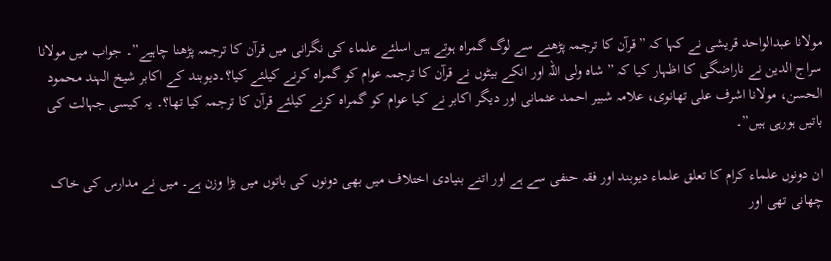مولانا عبدالواحد قریشی نے کہا کہ ”قرآن کا ترجمہ پڑھنے سے لوگ گمراہ ہوتے ہیں اسلئے علماء کی نگرانی میں قرآن کا ترجمہ پڑھنا چاہیے”۔ جواب میں مولانا سراج الدین نے ناراضگی کا اظہار کیا کہ ” شاہ ولی اللہ اور انکے بیٹوں نے قرآن کا ترجمہ عوام کو گمراہ کرنے کیلئے کیا؟۔دیوبند کے اکابر شیخ الہند محمود الحسن، مولانا اشرف علی تھانوی، علامہ شبیر احمد عثمانی اور دیگر اکابر نے کیا عوام کو گمراہ کرنے کیلئے قرآن کا ترجمہ کیا تھا؟۔ یہ کیسی جہالت کی باتیں ہورہی ہیں”۔

ان دونوں علماء کرام کا تعلق علماء دیوبند اور فقہ حنفی سے ہے اور اتنے بنیادی اختلاف میں بھی دونوں کی باتوں میں بڑا وزن ہے۔ میں نے مدارس کی خاک چھانی تھی اور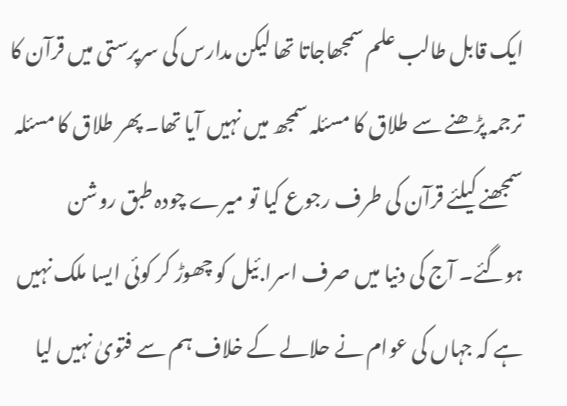ایک قابل طالب علم سمجھاجاتا تھا لیکن مدارس کی سرپرستی میں قرآن کا ترجمہ پڑھنے سے طلاق کا مسئلہ سمجھ میں نہیں آیا تھا۔ پھر طلاق کا مسئلہ سمجھنے کیلئے قرآن کی طرف رجوع کیا تو میرے چودہ طبق روشن ہوگئے۔ آج کی دنیا میں صرف اسرا.ئیل کو چھوڑ کر کوئی ایسا ملک نہیں ہے کہ جہاں کی عوام نے حلالے کے خلاف ہم سے فتویٰ نہیں لیا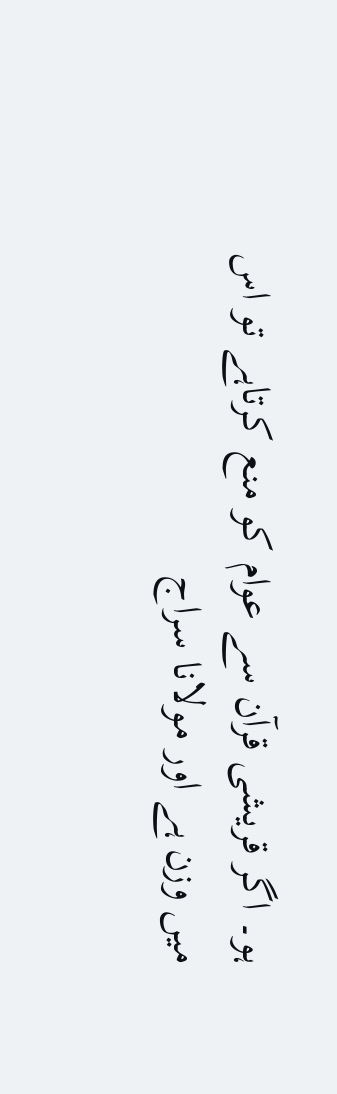ہو۔ اگر قریشی قرآن سے عوام کو منع کرتاہے تو اس میں وزن ہے اور مولانا سراج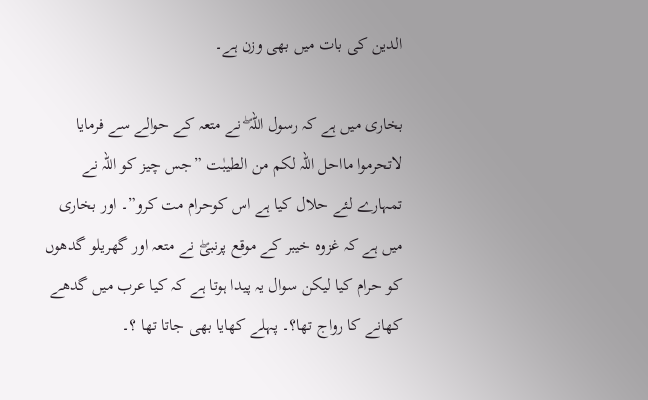الدین کی بات میں بھی وزن ہے۔

بخاری میں ہے کہ رسول اللہ ۖ نے متعہ کے حوالے سے فرمایا لاتحرموا مااحل اللہ لکم من الطیبٰت ”جس چیز کو اللہ نے تمہارے لئے حلال کیا ہے اس کوحرام مت کرو”۔ اور بخاری میں ہے کہ غزوہ خیبر کے موقع پرنبیۖ نے متعہ اور گھریلو گدھوں کو حرام کیا لیکن سوال یہ پیدا ہوتا ہے کہ کیا عرب میں گدھے کھانے کا رواج تھا؟۔ پہلے کھایا بھی جاتا تھا ؟۔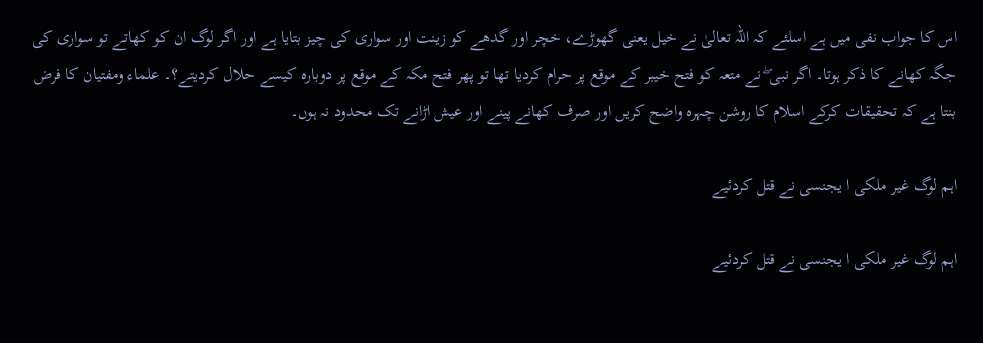اس کا جواب نفی میں ہے اسلئے کہ اللہ تعالیٰ نے خیل یعنی گھوڑے، خچر اور گدھے کو زینت اور سواری کی چیز بتایا ہے اور اگر لوگ ان کو کھاتے تو سواری کی جگہ کھانے کا ذکر ہوتا۔ اگر نبی ۖ نے متعہ کو فتح خیبر کے موقع پر حرام کردیا تھا تو پھر فتح مکہ کے موقع پر دوبارہ کیسے حلال کردیتے؟۔ علماء ومفتیان کا فرض بنتا ہے کہ تحقیقات کرکے اسلام کا روشن چہرہ واضح کریں اور صرف کھانے پینے اور عیش اڑانے تک محدود نہ ہوں۔

اہم لوگ غیر ملکی ا یجنسی نے قتل کردئیے

اہم لوگ غیر ملکی ا یجنسی نے قتل کردئیے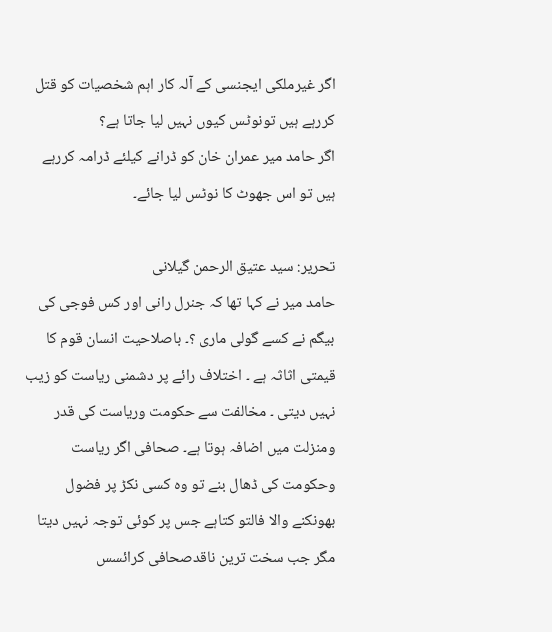اگر غیرملکی ایجنسی کے آلہ کار اہم شخصیات کو قتل کررہے ہیں تونوٹس کیوں نہیں لیا جاتا ہے؟
اگر حامد میر عمران خان کو ڈرانے کیلئے ڈرامہ کررہے ہیں تو اس جھوٹ کا نوٹس لیا جائے۔

تحریر: سید عتیق الرحمن گیلانی
حامد میر نے کہا تھا کہ جنرل رانی اور کس فوجی کی بیگم نے کسے گولی ماری ؟۔ باصلاحیت انسان قوم کا قیمتی اثاثہ ہے ۔ اختلاف رائے پر دشمنی ریاست کو زیب نہیں دیتی ۔ مخالفت سے حکومت وریاست کی قدر ومنزلت میں اضافہ ہوتا ہے۔ صحافی اگر ریاست وحکومت کی ڈھال بنے تو وہ کسی نکڑ پر فضول بھونکنے والا فالتو کتاہے جس پر کوئی توجہ نہیں دیتا مگر جب سخت ترین ناقدصحافی کرائسس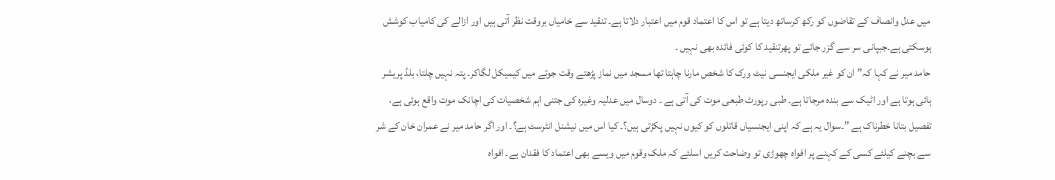میں عدل وانصاف کے تقاضوں کو رکھ کرساتھ دیتا ہے تو اس کا اعتماد قوم میں اعتبار دلاتا ہے۔ تنقید سے خامیاں بروقت نظر آتی ہیں اور ازالے کی کامیاب کوشش ہوسکتی ہے۔جبپانی سر سے گزر جائے تو پھرتنقید کا کوئی فائدہ بھی نہیں ۔
حامد میر نے کہا کہ” ان کو غیر ملکی ایجنسی نیٹ ورک کا شخص مارنا چاہتا تھا مسجد میں نماز پڑھتے وقت جوتے میں کیمیکل لگاکر۔ پتہ نہیں چلتا، بلڈ پریشر ہائی ہوتا ہے اور اٹیک سے بندہ مرجاتا ہے۔ طبی رپورٹ طبعی موت کی آتی ہے ۔ دوسال میں عدلیہ وغیرہ کی جتنی اہم شخصیات کی اچانک موت واقع ہوئی ہے، تفصیل بتانا خطرناک ہے ”۔سوال یہ ہے کہ اپنی ایجنسیاں قاتلوں کو کیوں نہیں پکڑتی ہیں؟۔ کیا اس میں نیشنل انٹرسٹ ہے؟۔ اور اگر حامد میر نے عمران خان کے شر سے بچنے کیلئے کسی کے کہنے پر افواہ چھوڑی تو وضاحت کریں اسلئے کہ ملک وقوم میں ویسے بھی اعتماد کا فقدان ہے۔ افواہ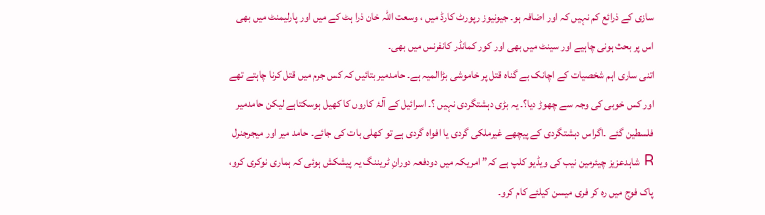سازی کے ذرائع کم نہیں کہ اور اضافہ ہو۔ جیونیوز رپورٹ کارڈ میں ، وسعت اللہ خان ذرا ہٹ کے میں اور پارلیمنٹ میں بھی اس پر بحث ہونی چاہیے اور سینٹ میں بھی اور کور کمانڈر کانفرنس میں بھی۔
اتنی ساری اہم شخصیات کے اچانک بے گناہ قتل پر خاموشی بڑاالمیہ ہے۔ حامدمیر بتائیں کہ کس جرم میں قتل کرنا چاہتے تھے اور کس خوبی کی وجہ سے چھوڑ دیا؟۔ یہ بڑی دہشتگردی نہیں ؟۔ اسرائیل کے آلۂ کاروں کا کھیل ہوسکتاہے لیکن حامدمیر فلسطین گئے ۔اگراس دہشتگردی کے پیچھے غیرملکی گردی یا افواہ گردی ہے تو کھلی بات کی جائے۔ حامد میر اور میجرجنرل R شاہدعزیز چیئرمین نیب کی ویڈیو کلپ ہے کہ” امریکہ میں دودفعہ دورانِ ٹریننگ یہ پیشکش ہوئی کہ ہماری نوکری کرو، پاک فوج میں رہ کر فری میسن کیلئے کام کرو۔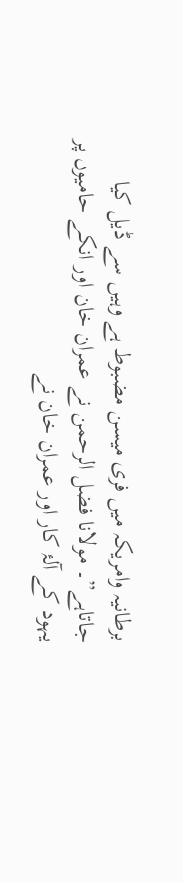برطانیہ وامریکہ میں فری میسن مضبوط ہے وہیں سے ڈیل کیا جاتاہے”۔ مولانا فضل الرحمن نے عمران خان اور انکے حامیوں پر یہود کے آلۂ کار اور عمران خان نے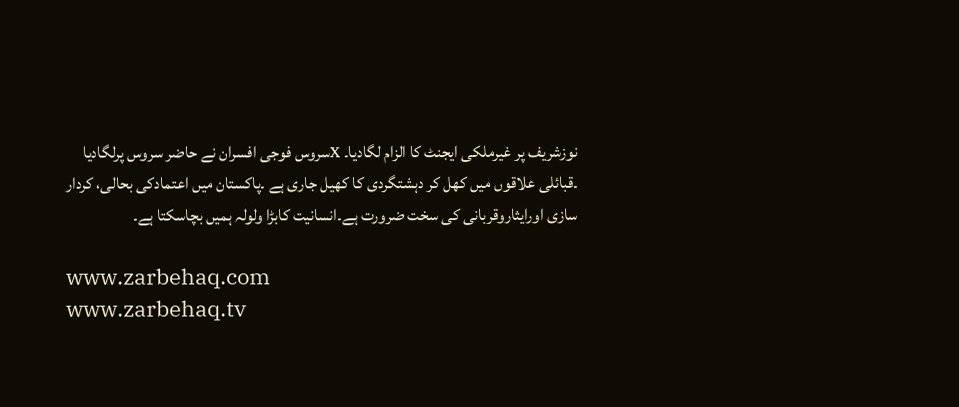نوزشریف پر غیرملکی ایجنٹ کا الزام لگادیا۔ Xسروس فوجی افسران نے حاضر سروس پرلگادیا ۔قبائلی علاقوں میں کھل کر دہشتگردی کا کھیل جاری ہے ۔پاکستان میں اعتمادکی بحالی، کردار سازی اورایثاروقربانی کی سخت ضرورت ہے۔انسانیت کابڑا ولولہ ہمیں بچاسکتا ہے۔

www.zarbehaq.com
www.zarbehaq.tv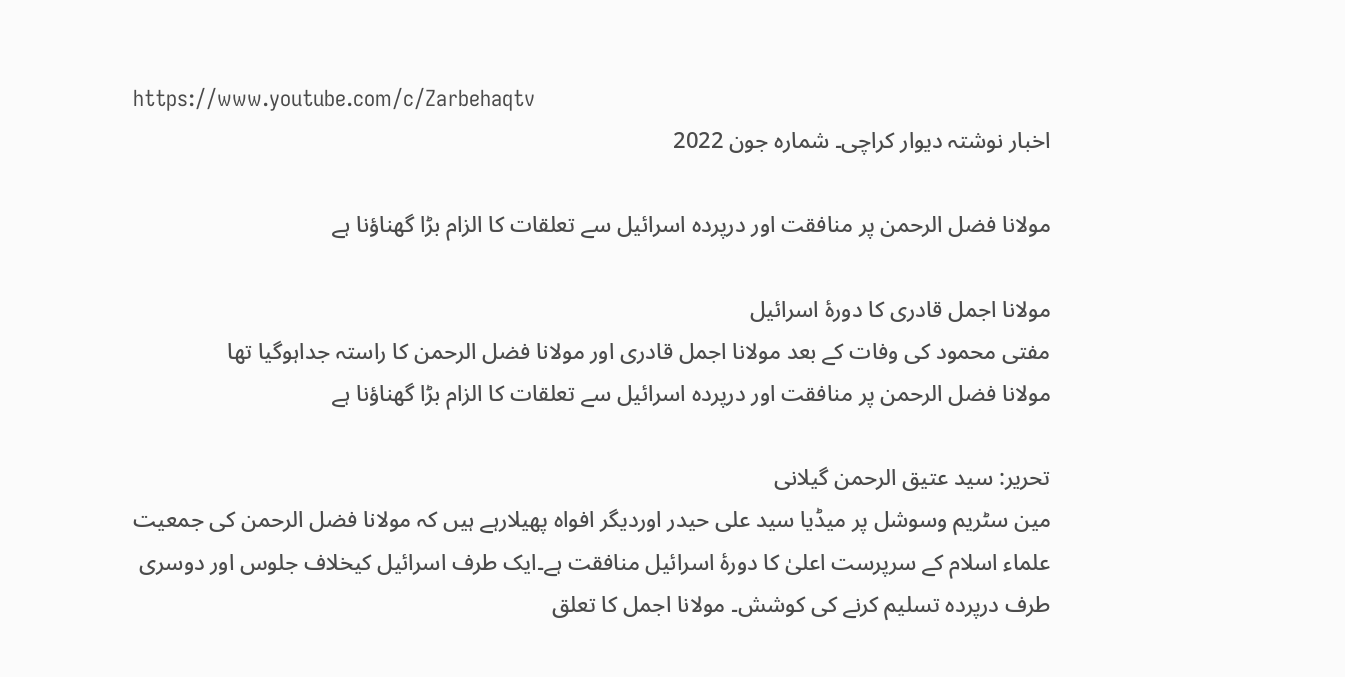https://www.youtube.com/c/Zarbehaqtv
اخبار نوشتہ دیوار کراچی۔ شمارہ جون 2022

مولانا فضل الرحمن پر منافقت اور درپردہ اسرائیل سے تعلقات کا الزام بڑا گھناؤنا ہے

مولانا اجمل قادری کا دورۂ اسرائیل
مفتی محمود کی وفات کے بعد مولانا اجمل قادری اور مولانا فضل الرحمن کا راستہ جداہوگیا تھا
مولانا فضل الرحمن پر منافقت اور درپردہ اسرائیل سے تعلقات کا الزام بڑا گھناؤنا ہے

تحریر: سید عتیق الرحمن گیلانی
مین سٹریم وسوشل پر میڈیا سید علی حیدر اوردیگر افواہ پھیلارہے ہیں کہ مولانا فضل الرحمن کی جمعیت علماء اسلام کے سرپرست اعلیٰ کا دورۂ اسرائیل منافقت ہے۔ایک طرف اسرائیل کیخلاف جلوس اور دوسری طرف درپردہ تسلیم کرنے کی کوشش۔ مولانا اجمل کا تعلق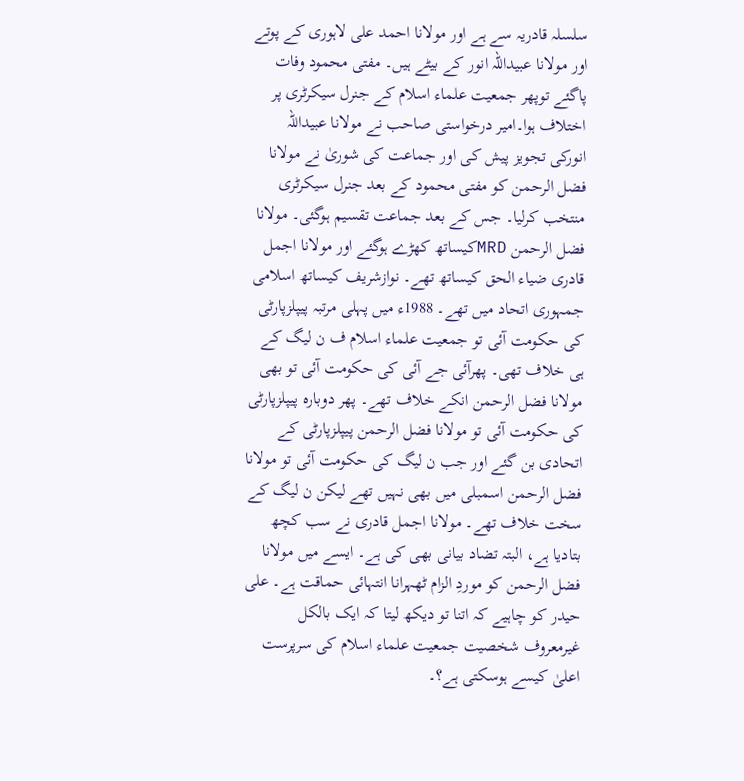سلسلہ قادریہ سے ہے اور مولانا احمد علی لاہوری کے پوتے اور مولانا عبیداللہ انور کے بیٹے ہیں۔ مفتی محمود وفات پاگئے توپھر جمعیت علماء اسلام کے جنرل سیکرٹری پر اختلاف ہوا۔امیر درخواستی صاحب نے مولانا عبیداللہ انورکی تجویز پیش کی اور جماعت کی شوریٰ نے مولانا فضل الرحمن کو مفتی محمود کے بعد جنرل سیکرٹری منتخب کرلیا۔ جس کے بعد جماعت تقسیم ہوگئی۔ مولانا فضل الرحمن MRDکیساتھ کھڑے ہوگئے اور مولانا اجمل قادری ضیاء الحق کیساتھ تھے۔ نوازشریف کیساتھ اسلامی جمہوری اتحاد میں تھے۔ 1988ء میں پہلی مرتبہ پیپلزپارٹی کی حکومت آئی تو جمعیت علماء اسلام ف ن لیگ کے ہی خلاف تھی۔ پھرآئی جے آئی کی حکومت آئی تو بھی مولانا فضل الرحمن انکے خلاف تھے۔ پھر دوبارہ پیپلزپارٹی کی حکومت آئی تو مولانا فضل الرحمن پیپلزپارٹی کے اتحادی بن گئے اور جب ن لیگ کی حکومت آئی تو مولانا فضل الرحمن اسمبلی میں بھی نہیں تھے لیکن ن لیگ کے سخت خلاف تھے۔ مولانا اجمل قادری نے سب کچھ بتادیا ہے، البتہ تضاد بیانی بھی کی ہے۔ ایسے میں مولانا فضل الرحمن کو موردِ الزام ٹھہرانا انتہائی حماقت ہے۔ علی حیدر کو چاہیے کہ اتنا تو دیکھ لیتا کہ ایک بالکل غیرمعروف شخصیت جمعیت علماء اسلام کی سرپرست اعلیٰ کیسے ہوسکتی ہے؟۔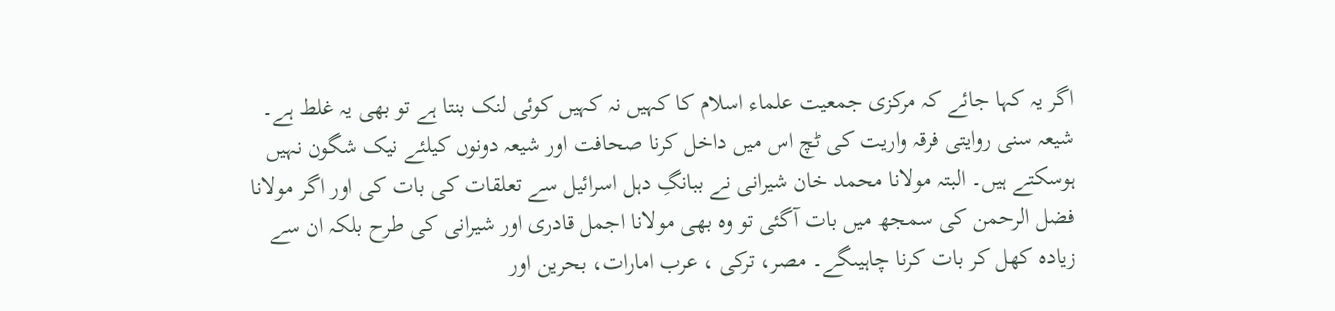اگر یہ کہا جائے کہ مرکزی جمعیت علماء اسلام کا کہیں نہ کہیں کوئی لنک بنتا ہے تو بھی یہ غلط ہے۔ شیعہ سنی روایتی فرقہ واریت کی ٹچ اس میں داخل کرنا صحافت اور شیعہ دونوں کیلئے نیک شگون نہیں ہوسکتے ہیں۔ البتہ مولانا محمد خان شیرانی نے ببانگِ دہل اسرائیل سے تعلقات کی بات کی اور اگر مولانا فضل الرحمن کی سمجھ میں بات آگئی تو وہ بھی مولانا اجمل قادری اور شیرانی کی طرح بلکہ ان سے زیادہ کھل کر بات کرنا چاہیںگے۔ مصر، ترکی ، عرب امارات، بحرین اور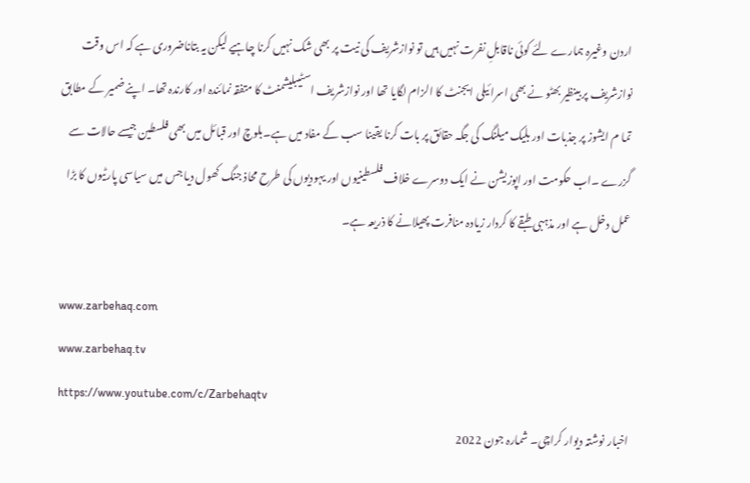اردن وغیرہ ہمارے لئے کوئی ناقابلِ نفرت نہیں ہیں تو نوازشریف کی نیت پر بھی شک نہیں کرنا چاہیے لیکن یہ بتاناضروری ہے کہ اس وقت نوازشریف پر بینظیر بھٹو نے بھی اسرائیلی ایجنٹ کا الزام لگایا تھا اور نوازشریف اسٹیبلیشمنٹ کا متفقہ نمائندہ اور کارندہ تھا۔ اپنے ضمیر کے مطابق تما م ایشوز پر جذبات اور بلیک میلنگ کی جگہ حقائق پر بات کرنا یقینا سب کے مفاد میں ہے۔بلوچ اور قبائل میں بھی فلسطین جیسے حالات سے گزرے ۔اب حکومت اور اپوزیشن نے ایک دوسرے خلاف فلسطینیوں اور یہودیوں کی طرح محاذ جنگ کھول دیا جس میں سیاسی پارٹیوں کا بڑا عمل دخل ہے اور مذہبی طبقے کا کردار زیادہ منافرت پھیلانے کا ذریعہ ہے۔

www.zarbehaq.com
www.zarbehaq.tv
https://www.youtube.com/c/Zarbehaqtv
اخبار نوشتہ دیوار کراچی۔ شمارہ جون 2022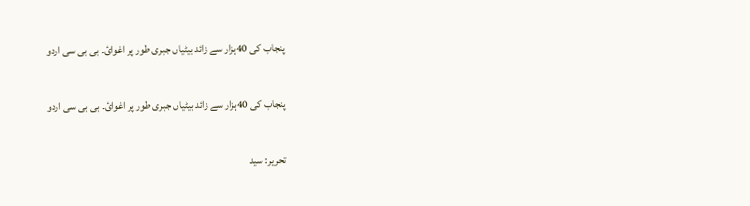پنجاب کی 40ہزار سے زائد بیٹیاں جبری طور پر اغوائ۔ بی بی سی اردو

پنجاب کی 40ہزار سے زائد بیٹیاں جبری طور پر اغوائ۔ بی بی سی اردو

تحریر: سید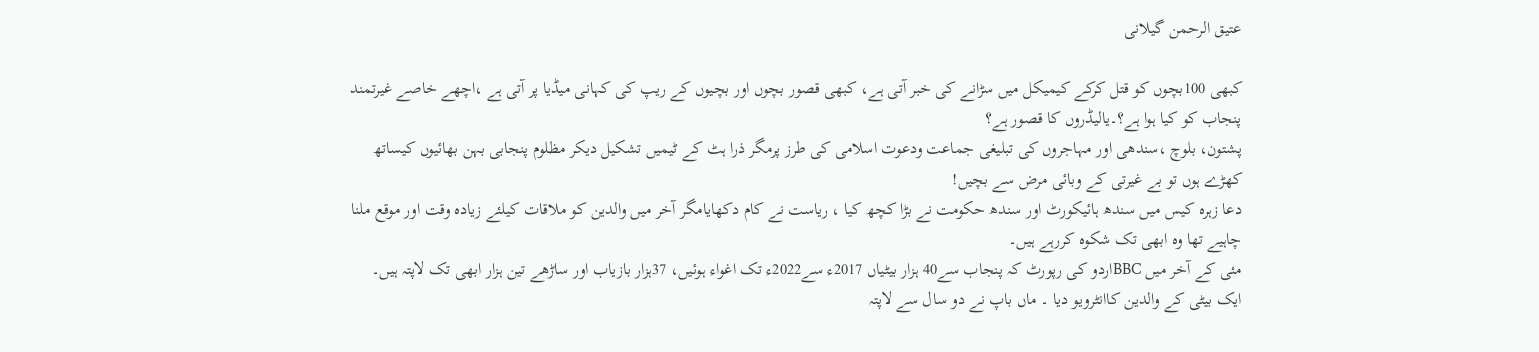عتیق الرحمن گیلانی

کبھی 100بچوں کو قتل کرکے کیمیکل میں سڑانے کی خبر آتی ہے، کبھی قصور بچوں اور بچیوں کے ریپ کی کہانی میڈیا پر آتی ہے ،اچھے خاصے غیرتمند پنجاب کو کیا ہوا ہے؟۔یالیڈروں کا قصور ہے؟
پشتون، بلوچ ،سندھی اور مہاجروں کی تبلیغی جماعت ودعوت اسلامی کی طرز پرمگر ذرا ہٹ کے ٹیمیں تشکیل دیکر مظلوم پنجابی بہن بھائیوں کیساتھ کھڑے ہوں تو بے غیرتی کے وبائی مرض سے بچیں!
دعا زہرہ کیس میں سندھ ہائیکورٹ اور سندھ حکومت نے بڑا کچھ کیا ، ریاست نے کام دکھایامگر آخر میں والدین کو ملاقات کیلئے زیادہ وقت اور موقع ملنا چاہیے تھا وہ ابھی تک شکوہ کررہے ہیں۔
مئی کے آخر میں BBCاردو کی رپورٹ کہ پنجاب سے40 ہزار بیٹیاں 2017ء سے2022ء تک اغواء ہوئیں، 37ہزار بازیاب اور ساڑھے تین ہزار ابھی تک لاپتہ ہیں۔ ایک بیٹی کے والدین کاانٹرویو دیا ۔ ماں باپ نے دو سال سے لاپتہ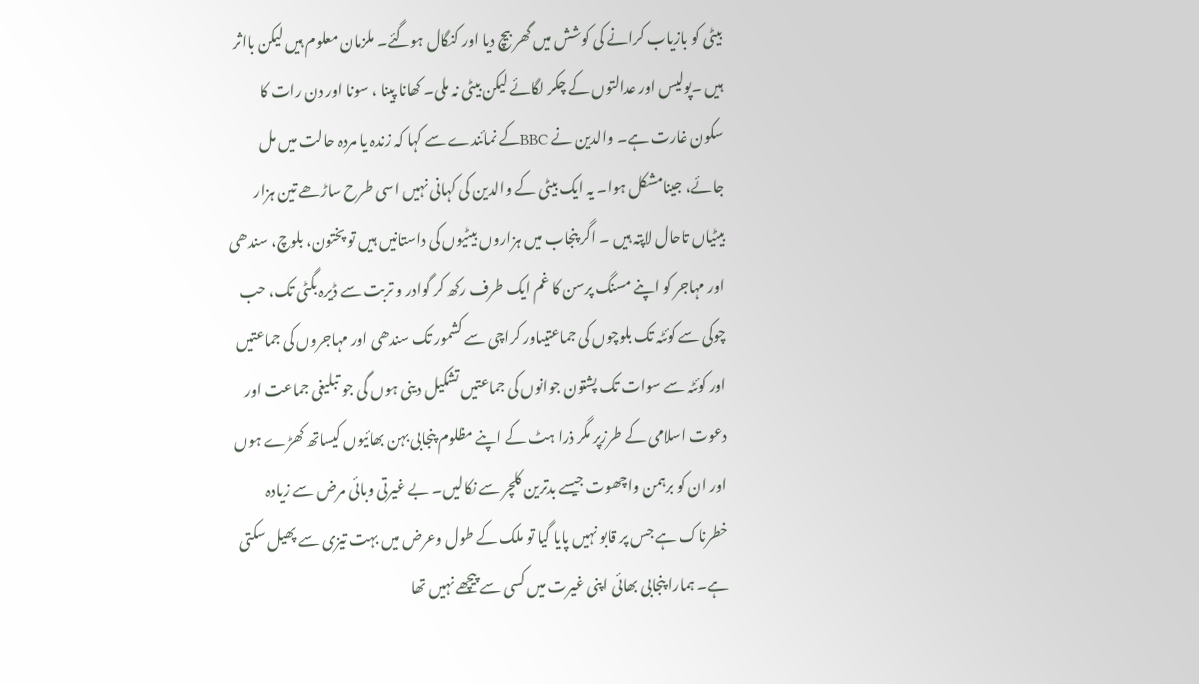بیٹی کو بازیاب کرانے کی کوشش میں گھر بیچ دیا اور کنگال ہوگئے۔ ملزمان معلوم ہیں لیکن بااثر ہیں ۔پولیس اور عدالتوں کے چکر لگائے لیکن بیٹی نہ ملی۔ کھانا پینا ، سونا اور دن رات کا سکون غارت ہے۔ والدین نے BBCکے نمائندے سے کہا کہ زندہ یا مردہ حالت میں مل جائے، جینامشکل ہوا۔ یہ ایک بیٹی کے والدین کی کہانی نہیں اسی طرح ساڑھے تین ہزار بیٹیاں تاحال لاپتہ ہیں ۔ اگر پنجاب میں ہزاروں بیٹیوں کی داستانیں ہیں تو پختون، بلوچ، سندھی اور مہاجر کو اپنے مسنگ پرسن کا غم ایک طرف رکھ کر گوادر و تربت سے ڈیرہ بگٹی تک، حب چوکی سے کوئٹہ تک بلوچوں کی جماعتیںاور کراچی سے کشمور تک سندھی اور مہاجروں کی جماعتیں اور کوئٹہ سے سوات تک پشتون جوانوں کی جماعتیں تشکیل دینی ہوں گی جو تبلیغی جماعت اور دعوت اسلامی کے طرزپر مگر ذرا ہٹ کے اپنے مظلوم پنجابی بہن بھائیوں کیساتھ کھڑے ہوں اور ان کو برہمن واچھوت جیسے بدترین کلچر سے نکالیں۔ بے غیرتی وبائی مرض سے زیادہ خطرناک ہے جس پر قابو نہیں پایا گیا تو ملک کے طول وعرض میں بہت تیزی سے پھیل سکتی ہے۔ ہمارا پنجابی بھائی اپنی غیرت میں کسی سے پیچھے نہیں تھا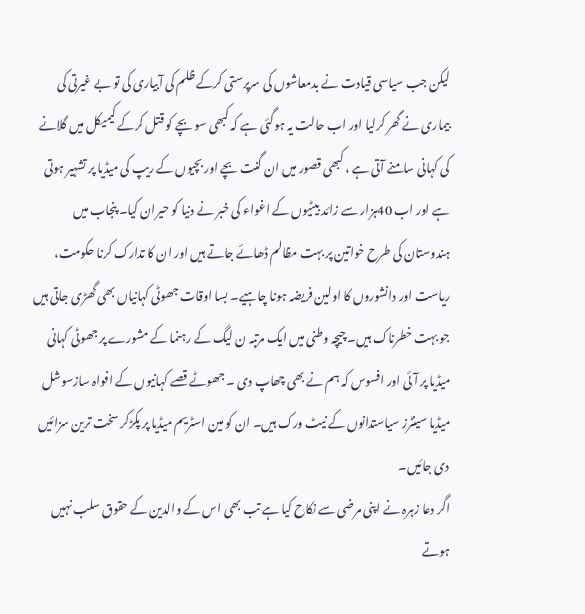لیکن جب سیاسی قیادت نے بدمعاشوں کی سرپرستی کرکے ظلم کی آبیاری کی تو بے غیرتی کی بیماری نے گھر کرلیا اور اب حالت یہ ہوگئی ہے کہ کبھی سو بچے کو قتل کرکے کیمیکل میں گلانے کی کہانی سامنے آتی ہے ، کبھی قصور میں ان گنت بچے اور بچیوں کے ریپ کی میڈیا پر تشہیر ہوتی ہے اور اب 40ہزار سے زائد بیٹیوں کے اغواء کی خبر نے دنیا کو حیران کیا۔ پنجاب میں ہندوستان کی طرح خواتین پر بہت مظالم ڈھائے جاتے ہیں اور ان کا تدارک کرنا حکومت، ریاست اور دانشوروں کا اولین فریضہ ہونا چاہیے۔ بسا اوقات جھوٹی کہانیاں بھی گھڑی جاتی ہیں جو بہت خطرناک ہیں۔ چیچہ وطنی میں ایک مرتبہ ن لیگ کے رہنما کے مشورے پر جھوٹی کہانی میڈیا پر آئی اور افسوس کہ ہم نے بھی چھاپ دی ۔ جھوٹے قصے کہانیوں کے افواہ سازسوشل میڈیا سینٹرز سیاستدانوں کے نیٹ ورک ہیں۔ ان کو مین اسٹریم میڈیا پر پکڑکر سخت ترین سزائیں دی جائیں۔
اگر دعا زہرہ نے اپنی مرضی سے نکاح کیا ہے تب بھی اس کے والدین کے حقوق سلب نہیں ہوتے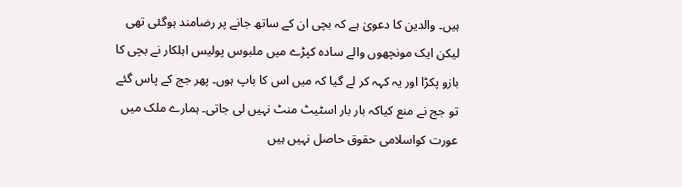ہیں۔ والدین کا دعویٰ ہے کہ بچی ان کے ساتھ جانے پر رضامند ہوگئی تھی لیکن ایک مونچھوں والے سادہ کپڑے میں ملبوس پولیس اہلکار نے بچی کا بازو پکڑا اور یہ کہہ کر لے گیا کہ میں اس کا باپ ہوں۔ پھر جج کے پاس گئے تو جج نے منع کیاکہ بار بار اسٹیٹ منٹ نہیں لی جاتی۔ ہمارے ملک میں عورت کواسلامی حقوق حاصل نہیں ہیں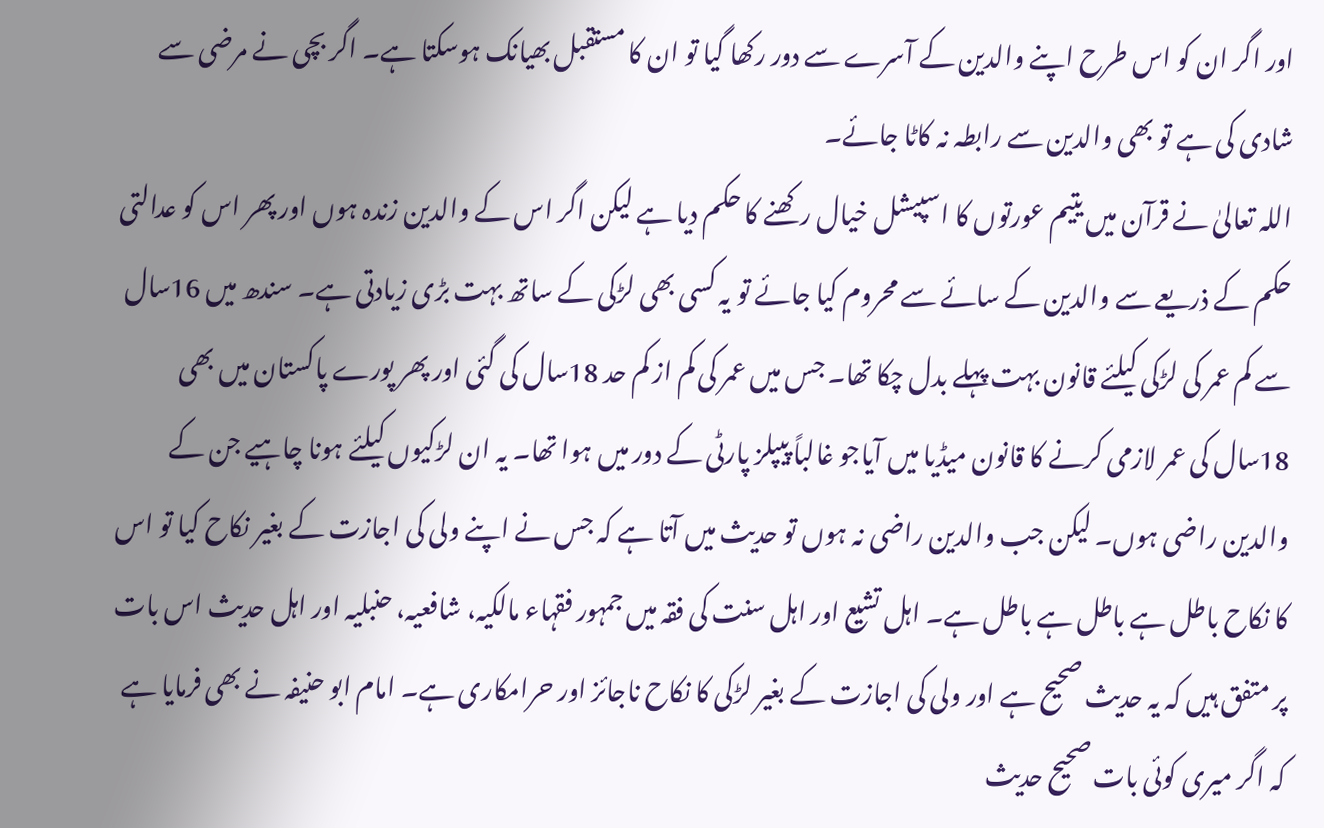اور اگر ان کو اس طرح اپنے والدین کے آسرے سے دور رکھا گیا تو ان کا مستقبل بھیانک ہوسکتا ہے۔ اگر بچی نے مرضی سے شادی کی ہے تو بھی والدین سے رابطہ نہ کاٹا جائے۔
اللہ تعالیٰ نے قرآن میں یتیم عورتوں کا اسپیشل خیال رکھنے کا حکم دیا ہے لیکن اگر اس کے والدین زندہ ہوں اور پھر اس کو عدالتی حکم کے ذریعے سے والدین کے سائے سے محروم کیا جائے تو یہ کسی بھی لڑکی کے ساتھ بہت بڑی زیادتی ہے۔ سندھ میں 16سال سے کم عمر کی لڑکی کیلئے قانون بہت پہلے بدل چکا تھا۔ جس میں عمر کی کم از کم حد 18سال کی گئی اور پھر پورے پاکستان میں بھی 18سال کی عمر لازمی کرنے کا قانون میڈیا میں آیاجو غالباً پیپلز پارٹی کے دور میں ہوا تھا۔ یہ ان لڑکیوں کیلئے ہونا چاہیے جن کے والدین راضی ہوں۔ لیکن جب والدین راضی نہ ہوں تو حدیث میں آتا ہے کہ جس نے اپنے ولی کی اجازت کے بغیر نکاح کیا تو اس کا نکاح باطل ہے باطل ہے باطل ہے۔ اہل تشیع اور اہل سنت کی فقہ میں جمہور فقہاء مالکیہ، شافعیہ، حنبلیہ اور اہل حدیث اس بات پر متفق ہیں کہ یہ حدیث صحیح ہے اور ولی کی اجازت کے بغیر لڑکی کا نکاح ناجائز اور حرامکاری ہے۔ امام ابو حنیفہ نے بھی فرمایا ہے کہ اگر میری کوئی بات صحیح حدیث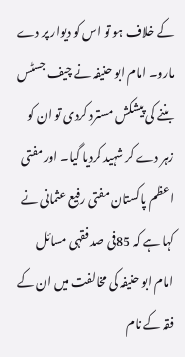کے خلاف ہو تو اس کو دیوار پر دے مارو۔ امام ابو حنیفہ نے چیف جسٹس بننے کی پیشکش مسترد کردی تو ان کو زہر دے کر شہید کردیا گیا۔ اور مفتی اعظم پاکستان مفتی رفیع عثمانی نے کہا ہے کہ 85فی صد فقہی مسائل امام ابو حنیفہ کی مخالفت میں ان کے فقہ کے نام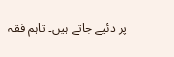پر دئیے جاتے ہیں۔ تاہم فقہ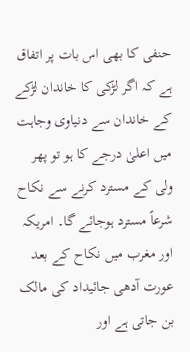حنفی کا بھی اس بات پر اتفاق ہے کہ اگر لڑکی کا خاندان لڑکے کے خاندان سے دنیاوی وجاہت میں اعلیٰ درجے کا ہو تو پھر ولی کے مسترد کرنے سے نکاح شرعاً مسترد ہوجائے گا۔ امریکہ اور مغرب میں نکاح کے بعد عورت آدھی جائیداد کی مالک بن جاتی ہے اور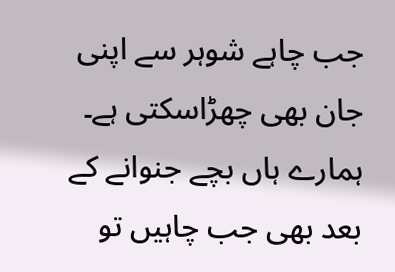جب چاہے شوہر سے اپنی جان بھی چھڑاسکتی ہے۔ ہمارے ہاں بچے جنوانے کے بعد بھی جب چاہیں تو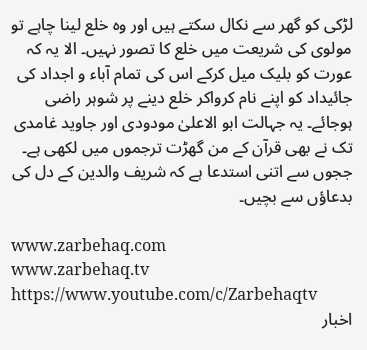لڑکی کو گھر سے نکال سکتے ہیں اور وہ خلع لینا چاہے تو مولوی کی شریعت میں خلع کا تصور نہیں۔ الا یہ کہ عورت کو بلیک میل کرکے اس کی تمام آباء و اجداد کی جائیداد کو اپنے نام کرواکر خلع دینے پر شوہر راضی ہوجائے۔ یہ جہالت ابو الاعلیٰ مودودی اور جاوید غامدی تک نے بھی قرآن کے من گھڑت ترجموں میں لکھی ہے۔ ججوں سے اتنی استدعا ہے کہ شریف والدین کے دل کی بدعاؤں سے بچیں۔

www.zarbehaq.com
www.zarbehaq.tv
https://www.youtube.com/c/Zarbehaqtv
اخبار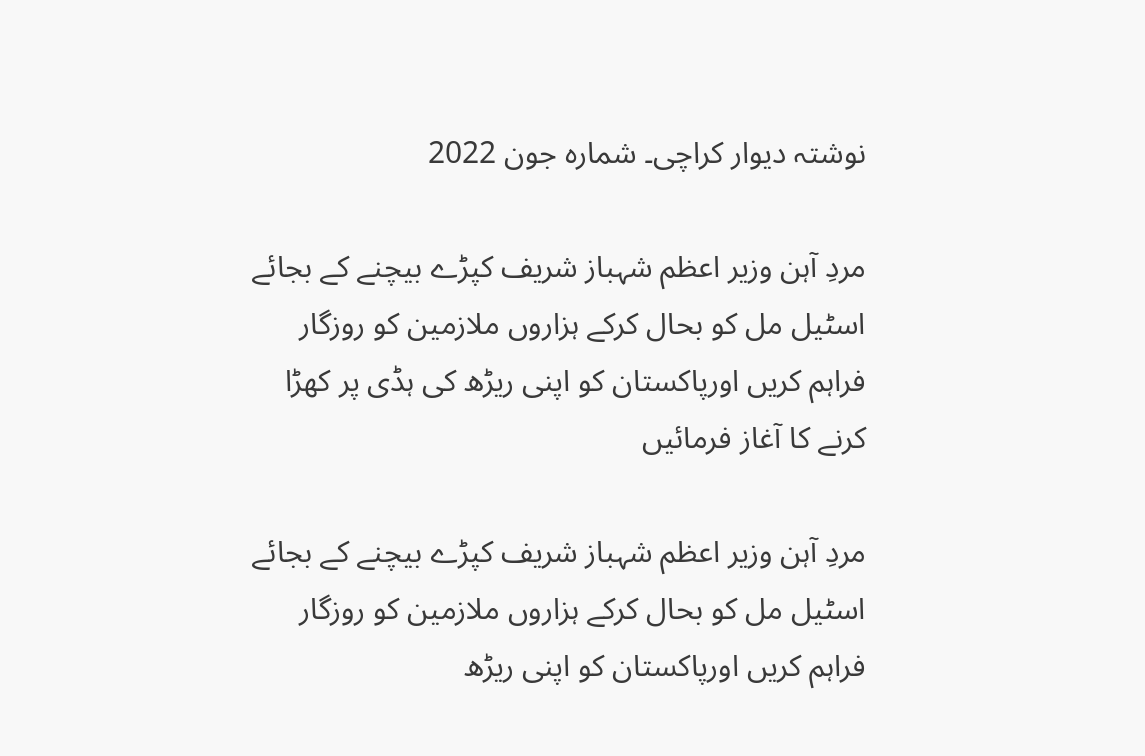نوشتہ دیوار کراچی۔ شمارہ جون 2022

مردِ آہن وزیر اعظم شہباز شریف کپڑے بیچنے کے بجائے اسٹیل مل کو بحال کرکے ہزاروں ملازمین کو روزگار فراہم کریں اورپاکستان کو اپنی ریڑھ کی ہڈی پر کھڑا کرنے کا آغاز فرمائیں

مردِ آہن وزیر اعظم شہباز شریف کپڑے بیچنے کے بجائے اسٹیل مل کو بحال کرکے ہزاروں ملازمین کو روزگار فراہم کریں اورپاکستان کو اپنی ریڑھ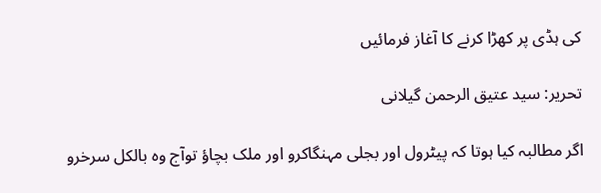کی ہڈی پر کھڑا کرنے کا آغاز فرمائیں

تحریر: سید عتیق الرحمن گیلانی

اگر مطالبہ کیا ہوتا کہ پیٹرول اور بجلی مہنگاکرو اور ملک بچاؤ توآج وہ بالکل سرخرو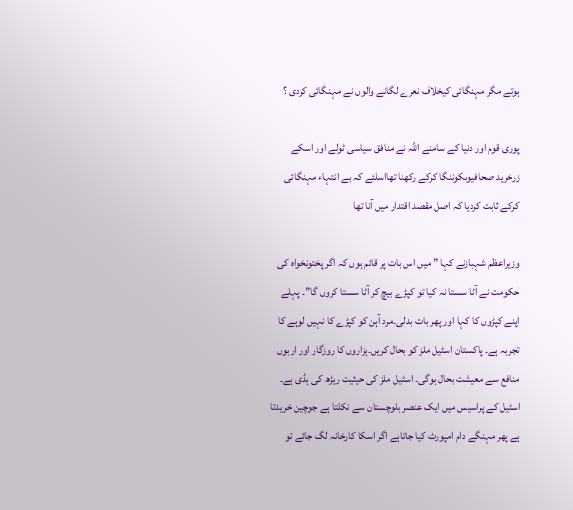ہوتے مگر مہنگائی کیخلاف نعرے لگانے والوں نے مہنگائی کردی ؟

پوری قوم اور دنیا کے سامنے اللہ نے منافق سیاسی ٹولے اور اسکے زرخرید صحافیوںکوننگا کرکے رکھنا تھااسلئے کہ بے انتہاء مہنگائی کرکے ثابت کردیا کہ اصل مقصد اقتدار میں آنا تھا

وزیراعظم شہبازنے کہا ” میں اس بات پر قائم ہوں کہ اگر پختونخواہ کی حکومت نے آٹا سستا نہ کیا تو کپڑے بیچ کر آٹا سستا کروں گا”۔ پہلے اپنے کپڑوں کا کہا اور پھر بات بدلی۔مرد آہن کو کپڑے کا نہیں لوہے کا تجربہ ہے۔ پاکستان اسٹیل ملز کو بحال کریں۔ہزاروں کا روزگار اور اربوں منافع سے معیشت بحال ہوگی۔ اسٹیل ملز کی حیثیت ریڑھ کی ہڈی ہے۔ اسٹیل کے پراسیس میں ایک عنصر بلوچستان سے نکلتا ہے جوچین خریدتا ہے پھر مہنگے دام امپورٹ کیا جاتاہے اگر اسکا کارخانہ لگ جائے تو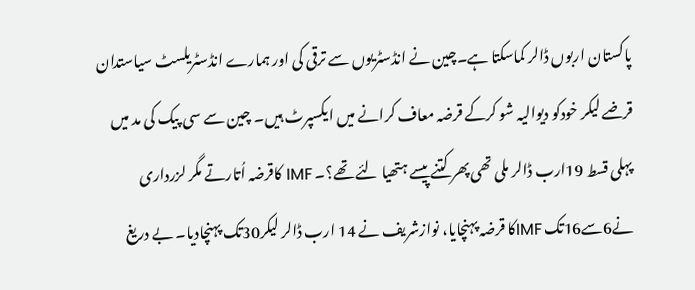پاکستان اربوں ڈالر کماسکتا ہے۔چین نے انڈسٹریوں سے ترقی کی اور ہمارے انڈسٹریلسٹ سیاستدان قرضے لیکر خودکو دیوالیہ شو کرکے قرضہ معاف کرانے میں ایکسپرٹ ہیں۔ چین سے سی پیک کی مد میں پہلی قسط 19ارب ڈالر ملی تھی پھر کتنے پیسے ہتھیا لئے تھے؟۔ IMF کاقرضہ اُتارتے مگر لزرداری نے6سے16تک IMFکا قرضہ پہنچایا، نوازشریف نے 14 ارب ڈالر لیکر30تک پہنچادیا۔ بے دریغ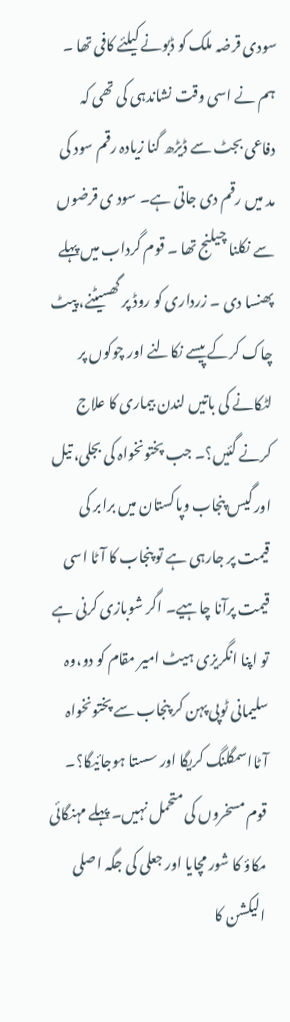سودی قرضہ ملک کو ڈبونے کیلئے کافی تھا ۔ ہم نے اسی وقت نشاندہی کی تھی کہ دفاعی بجٹ سے ڈیڑھ گنا زیادہ رقم سود کی مد میں رقم دی جاتی ہے۔ سود ی قرضوں سے نکلنا چیلنج تھا ۔ قوم گرداب میں پہلے پھنسا دی ۔ زرداری کو روڈ پر گھسیٹنے، پیٹ چاک کرکے پیسے نکالنے اور چوکوں پر لٹکانے کی باتیں لندن بیماری کا علاج کرنے گئیں؟۔ جب پختونخواہ کی بجلی، تیل اور گیس پنجاب وپاکستان میں برابر کی قیمت پر جارہی ہے تو پنجاب کا آٹا اسی قیمت پرآنا چاہیے۔ اگر شوبازی کرنی ہے تو اپنا انگریزی ہیٹ امیر مقام کو دو،وہ سلیمانی ٹوپی پہن کر پنجاب سے پختونخواہ آٹااسمگلنگ کریگا اور سستا ہوجائیگا؟۔ قوم مسخروں کی متحمل نہیں۔ پہلے مہنگائی مکاؤ کا شور مچایا اور جعلی کی جگہ اصلی الیکشن کا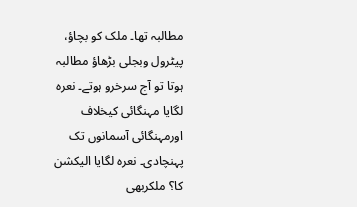مطالبہ تھا۔ ملک کو بچاؤ، پیٹرول وبجلی بڑھاؤ مطالبہ ہوتا تو آج سرخرو ہوتے۔ نعرہ لگایا مہنگائی کیخلاف اورمہنگائی آسمانوں تک پہنچادی۔ نعرہ لگایا الیکشن کا؟ ملکربھی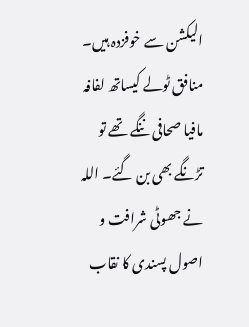الیکشن سے خوفزدہ ہیں۔ منافق ٹولے کیساتھ لفافہ مافیا صحافی ننگے تھے تو تڑنگے بھی بن گئے۔ اللہ نے جھوٹی شرافت و اصول پسندی کا نقاب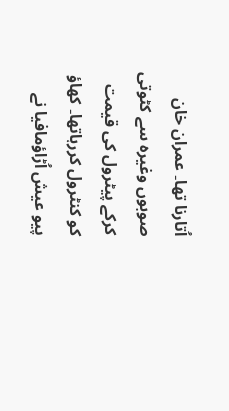اُتارنا تھا۔ عمران خان صوبوں وغیرہ سے کٹوتی کرکے پیٹرول کی قیمت کو کنٹرول کررہاتھا۔ کھاؤ پیو عیش اُڑاؤمافیا نے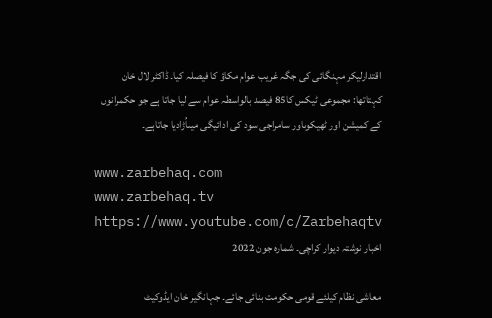اقتدارلیکر مہنگائی کی جگہ غریب عوام مکاؤ کا فیصلہ کیا۔ ڈاکٹر لال خان کہتاتھا: مجموعی ٹیکس کا85 فیصد بالواسطہ عوام سے لیا جاتا ہے جو حکمرانوں کے کمیشن اور ٹھیکوںاور سامراجی سود کی ادائیگی میںاُڑادیا جاتاہے۔

www.zarbehaq.com
www.zarbehaq.tv
https://www.youtube.com/c/Zarbehaqtv
اخبار نوشتہ دیوار کراچی۔ شمارہ جون 2022

معاشی نظام کیلئے قومی حکومت بنائی جائے۔ جہانگیر خان ایڈوکیٹ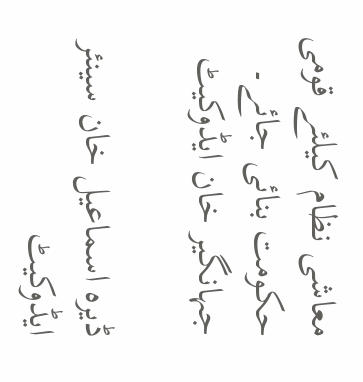معاشی نظام کیلئے قومی حکومت بنائی جائے۔ جہانگیر خان ایڈوکیٹ

ڈیرہ اسماعیل خان سینئر ایڈوکیٹ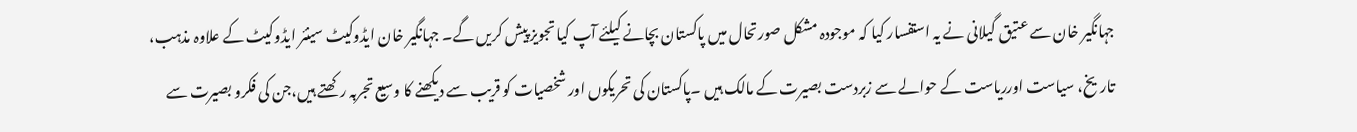جہانگیر خان سے عتیق گیلانی نے یہ استفسار کیا کہ موجودہ مشکل صورتحال میں پاکستان بچانے کیلئے آپ کیا تجویز پیش کریں گے۔ جہانگیر خان ایڈوکیٹ سینئر ایڈوکیٹ کے علاوہ مذہب، تاریخ، سیاست اورریاست کے حوالے سے زبردست بصیرت کے مالک ہیں ۔پاکستان کی تحریکوں اور شخصیات کو قریب سے دیکھنے کا وسیع تجربہ رکھتے ہیں،جن کی فکرو بصیرت سے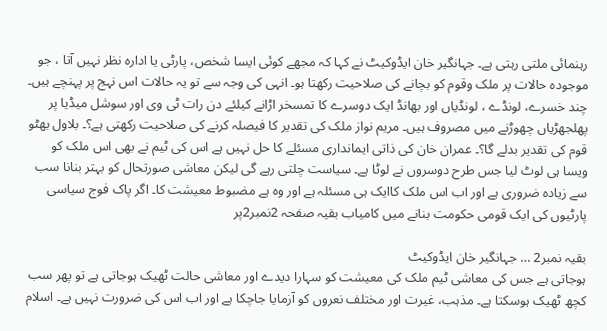رہنمائی ملتی رہتی ہے۔ جہانگیر خان ایڈوکیٹ نے کہا کہ مجھے کوئی ایسا شخص، پارٹی یا ادارہ نظر نہیں آتا ، جو موجودہ حالات پر ملک وقوم کو بچانے کی صلاحیت رکھتا ہو۔ انہی کی وجہ سے تو یہ حالات اس نہج پر پہنچے ہیں۔ چند خسرے، لونڈے ، لونڈیاں اور بھانڈ ایک دوسرے کا تمسخر اڑانے کیلئے دن رات ٹی وی اور سوشل میڈیا پر پھلجھڑیاں چھوڑنے میں مصروف ہیں۔ مریم نواز ملک کی تقدیر کا فیصلہ کرنے کی صلاحیت رکھتی ہے؟۔ بلاول بھٹو قوم کی تقدیر بدلے گا؟۔ عمران خان کی ذاتی ایمانداری مسئلے کا حل نہیں ہے اس کی ٹیم نے بھی اس ملک کو ویسا ہی لوٹ لیا جس طرح دوسروں نے لوٹا ہے۔ سیاست چلتی رہے گی لیکن معاشی صورتحال کو بہتر بنانا سب سے زیادہ ضروری ہے اور اب اس ملک کاایک ہی مسئلہ ہے اور وہ ہے مضبوط معیشت کا۔ اگر پاک فوج سیاسی پارٹیوں کی ایک قومی حکومت بنانے میں کامیاب بقیہ صفحہ 2نمبر2پر

بقیہ نمبر2 … جہانگیر خان ایڈوکیٹ
ہوجاتی ہے جس کی معاشی ٹیم ملک کی معیشت کو سہارا دیدے اور معاشی حالت ٹھیک ہوجاتی ہے تو پھر سب کچھ ٹھیک ہوسکتا ہے۔ مذہب، غیرت اور مختلف نعروں کو آزمایا جاچکا ہے اور اب اس کی ضرورت نہیں ہے۔ اسلام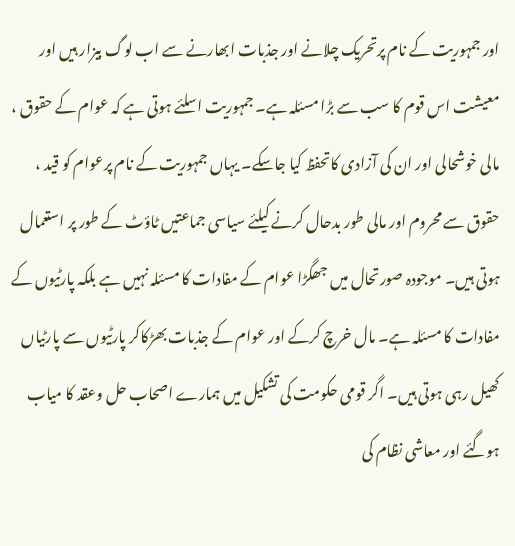اور جمہوریت کے نام پرتحریک چلانے اور جذبات ابھارنے سے اب لوگ بیزار ہیں اور معیشت اس قوم کا سب سے بڑا مسئلہ ہے۔ جمہوریت اسلئے ہوتی ہے کہ عوام کے حقوق ، مالی خوشحالی اور ان کی آزادی کاتحفظ کیا جاسکے۔ یہاں جمہوریت کے نام پرعوام کو قید ، حقوق سے محروم اور مالی طور بدحال کرنے کیلئے سیاسی جماعتیں ٹاؤٹ کے طور پر استعمال ہوتی ہیں۔ موجودہ صورتحال میں جھگڑا عوام کے مفادات کا مسئلہ نہیں ہے بلکہ پارٹیوں کے مفادات کا مسئلہ ہے۔ مال خرچ کرکے اور عوام کے جذبات بھڑکاکر پارٹیوں سے پارٹیاں کھیل رہی ہوتی ہیں۔ اگر قومی حکومت کی تشکیل میں ہمارے اصحاب حل وعقد کا میاب ہوگئے اور معاشی نظام کی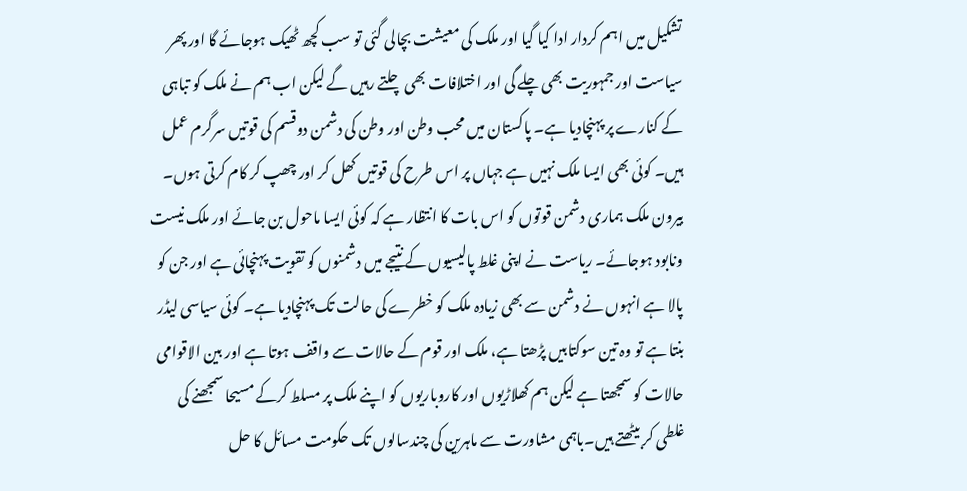تشکیل میں اہم کردار ادا کیا گیا اور ملک کی معیشت بچالی گئی تو سب کچھ ٹھیک ہوجائے گا اور پھر سیاست اور جمہوریت بھی چلے گی اور اختلافات بھی چلتے رہیں گے لیکن اب ہم نے ملک کو تباہی کے کنارے پر پہنچادیا ہے۔ پاکستان میں محب وطن اور وطن کی دشمن دوقسم کی قوتیں سرگرم عمل ہیں۔ کوئی بھی ایسا ملک نہیں ہے جہاں پر اس طرح کی قوتیں کھل کر اور چھپ کر کام کرتی ہوں۔ بیرون ملک ہماری دشمن قوتوں کو اس بات کا انتظار ہے کہ کوئی ایسا ماحول بن جائے اور ملک نیست ونابود ہوجائے۔ ریاست نے اپنی غلط پالیسیوں کے نتیجے میں دشمنوں کو تقویت پہنچائی ہے اور جن کو پالا ہے انہوں نے دشمن سے بھی زیادہ ملک کو خطرے کی حالت تک پہنچادیا ہے۔ کوئی سیاسی لیڈر بنتا ہے تو وہ تین سوکتابیں پڑھتا ہے، ملک اور قوم کے حالات سے واقف ہوتا ہے اور بین الاقوامی حالات کو سمجھتا ہے لیکن ہم کھلاڑیوں اور کاروباریوں کو اپنے ملک پر مسلط کرکے مسیحا سمجھنے کی غلطی کر بیٹھتے ہیں۔باہمی مشاورت سے ماہرین کی چندسالوں تک حکومت مسائل کا حل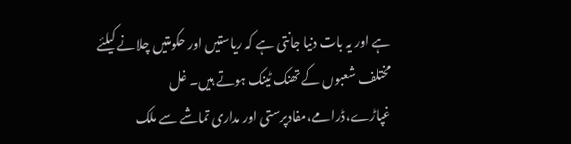ہے اور یہ بات دنیا جانتی ہے کہ ریاستیں اور حکومتیں چلانے کیلئے مختلف شعبوں کے تھنک ٹینک ہوتے ہیں۔ غل غپاڑے،ڈرامے،مفادپرستی اور مداری تماشے سے ملک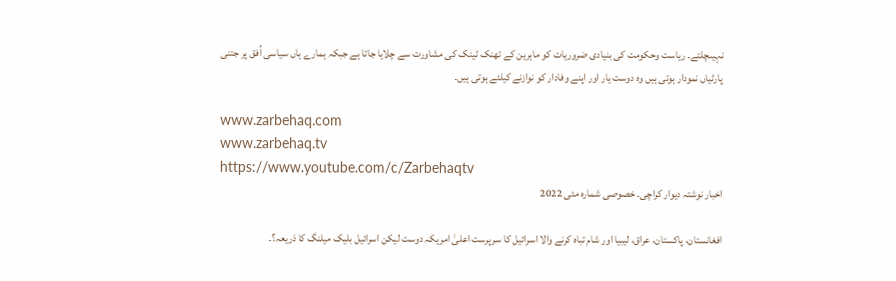نہیںچلتے۔ ریاست وحکومت کی بنیادی ضروریات کو ماہرین کے تھنک ٹینک کی مشاورت سے چلایا جاتا ہے جبکہ ہمارے ہاں سیاسی اُفق پر جتنی پارٹیاں نمودار ہوتی ہیں وہ دوست یار اور اپنے وفادار کو نوازنے کیلئے ہوتی ہیں۔

www.zarbehaq.com
www.zarbehaq.tv
https://www.youtube.com/c/Zarbehaqtv
اخبار نوشتہ دیوار کراچی۔ خصوصی شمارہ مئی 2022

افغانستان، پاکستان، عراق، لیبیا اور شام تباہ کرنے والا اسرائیل کا سرپرست اعلیٰ امریکہ دوست لیکن اسرائیل بلیک میلنگ کا ذریعہ؟۔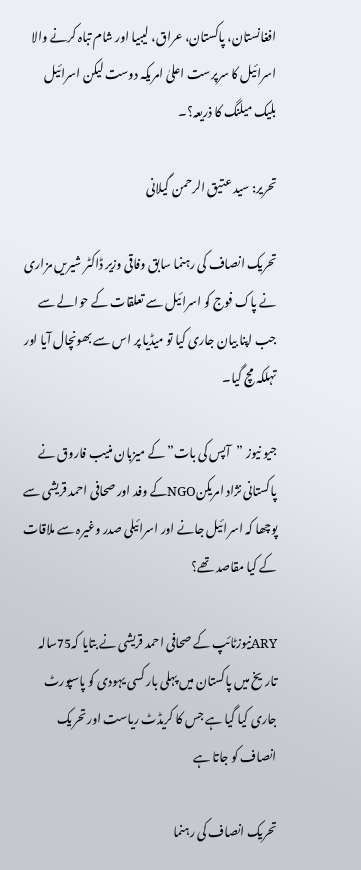افغانستان، پاکستان، عراق، لیبیا اور شام تباہ کرنے والا اسرائیل کا سرپرست اعلیٰ امریکہ دوست لیکن اسرائیل بلیک میلنگ کا ذریعہ؟۔

تحریر: سید عتیق الرحمن گیلانی

تحریک انصاف کی رہنما سابق وفاقی وزیر ڈاکٹر شیریں مزاری نے پاک فوج کو اسرائیل سے تعلقات کے حوالے سے جب اپنا بیان جاری کیا تو میڈیا پر اس سے بھونچال آیا اور تہلکہ مچ گیا۔

جیو نیوز ”آپس کی بات” کے میزبان منیب فاروق نے پاکستانی نژاد امریکنNGOکے وفد اور صحافی احمد قریشی سے پوچھا کہ اسرائیل جانے اور اسرائیلی صدر وغیرہ سے ملاقات کے کیا مقاصد تھے؟

ARYنیوزٹائپ کے صحافی احمد قریشی نے بتایا کہ75سالہ تاریخ میں پاکستان میں پہلی بار کسی یہودی کو پاسپورٹ جاری کیا گیا ہے جس کا کریڈٹ ریاست اور تحریک انصاف کو جاتا ہے

تحریک انصاف کی رہنما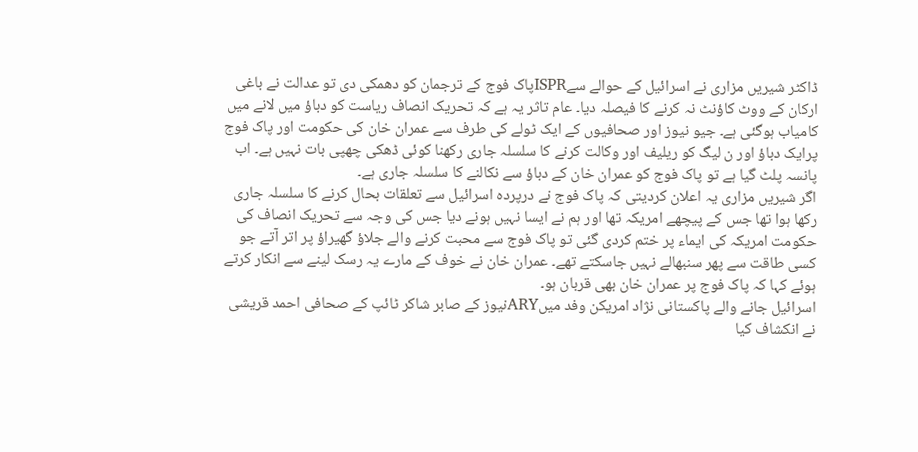ڈاکٹر شیریں مزاری نے اسرائیل کے حوالے سےISPRپاک فوج کے ترجمان کو دھمکی دی تو عدالت نے باغی ارکان کے ووٹ کاؤنٹ نہ کرنے کا فیصلہ دیا۔ عام تاثر یہ ہے کہ تحریک انصاف ریاست کو دباؤ میں لانے میں کامیاب ہوگئی ہے۔ جیو نیوز اور صحافیوں کے ایک ٹولے کی طرف سے عمران خان کی حکومت اور پاک فوج پرایک دباؤ اور ن لیگ کو ریلیف اور وکالت کرنے کا سلسلہ جاری رکھنا کوئی ڈھکی چھپی بات نہیں ہے۔ اب پانسہ پلٹ گیا ہے تو پاک فوج کو عمران خان کے دباؤ سے نکالنے کا سلسلہ جاری ہے۔
اگر شیریں مزاری یہ اعلان کردیتی کہ پاک فوج نے درپردہ اسرائیل سے تعلقات بحال کرنے کا سلسلہ جاری رکھا ہوا تھا جس کے پیچھے امریکہ تھا اور ہم نے ایسا نہیں ہونے دیا جس کی وجہ سے تحریک انصاف کی حکومت امریکہ کی ایماء پر ختم کردی گئی تو پاک فوج سے محبت کرنے والے جلاؤ گھیراؤ پر اتر آتے جو کسی طاقت سے پھر سنبھالے نہیں جاسکتے تھے۔ عمران خان نے خوف کے مارے یہ رسک لینے سے انکار کرتے ہوئے کہا کہ پاک فوج پر عمران خان بھی قربان ہو۔
اسرائیل جانے والے پاکستانی نژاد امریکن وفد میںARYنیوز کے صابر شاکر ٹائپ کے صحافی احمد قریشی نے انکشاف کیا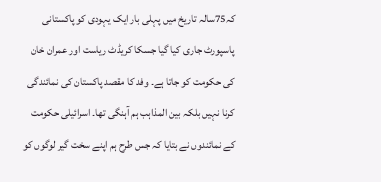کہ75سالہ تاریخ میں پہلی بار ایک یہودی کو پاکستانی پاسپورٹ جاری کیا گیا جسکا کریڈٹ ریاست اور عمران خان کی حکومت کو جاتا ہے۔ وفد کا مقصد پاکستان کی نمائندگی کرنا نہیں بلکہ بین المذاہب ہم آہنگی تھا۔ اسرائیلی حکومت کے نمائندوں نے بتایا کہ جس طرح ہم اپنے سخت گیر لوگوں کو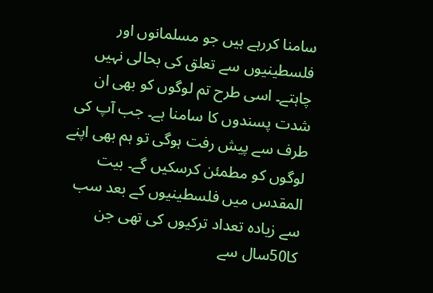سامنا کررہے ہیں جو مسلمانوں اور فلسطینیوں سے تعلق کی بحالی نہیں چاہتے۔ اسی طرح تم لوگوں کو بھی ان شدت پسندوں کا سامنا ہے۔ جب آپ کی طرف سے پیش رفت ہوگی تو ہم بھی اپنے لوگوں کو مطمئن کرسکیں گے۔ بیت المقدس میں فلسطینیوں کے بعد سب سے زیادہ تعداد ترکیوں کی تھی جن کا50سال سے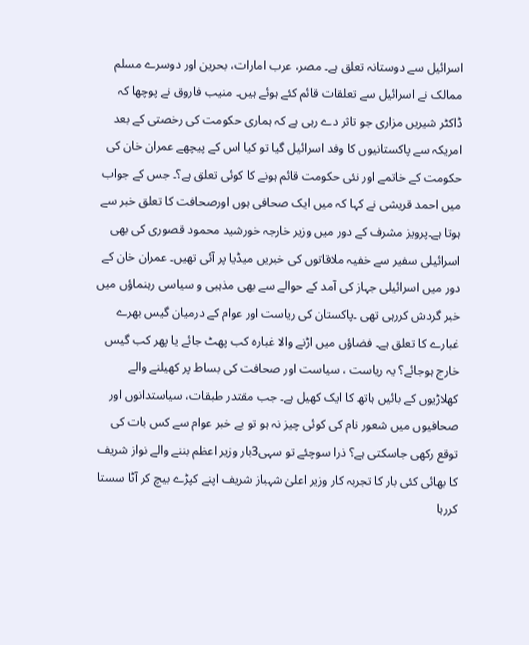اسرائیل سے دوستانہ تعلق ہے۔ مصر، عرب امارات، بحرین اور دوسرے مسلم ممالک نے اسرائیل سے تعلقات قائم کئے ہوئے ہیں۔ منیب فاروق نے پوچھا کہ ڈاکٹر شیریں مزاری جو تاثر دے رہی ہے کہ ہماری حکومت کی رخصتی کے بعد امریکہ سے پاکستانیوں کا وفد اسرائیل گیا تو کیا اس کے پیچھے عمران خان کی حکومت کے خاتمے اور نئی حکومت قائم ہونے کا کوئی تعلق ہے؟۔ جس کے جواب میں احمد قریشی نے کہا کہ میں ایک صحافی ہوں اورصحافت کا تعلق خبر سے ہوتا ہے۔پرویز مشرف کے دور میں وزیر خارجہ خورشید محمود قصوری کی بھی اسرائیلی سفیر سے خفیہ ملاقاتوں کی خبریں میڈیا پر آئی تھیں۔ عمران خان کے دور میں اسرائیلی جہاز کی آمد کے حوالے سے بھی مذہبی و سیاسی رہنماؤں میں خبر گردش کررہی تھی ۔پاکستان کی ریاست اور عوام کے درمیان گیس بھرے غبارے کا تعلق ہے۔ فضاؤں میں اڑنے والا غبارہ کب پھٹ جائے یا پھر کب گیس خارج ہوجائے؟ یہ ریاست ، سیاست اور صحافت کی بساط پر کھیلنے والے کھلاڑیوں کے بائیں ہاتھ کا ایک کھیل ہے۔ جب مقتدر طبقات، سیاستدانوں اور صحافیوں میں شعور نام کی کوئی چیز نہ ہو تو بے خبر عوام سے کس بات کی توقع رکھی جاسکتی ہے؟ ذرا سوچئے تو سہی3بار وزیر اعظم بننے والے نواز شریف کا بھائی کئی بار کا تجربہ کار وزیر اعلیٰ شہباز شریف اپنے کپڑے بیچ کر آٹا سستا کررہا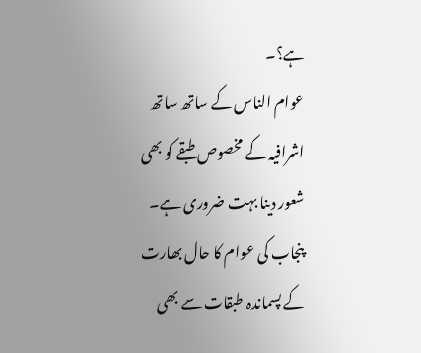ہے؟۔
عوام الناس کے ساتھ ساتھ اشرافیہ کے مخصوص طبقے کو بھی شعور دینا بہت ضروری ہے۔ پنجاب کی عوام کا حال بھارت کے پسماندہ طبقات سے بھی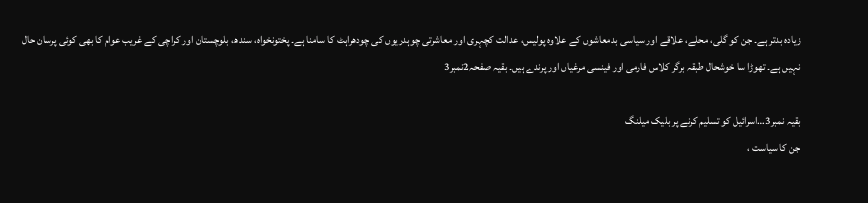زیادہ بدتر ہے۔ جن کو گلی، محلے، علاقے اور سیاسی بدمعاشوں کے علاوہ پولیس، عدالت کچہری اور معاشرتی چوہدریوں کی چودھراہٹ کا سامنا ہے۔ پختونخواہ، سندھ، بلوچستان اور کراچی کے غریب عوام کا بھی کوئی پرسان حال نہیں ہے۔ تھوڑا سا خوشحال طبقہ برگر کلاس فارمی اور فینسی مرغیاں اور پرندے ہیں۔ بقیہ صفحہ2نمبر3

بقیہ نمبر3…اسرائیل کو تسلیم کرنے پر بلیک میلنگ
جن کا سیاست ،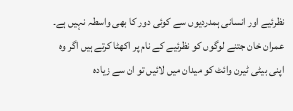نظرئیے اور انسانی ہمدردیوں سے کوئی دور کا بھی واسطہ نہیں ہے۔ عمران خان جتنے لوگوں کو نظرئیے کے نام پر اکھٹا کرتے ہیں اگر وہ اپنی بیٹی ٹیرن وائٹ کو میدان میں لائیں تو ان سے زیادہ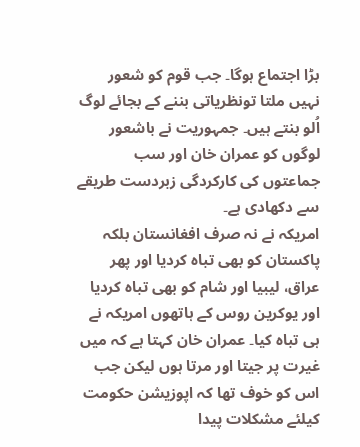بڑا اجتماع ہوگا۔ جب قوم کو شعور نہیں ملتا تونظریاتی بننے کے بجائے لوگ اُلو بنتے ہیں۔ جمہوریت نے باشعور لوگوں کو عمران خان اور سب جماعتوں کی کارکردگی زبردست طریقے سے دکھادی ہے۔
امریکہ نے نہ صرف افغانستان بلکہ پاکستان کو بھی تباہ کردیا اور پھر عراق، لیبیا اور شام کو بھی تباہ کردیا اور یوکرین روس کے ہاتھوں امریکہ نے ہی تباہ کیا۔ عمران خان کہتا ہے کہ میں غیرت پر جیتا اور مرتا ہوں لیکن جب اس کو خوف تھا کہ اپوزیشن حکومت کیلئے مشکلات پیدا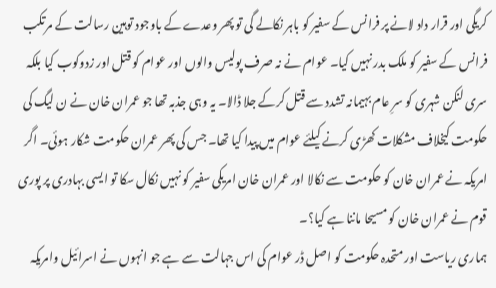کریگی اور قرار داد لانے پر فرانس کے سفیر کو باہر نکالے گی تو پھر وعدے کے باوجود توہین رسالت کے مرتکب فرانس کے سفیر کو ملک بدر نہیں کیا۔ عوام نے نہ صرف پولیس والوں اور عوام کو قتل اور زدوکوب کیا بلکہ سری لنکن شہری کو سرِ عام بہیمانہ تشدد سے قتل کرکے جلا ڈالا۔ یہ وہی جذبہ تھا جو عمران خان نے ن لیگ کی حکومت کیخلاف مشکلات کھڑی کرنے کیلئے عوام میں پیدا کیا تھا۔ جس کی پھر عمران حکومت شکار ہوئی۔ اگر امریکہ نے عمران خان کو حکومت سے نکالا اور عمران خان امریکی سفیر کو نہیں نکال سکا تو ایسی بہادری پر پوری قوم نے عمران خان کو مسیحا ماننا ہے کیا؟۔
ہماری ریاست اور متحدہ حکومت کو اصل ڈر عوام کی اس جہالت سے ہے جو انہوں نے اسرائیل وامریکہ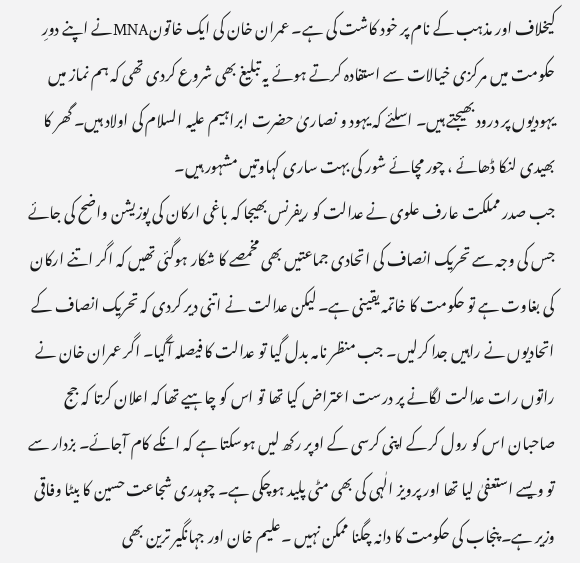کیخلاف اور مذہب کے نام پر خود کاشت کی ہے۔ عمران خان کی ایک خاتونMNAنے اپنے دورِ حکومت میں مرکزی خیالات سے استفادہ کرتے ہوئے یہ تبلیغ بھی شروع کردی تھی کہ ہم نماز میں یہودیوں پر درود بھیجتے ہیں۔ اسلئے کہ یہود و نصاریٰ حضرت ابراہیم علیہ السلام کی اولاد ہیں۔ گھر کا بھیدی لنکا ڈھائے ، چور مچائے شور کی بہت ساری کہاوتیں مشہور ہیں۔
جب صدر مملکت عارف علوی نے عدالت کو ریفرنس بھیجا کہ باغی ارکان کی پوزیشن واضح کی جائے جس کی وجہ سے تحریک انصاف کی اتحادی جماعتیں بھی مخمصے کا شکار ہوگئی تھیں کہ اگر اتنے ارکان کی بغاوت ہے تو حکومت کا خاتمہ یقینی ہے۔ لیکن عدالت نے اتنی دیر کردی کہ تحریک انصاف کے اتحادیوں نے راہیں جدا کرلیں۔ جب منظر نامہ بدل گیا تو عدالت کا فیصلہ آگیا۔ اگر عمران خان نے راتوں رات عدالت لگانے پر درست اعتراض کیا تھا تو اس کو چاہیے تھا کہ اعلان کرتا کہ جج صاحبان اس کو رول کرکے اپنی کرسی کے اوپر رکھ لیں ہوسکتا ہے کہ انکے کام آجائے۔ بزدار سے تو ویسے استعفیٰ لیا تھا اور پرویز الٰہی کی بھی مٹی پلید ہوچکی ہے۔ چوہدری شجاعت حسین کا بیٹا وفاقی وزیر ہے۔ پنجاب کی حکومت کا دانہ چگنا ممکن نہیں ۔علیم خان اور جہانگیر ترین بھی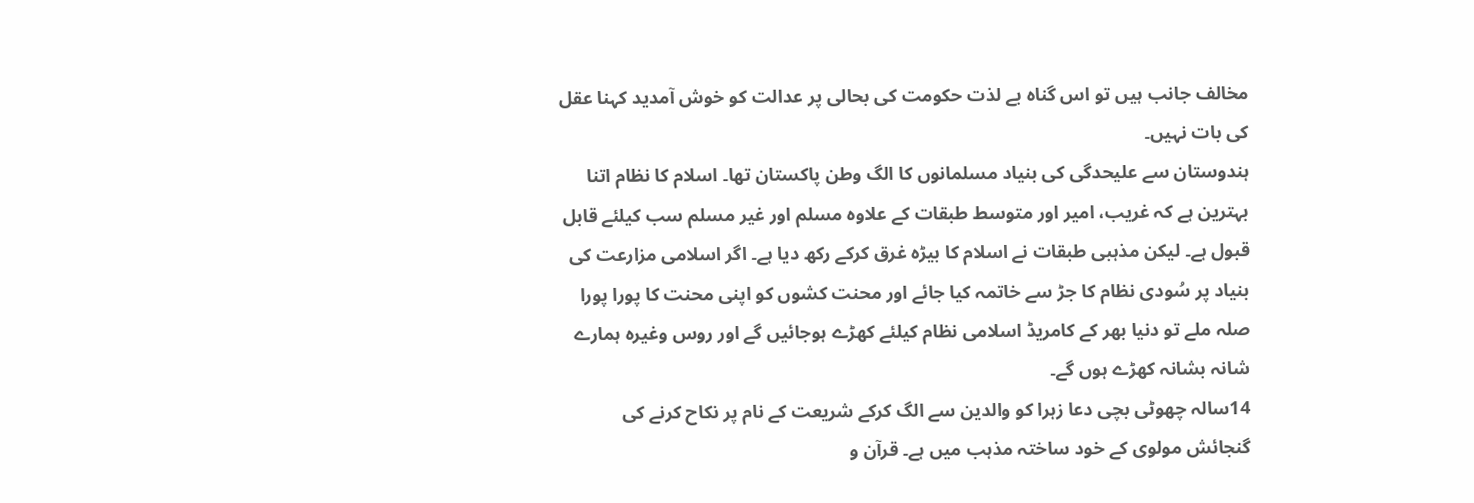مخالف جانب ہیں تو اس گناہ بے لذت حکومت کی بحالی پر عدالت کو خوش آمدید کہنا عقل کی بات نہیں۔
ہندوستان سے علیحدگی کی بنیاد مسلمانوں کا الگ وطن پاکستان تھا۔ اسلام کا نظام اتنا بہترین ہے کہ غریب، امیر اور متوسط طبقات کے علاوہ مسلم اور غیر مسلم سب کیلئے قابل قبول ہے۔ لیکن مذہبی طبقات نے اسلام کا بیڑہ غرق کرکے رکھ دیا ہے۔ اگر اسلامی مزارعت کی بنیاد پر سُودی نظام کا جڑ سے خاتمہ کیا جائے اور محنت کشوں کو اپنی محنت کا پورا پورا صلہ ملے تو دنیا بھر کے کامریڈ اسلامی نظام کیلئے کھڑے ہوجائیں گے اور روس وغیرہ ہمارے شانہ بشانہ کھڑے ہوں گے۔
14سالہ چھوٹی بچی دعا زہرا کو والدین سے الگ کرکے شریعت کے نام پر نکاح کرنے کی گنجائش مولوی کے خود ساختہ مذہب میں ہے۔ قرآن و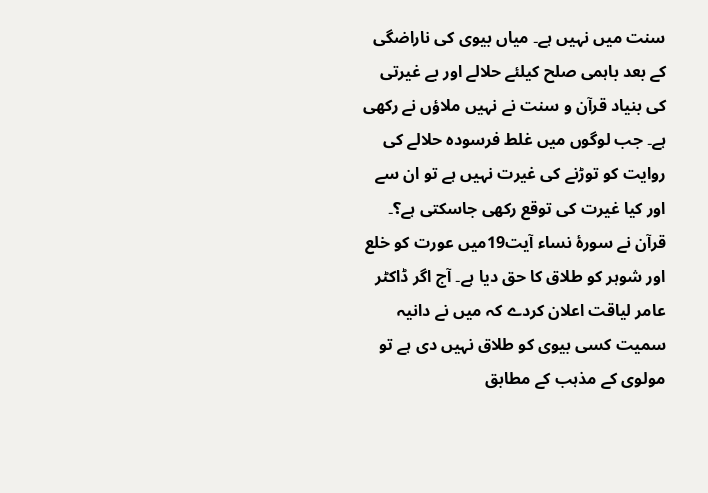سنت میں نہیں ہے۔ میاں بیوی کی ناراضگی کے بعد باہمی صلح کیلئے حلالے اور بے غیرتی کی بنیاد قرآن و سنت نے نہیں ملاؤں نے رکھی ہے۔ جب لوگوں میں غلط فرسودہ حلالے کی روایت کو توڑنے کی غیرت نہیں ہے تو ان سے اور کیا غیرت کی توقع رکھی جاسکتی ہے؟۔ قرآن نے سورۂ نساء آیت19میں عورت کو خلع اور شوہر کو طلاق کا حق دیا ہے۔ آج اگر ڈاکٹر عامر لیاقت اعلان کردے کہ میں نے دانیہ سمیت کسی بیوی کو طلاق نہیں دی ہے تو مولوی کے مذہب کے مطابق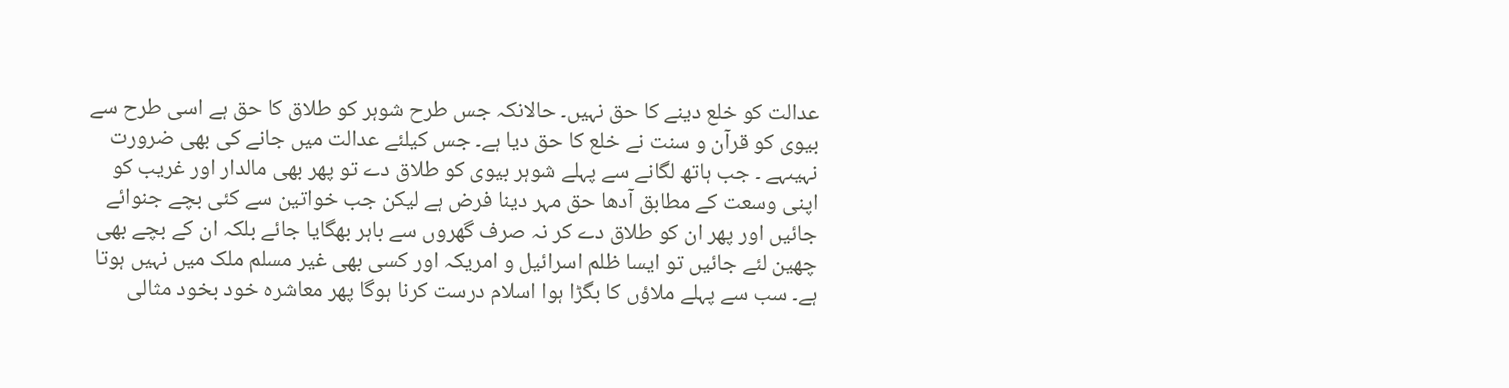عدالت کو خلع دینے کا حق نہیں۔ حالانکہ جس طرح شوہر کو طلاق کا حق ہے اسی طرح سے بیوی کو قرآن و سنت نے خلع کا حق دیا ہے۔ جس کیلئے عدالت میں جانے کی بھی ضرورت نہیںہے ۔ جب ہاتھ لگانے سے پہلے شوہر بیوی کو طلاق دے تو پھر بھی مالدار اور غریب کو اپنی وسعت کے مطابق آدھا حق مہر دینا فرض ہے لیکن جب خواتین سے کئی بچے جنوائے جائیں اور پھر ان کو طلاق دے کر نہ صرف گھروں سے باہر بھگایا جائے بلکہ ان کے بچے بھی چھین لئے جائیں تو ایسا ظلم اسرائیل و امریکہ اور کسی بھی غیر مسلم ملک میں نہیں ہوتا ہے۔ سب سے پہلے ملاؤں کا بگڑا ہوا اسلام درست کرنا ہوگا پھر معاشرہ خود بخود مثالی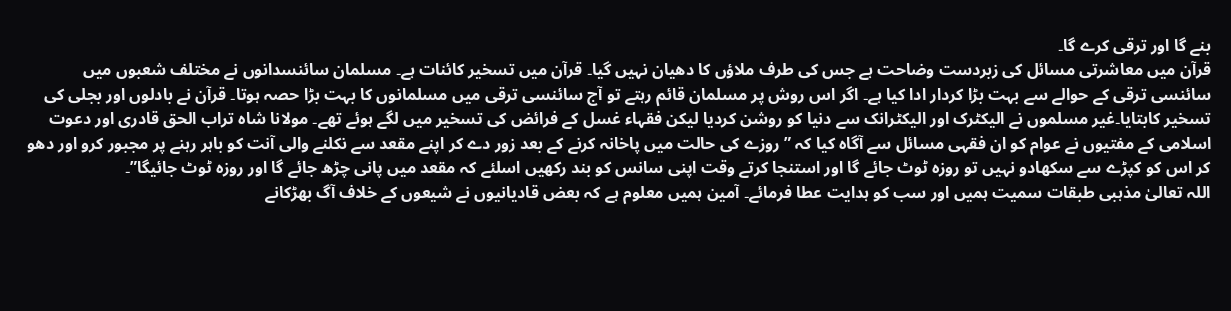بنے گا اور ترقی کرے گا۔
قرآن میں معاشرتی مسائل کی زبردست وضاحت ہے جس کی طرف ملاؤں کا دھیان نہیں گیا۔ قرآن میں تسخیر کائنات ہے۔ مسلمان سائنسدانوں نے مختلف شعبوں میں سائنسی ترقی کے حوالے سے بہت بڑا کردار ادا کیا ہے۔ اگر اس روش پر مسلمان قائم رہتے تو آج سائنسی ترقی میں مسلمانوں کا بہت بڑا حصہ ہوتا۔ قرآن نے بادلوں اور بجلی کی تسخیر کابتایا۔غیر مسلموں نے الیکٹرک اور الیکٹرانک سے دنیا کو روشن کردیا لیکن فقہاء غسل کے فرائض کی تسخیر میں لگے ہوئے تھے۔ مولانا شاہ تراب الحق قادری اور دعوت اسلامی کے مفتیوں نے عوام کو ان فقہی مسائل سے آگاہ کیا کہ ”روزے کی حالت میں پاخانہ کرنے کے بعد زور دے کر اپنے مقعد سے نکلنے والی آنت کو باہر رہنے پر مجبور کرو اور دھو کر اس کو کپڑے سے سکھادو نہیں تو روزہ ٹوٹ جائے گا اور استنجا کرتے وقت اپنی سانس کو بند رکھیں اسلئے کہ مقعد میں پانی چڑھ جائے گا اور روزہ ٹوٹ جائیگا”۔
اللہ تعالیٰ مذہبی طبقات سمیت ہمیں اور سب کو ہدایت عطا فرمائے۔ آمین ہمیں معلوم ہے کہ بعض قادیانیوں نے شیعوں کے خلاف آگ بھڑکانے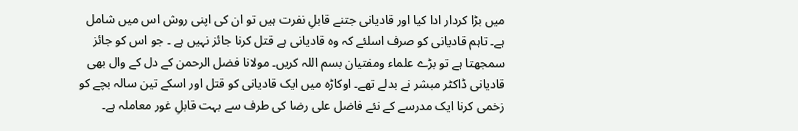میں بڑا کردار ادا کیا اور قادیانی جتنے قابلِ نفرت ہیں تو ان کی اپنی روش اس میں شامل ہے۔ تاہم قادیانی کو صرف اسلئے کہ وہ قادیانی ہے قتل کرنا جائز نہیں ہے ۔ جو اس کو جائز سمجھتا ہے تو بڑے علماء ومفتیان بسم اللہ کریں۔ مولانا فضل الرحمن کے دل کے وال بھی قادیانی ڈاکٹر مبشر نے بدلے تھے۔ اوکاڑہ میں ایک قادیانی کو قتل اور اسکے تین سالہ بچے کو زخمی کرنا ایک مدرسے کے نئے فاضل علی رضا کی طرف سے بہت قابلِ غور معاملہ ہے۔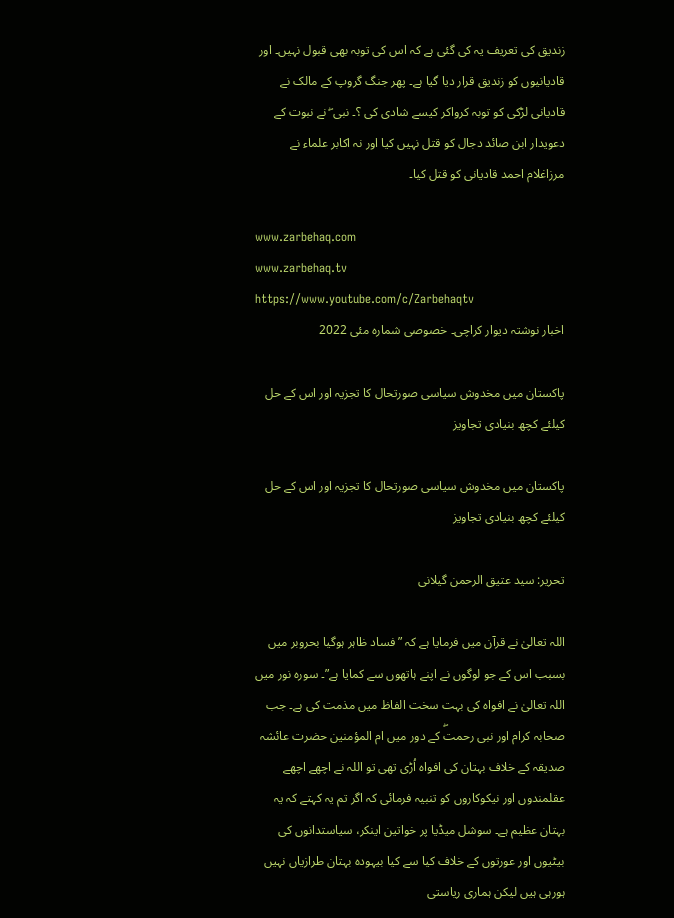زندیق کی تعریف یہ کی گئی ہے کہ اس کی توبہ بھی قبول نہیں۔ اور قادیانیوں کو زندیق قرار دیا گیا ہے۔ پھر جنگ گروپ کے مالک نے قادیانی لڑکی کو توبہ کرواکر کیسے شادی کی ؟۔ نبی ۖ نے نبوت کے دعویدار ابن صائد دجال کو قتل نہیں کیا اور نہ اکابر علماء نے مرزاغلام احمد قادیانی کو قتل کیا۔

www.zarbehaq.com
www.zarbehaq.tv
https://www.youtube.com/c/Zarbehaqtv
اخبار نوشتہ دیوار کراچی۔ خصوصی شمارہ مئی 2022

پاکستان میں مخدوش سیاسی صورتحال کا تجزیہ اور اس کے حل کیلئے کچھ بنیادی تجاویز

پاکستان میں مخدوش سیاسی صورتحال کا تجزیہ اور اس کے حل کیلئے کچھ بنیادی تجاویز

تحریر: سید عتیق الرحمن گیلانی

اللہ تعالیٰ نے قرآن میں فرمایا ہے کہ ” فساد ظاہر ہوگیا بحروبر میں بسبب اس کے جو لوگوں نے اپنے ہاتھوں سے کمایا ہے”۔ سورہ نور میں اللہ تعالیٰ نے افواہ کی بہت سخت الفاظ میں مذمت کی ہے۔ جب صحابہ کرام اور نبی رحمتۖ کے دور میں ام المؤمنین حضرت عائشہ صدیقہ کے خلاف بہتان کی افواہ اُڑی تھی تو اللہ نے اچھے اچھے عقلمندوں اور نیکوکاروں کو تنبیہ فرمائی کہ اگر تم یہ کہتے کہ یہ بہتان عظیم ہے۔ سوشل میڈیا پر خواتین اینکر، سیاستدانوں کی بیٹیوں اور عورتوں کے خلاف کیا سے کیا بیہودہ بہتان طرازیاں نہیں ہورہی ہیں لیکن ہماری ریاستی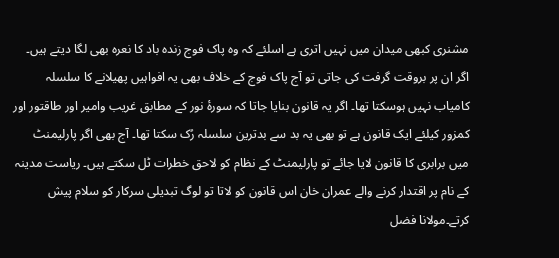مشنری کبھی میدان میں نہیں اتری ہے اسلئے کہ وہ پاک فوج زندہ باد کا نعرہ بھی لگا دیتے ہیں۔ اگر ان پر بروقت گرفت کی جاتی تو آج پاک فوج کے خلاف بھی یہ افواہیں پھیلانے کا سلسلہ کامیاب نہیں ہوسکتا تھا۔ اگر یہ قانون بنایا جاتا کہ سورۂ نور کے مطابق غریب وامیر اور طاقتور اور کمزور کیلئے ایک قانون ہے تو بھی یہ بد سے بدترین سلسلہ رُک سکتا تھا۔ آج بھی اگر پارلیمنٹ میں برابری کا قانون لایا جائے تو پارلیمنٹ کے نظام کو لاحق خطرات ٹل سکتے ہیں۔ ریاست مدینہ کے نام پر اقتدار کرنے والے عمران خان اس قانون کو لاتا تو لوگ تبدیلی سرکار کو سلام پیش کرتے۔مولانا فضل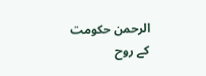الرحمن حکومت کے روح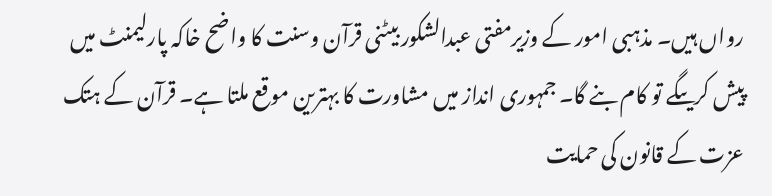رواں ہیں۔ مذہبی امور کے وزیرمفتی عبدالشکور بیٹنی قرآن وسنت کا واضح خاکہ پارلیمنٹ میں پیش کریںگے تو کام بنے گا۔ جمہوری انداز میں مشاورت کا بہترین موقع ملتا ہے۔ قرآن کے ہتک عزت کے قانون کی حمایت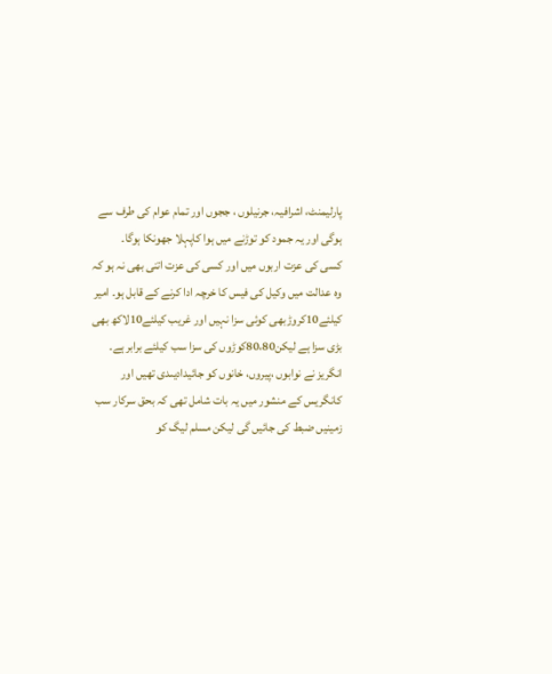پارلیمنٹ، اشرافیہ، جرنیلوں ، ججوں اور تمام عوام کی طرف سے ہوگی اور یہ جمود کو توڑنے میں ہوا کاپہلا جھونکا ہوگا۔
کسی کی عزت اربوں میں اور کسی کی عزت اتنی بھی نہ ہو کہ وہ عدالت میں وکیل کی فیس کا خرچہ ادا کرنے کے قابل ہو۔ امیر کیلئے10کروڑبھی کوئی سزا نہیں اور غریب کیلئے10لاکھ بھی بڑی سزا ہے لیکن80،80کوڑوں کی سزا سب کیلئے برابر ہے۔ انگریز نے نوابوں ،پیروں، خانوں کو جائیدادیںدی تھیں اور کانگریس کے منشور میں یہ بات شامل تھی کہ بحق سرکار سب زمینیں ضبط کی جائیں گی لیکن مسلم لیگ کو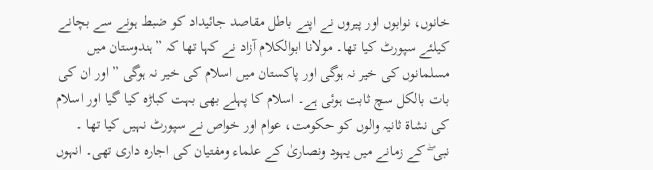خانوں، نوابوں اور پیروں نے اپنے باطل مقاصد جائیداد کو ضبط ہونے سے بچانے کیلئے سپورٹ کیا تھا۔ مولانا ابوالکلام آزاد نے کہا تھا کہ ”ہندوستان میں مسلمانوں کی خیر نہ ہوگی اور پاکستان میں اسلام کی خیر نہ ہوگی ” اور ان کی بات بالکل سچ ثابت ہوئی ہے۔ اسلام کا پہلے بھی بہت کباڑہ کیا گیا اور اسلام کی نشاة ثانیہ والوں کو حکومت، عوام اور خواص نے سپورٹ نہیں کیا تھا ۔
نبی ۖ کے زمانے میں یہود ونصاریٰ کے علماء ومفتیان کی اجارہ داری تھی۔ انہوں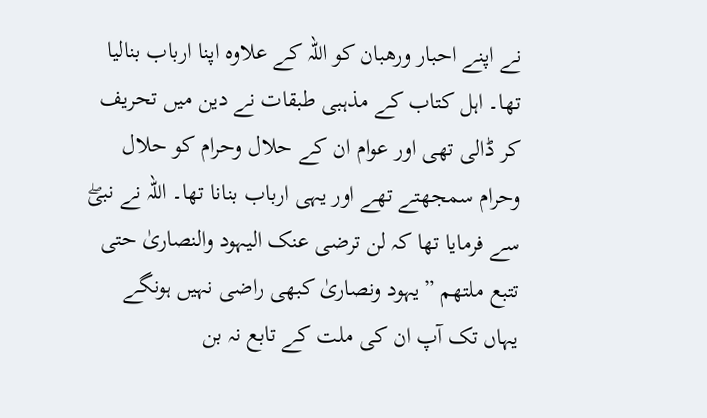نے اپنے احبار ورھبان کو اللہ کے علاوہ اپنا ارباب بنالیا تھا۔ اہل کتاب کے مذہبی طبقات نے دین میں تحریف کر ڈالی تھی اور عوام ان کے حلال وحرام کو حلال وحرام سمجھتے تھے اور یہی ارباب بنانا تھا۔ اللہ نے نبیۖ سے فرمایا تھا کہ لن ترضی عنک الیہود والنصاریٰ حتی تتبع ملتھم ”یہود ونصاریٰ کبھی راضی نہیں ہونگے یہاں تک آپ ان کی ملت کے تابع نہ بن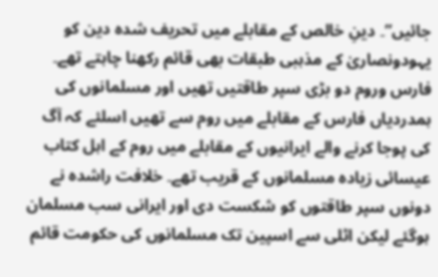جائیں”۔ دینِ خالص کے مقابلے میں تحریف شدہ دین کو یہودونصاریٰ کے مذہبی طبقات بھی قائم رکھنا چاہتے تھے۔ فارس وروم دو بڑی سپر طاقتیں تھیں اور مسلمانوں کی ہمدردیاں فارس کے مقابلے میں روم سے تھیں اسلئے کہ آگ کی پوجا کرنے والے ایرانیوں کے مقابلے میں روم کے اہل کتاب عیسائی زیادہ مسلمانوں کے قریب تھے۔ خلافت راشدہ نے دونوں سپر طاقتوں کو شکست دی اور ایرانی سب مسلمان ہوگئے لیکن اٹلی سے اسپین تک مسلمانوں کی حکومت قائم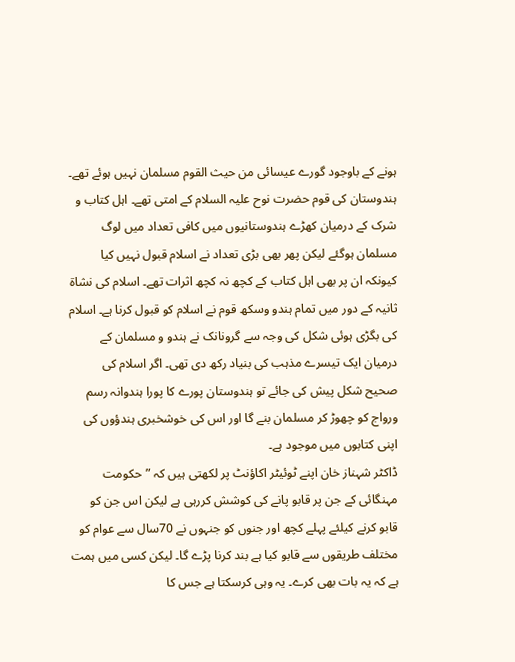ہونے کے باوجود گورے عیسائی من حیث القوم مسلمان نہیں ہوئے تھے۔
ہندوستان کی قوم حضرت نوح علیہ السلام کے امتی تھے۔ اہل کتاب و شرک کے درمیان کھڑے ہندوستانیوں میں کافی تعداد میں لوگ مسلمان ہوگئے لیکن پھر بھی بڑی تعداد نے اسلام قبول نہیں کیا کیونکہ ان پر بھی اہل کتاب کے کچھ نہ کچھ اثرات تھے۔ اسلام کی نشاة ثانیہ کے دور میں تمام ہندو وسکھ قوم نے اسلام کو قبول کرنا ہے۔ اسلام کی بگڑی ہوئی شکل کی وجہ سے گرونانک نے ہندو و مسلمان کے درمیان ایک تیسرے مذہب کی بنیاد رکھ دی تھی۔ اگر اسلام کی صحیح شکل پیش کی جائے تو ہندوستان پورے کا پورا ہندوانہ رسم ورواج کو چھوڑ کر مسلمان بنے گا اور اس کی خوشخبری ہندؤوں کی اپنی کتابوں میں موجود ہے۔
ڈاکٹر شہناز خان اپنے ٹوئیٹر اکاؤنٹ پر لکھتی ہیں کہ ”حکومت مہنگائی کے جن پر قابو پانے کی کوشش کررہی ہے لیکن اس جن کو قابو کرنے کیلئے پہلے کچھ اور جنوں کو جنہوں نے 70سال سے عوام کو مختلف طریقوں سے قابو کیا ہے بند کرنا پڑے گا۔ لیکن کسی میں ہمت ہے کہ یہ بات بھی کرے۔ یہ وہی کرسکتا ہے جس کا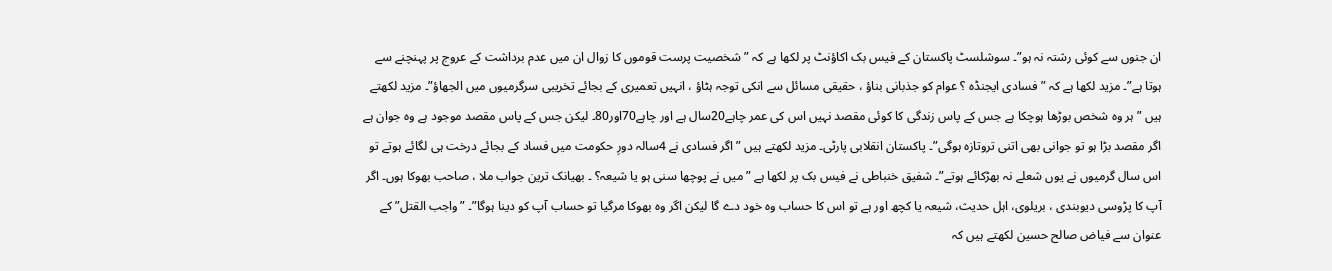ان جنوں سے کوئی رشتہ نہ ہو”۔ سوشلسٹ پاکستان کے فیس بک اکاؤنٹ پر لکھا ہے کہ ”شخصیت پرست قوموں کا زوال ان میں عدم برداشت کے عروج پر پہنچنے سے ہوتا ہے”۔ مزید لکھا ہے کہ ”فسادی ایجنڈہ ؟ عوام کو جذبانی بناؤ ، حقیقی مسائل سے انکی توجہ ہٹاؤ ، انہیں تعمیری کے بجائے تخریبی سرگرمیوں میں الجھاؤ”۔ مزید لکھتے ہیں ”ہر وہ شخص بوڑھا ہوچکا ہے جس کے پاس زندگی کا کوئی مقصد نہیں اس کی عمر چاہے20سال ہے اور چاہے70اور80۔ لیکن جس کے پاس مقصد موجود ہے وہ جوان ہے اگر مقصد بڑا ہو تو جوانی بھی اتنی تروتازہ ہوگی”۔ پاکستان انقلابی پارٹی۔ مزید لکھتے ہیں ”اگر فسادی نے 4سالہ دورِ حکومت میں فساد کے بجائے درخت ہی لگائے ہوتے تو اس سال گرمیوں نے یوں شعلے نہ بھڑکائے ہوتے”۔ شفیق خنباطی نے فیس بک پر لکھا ہے ”میں نے پوچھا سنی ہو یا شیعہ؟ ۔ بھیانک ترین جواب ملا ، صاحب بھوکا ہوں۔ اگر آپ کا پڑوسی دیوبندی ، بریلوی، اہل حدیث، شیعہ یا کچھ اور ہے تو اس کا حساب وہ خود دے گا لیکن اگر وہ بھوکا مرگیا تو حساب آپ کو دینا ہوگا”۔ ”واجب القتل” کے عنوان سے فیاض صالح حسین لکھتے ہیں کہ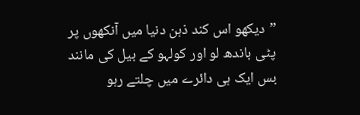”دیکھو اس کند ذہن دنیا میں آنکھوں پر پٹی باندھ لو اور کولہو کے بیل کی مانند بس ایک ہی دائرے میں چلتے رہو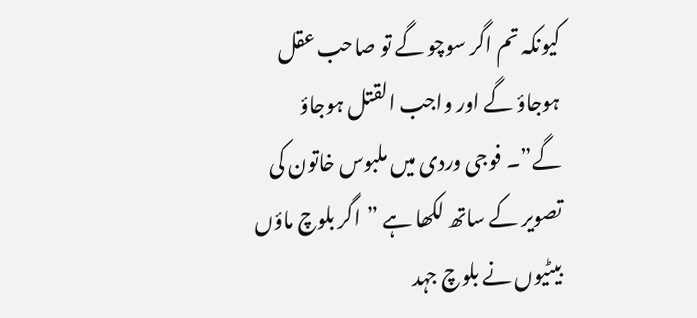کیونکہ تم اگر سوچو گے تو صاحب عقل ہوجاؤ گے اور واجب القتل ہوجاؤ گے”۔ فوجی وردی میں ملبوس خاتون کی تصویر کے ساتھ لکھا ہے ”اگر بلوچ ماؤں بیٹیوں نے بلوچ جہد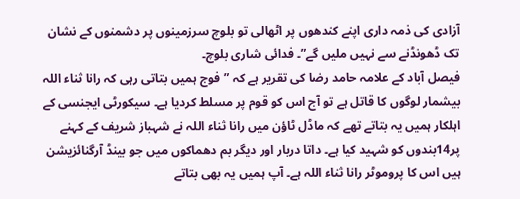آزادی کی ذمہ داری اپنے کندھوں پر اٹھالی تو بلوچ سرزمینوں پر دشمنوں کے نشان تک ڈھونڈنے سے نہیں ملیں گے”۔ فدائی شاری بلوچ۔
فیصل آباد کے علامہ حامد رضا کی تقریر ہے کہ ”فوج ہمیں بتاتی رہی کہ رانا ثناء اللہ بیشمار لوگوں کا قاتل ہے تو آج اس کو قوم پر مسلط کردیا ہے۔ سیکورٹی ایجنسی کے اہلکار ہمیں یہ بتاتے تھے کہ ماڈل ٹاؤن میں رانا ثناء اللہ نے شہباز شریف کے کہنے پر14بندوں کو شہید کیا ہے۔ داتا دربار اور دیگر بم دھماکوں میں جو بینڈ آرگنائزیشن ہیں اس کا پروموٹر رانا ثناء اللہ ہے۔ آپ ہمیں یہ بھی بتاتے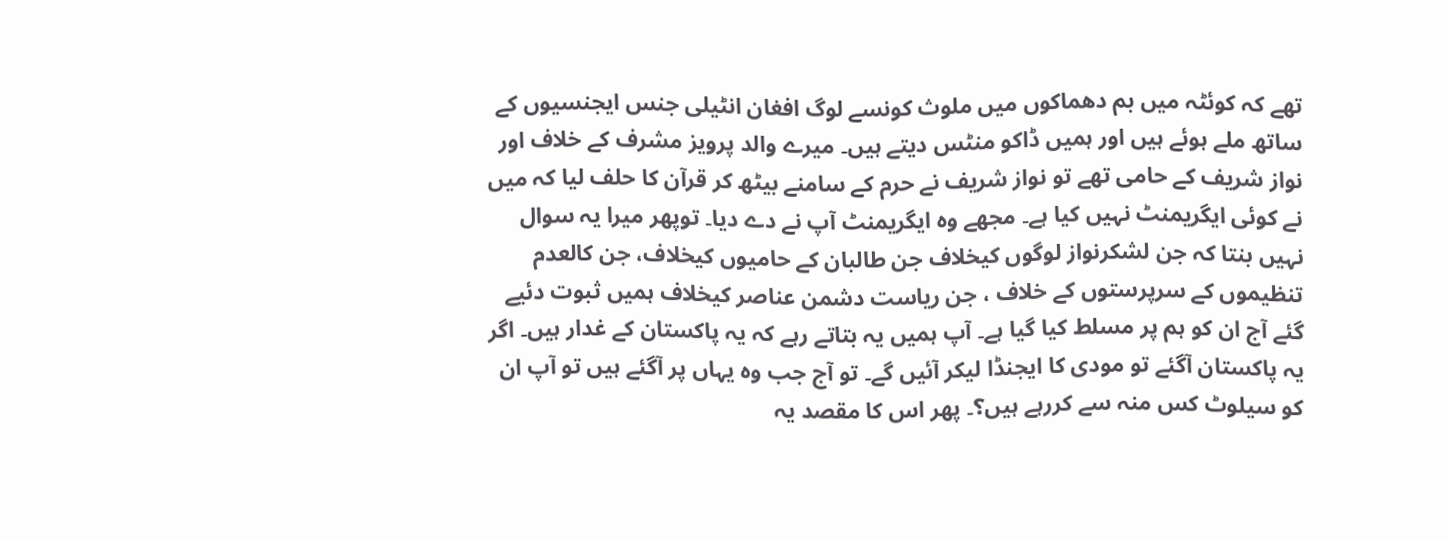تھے کہ کوئٹہ میں بم دھماکوں میں ملوث کونسے لوگ افغان انٹیلی جنس ایجنسیوں کے ساتھ ملے ہوئے ہیں اور ہمیں ڈاکو منٹس دیتے ہیں۔ میرے والد پرویز مشرف کے خلاف اور نواز شریف کے حامی تھے تو نواز شریف نے حرم کے سامنے بیٹھ کر قرآن کا حلف لیا کہ میں نے کوئی ایگریمنٹ نہیں کیا ہے۔ مجھے وہ ایگریمنٹ آپ نے دے دیا۔ توپھر میرا یہ سوال نہیں بنتا کہ جن لشکرنواز لوگوں کیخلاف جن طالبان کے حامیوں کیخلاف، جن کالعدم تنظیموں کے سرپرستوں کے خلاف ، جن ریاست دشمن عناصر کیخلاف ہمیں ثبوت دئیے گئے آج ان کو ہم پر مسلط کیا گیا ہے۔ آپ ہمیں یہ بتاتے رہے کہ یہ پاکستان کے غدار ہیں۔ اگر یہ پاکستان آگئے تو مودی کا ایجنڈا لیکر آئیں گے۔ تو آج جب وہ یہاں پر آگئے ہیں تو آپ ان کو سیلوٹ کس منہ سے کررہے ہیں؟۔ پھر اس کا مقصد یہ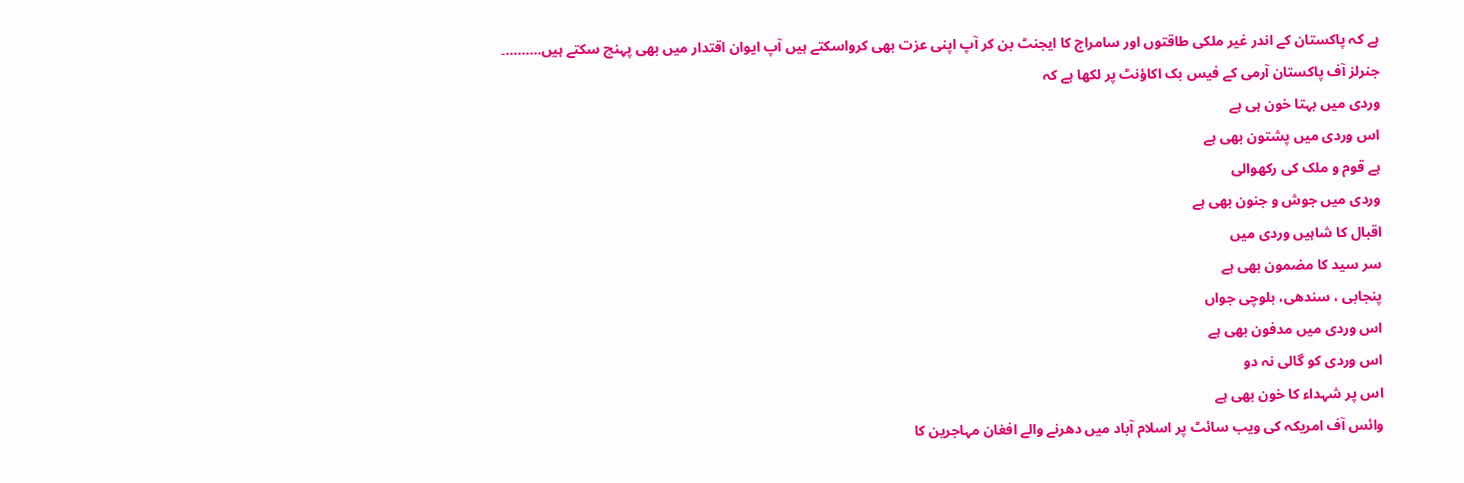ہے کہ پاکستان کے اندر غیر ملکی طاقتوں اور سامراج کا ایجنٹ بن کر آپ اپنی عزت بھی کرواسکتے ہیں آپ ایوان اقتدار میں بھی پہنچ سکتے ہیں………۔
جنرلز آف پاکستان آرمی کے فیس بک اکاؤنٹ پر لکھا ہے کہ
وردی میں بہتا خون ہی ہے
اس وردی میں پشتون بھی ہے
ہے قوم و ملک کی رکھوالی
وردی میں جوش و جنون بھی ہے
اقبال کا شاہیں وردی میں
سر سید کا مضمون بھی ہے
پنجابی ، سندھی، بلوچی جواں
اس وردی میں مدفون بھی ہے
اس وردی کو گالی نہ دو
اس پر شہداء کا خون بھی ہے
وائس آف امریکہ کی ویب سائٹ پر اسلام آباد میں دھرنے والے افغان مہاجرین کا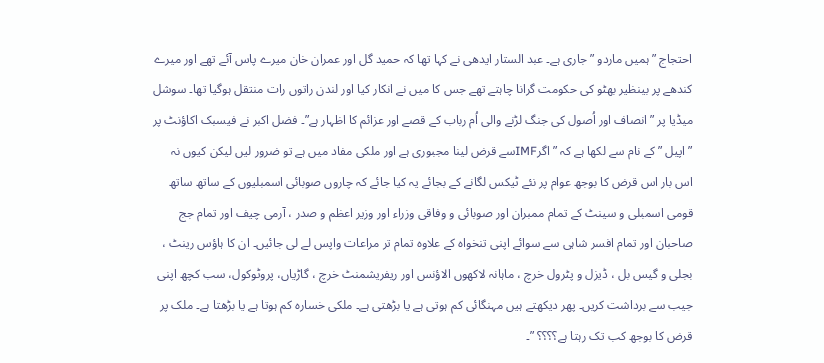احتجاج ”ہمیں ماردو ” جاری ہے۔ عبد الستار ایدھی نے کہا تھا کہ حمید گل اور عمران خان میرے پاس آئے تھے اور میرے کندھے پر بینظیر بھٹو کی حکومت گرانا چاہتے تھے جس کا میں نے انکار کیا اور لندن راتوں رات منتقل ہوگیا تھا۔ سوشل میڈیا پر ”انصاف اور اُصول کی جنگ لڑنے والی اُم رباب کے قصے اور عزائم کا اظہار ہے”۔ فضل اکبر نے فیسبک اکاؤنٹ پر ”اپیل ” کے نام سے لکھا ہے کہ ”اگرIMFسے قرض لینا مجبوری ہے اور ملکی مفاد میں ہے تو ضرور لیں لیکن کیوں نہ اس بار اس قرض کا بوجھ عوام پر نئے ٹیکس لگانے کے بجائے یہ کیا جائے کہ چاروں صوبائی اسمبلیوں کے ساتھ ساتھ قومی اسمبلی و سینٹ کے تمام ممبران اور صوبائی و وفاقی وزراء اور وزیر اعظم و صدر ، آرمی چیف اور تمام جج صاحبان اور تمام افسر شاہی سے سوائے اپنی تنخواہ کے علاوہ تمام تر مراعات واپس لے لی جائیں۔ ان کا ہاؤس رینٹ ، بجلی و گیس بل ، ڈیزل و پٹرول خرچ ، ماہانہ لاکھوں الاؤنس اور ریفریشمنٹ خرچ ، گاڑیاں، پروٹوکول، سب کچھ اپنی جیب سے برداشت کریں۔ پھر دیکھتے ہیں مہنگائی کم ہوتی ہے یا بڑھتی ہے۔ ملکی خسارہ کم ہوتا ہے یا بڑھتا ہے۔ ملک پر قرض کا بوجھ کب تک رہتا ہے؟؟؟؟ ”۔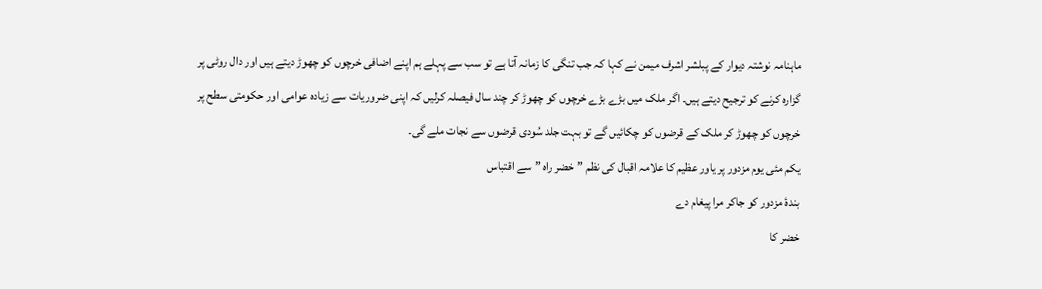ماہنامہ نوشتہ دیوار کے پبلشر اشرف میمن نے کہا کہ جب تنگی کا زمانہ آتا ہے تو سب سے پہلے ہم اپنے اضافی خرچوں کو چھوڑ دیتے ہیں اور دال روٹی پر گزارہ کرنے کو ترجیح دیتے ہیں۔ اگر ملک میں بڑے بڑے خرچوں کو چھوڑ کر چند سال فیصلہ کرلیں کہ اپنی ضروریات سے زیادہ عوامی اور حکومتی سطح پر خرچوں کو چھوڑ کر ملک کے قرضوں کو چکائیں گے تو بہت جلد سُودی قرضوں سے نجات ملے گی۔
یکم مئی یوم مزدور پر یاور عظیم کا علامہ اقبال کی نظم ”خضر راہ ” سے اقتباس
بندۂ مزدور کو جاکر مرا پیغام دے
خضر کا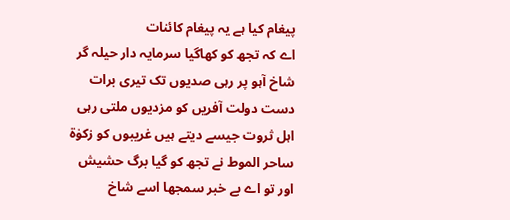پیغام کیا ہے یہ پیغام کائنات
اے کہ تجھ کو کھاگیا سرمایہ دار حیلہ گر
شاخ آہو پر رہی صدیوں تک تیری برات
دست دولت آفریں کو مزدیوں ملتی رہی
اہل ثروت جیسے دیتے ہیں غریبوں کو زکوٰة
ساحر الموط نے تجھ کو گیا برگ حشیش
اور تو اے بے خبر سمجھا اسے شاخ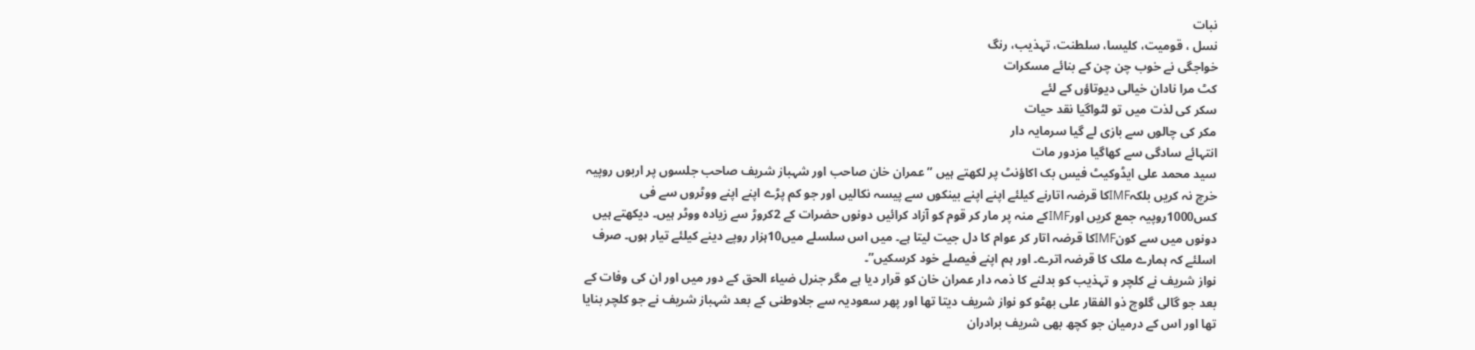نبات
نسل ، قومیت، کلیسا، سلطنت، تہذیب، رنگ
خواجگی نے خوب چن چن کے بنائے مسکرات
کٹ مرا نادان خیالی دیوتاؤں کے لئے
سکر کی لذت میں تو لٹواگیا نقد حیات
مکر کی چالوں سے بازی لے گیا سرمایہ دار
انتہائے سادگی سے کھاگیا مزدور مات
سید محمد علی ایڈوکیٹ فیس بک اکاؤنٹ پر لکھتے ہیں ”عمران خان صاحب اور شہباز شریف صاحب جلسوں پر اربوں روپیہ خرچ نہ کریں بلکہIMFکا قرضہ اتارنے کیلئے اپنے اپنے بینکوں سے پیسہ نکالیں اور جو کم پڑے اپنے اپنے ووٹروں سے فی کس1000روپیہ جمع کریں اورIMFکے منہ پر مار کر قوم کو آزاد کرائیں دونوں حضرات کے 2کروڑ سے زیادہ ووٹر ہیں۔ دیکھتے ہیں دونوں میں سے کونIMFکا قرضہ اتار کر عوام کا دل جیت لیتا ہے۔ میں اس سلسلے میں10ہزار روپے دینے کیلئے تیار ہوں۔ صرف اسلئے کہ ہمارے ملک کا قرضہ اترے۔ اور ہم اپنے فیصلے خود کرسکیں”۔
نواز شریف نے کلچر و تہذیب کو بدلنے کا ذمہ دار عمران خان کو قرار دیا ہے مگر جنرل ضیاء الحق کے دور میں اور ان کی وفات کے بعد جو گالی گلوچ ذو الفقار علی بھٹو کو نواز شریف دیتا تھا اور پھر سعودیہ سے جلاوطنی کے بعد شہباز شریف نے جو کلچر بنایا تھا اور اس کے درمیان جو کچھ بھی شریف برادران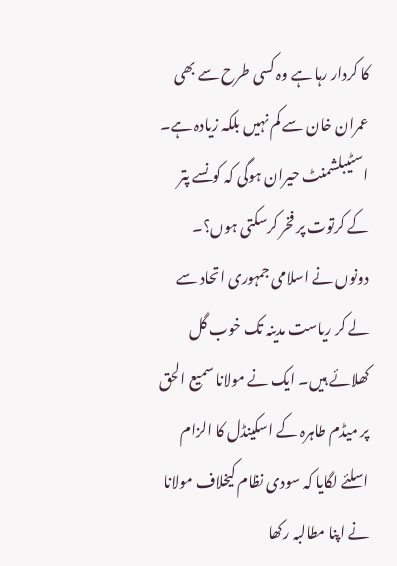کا کردار رہا ہے وہ کسی طرح سے بھی عمران خان سے کم نہیں بلکہ زیادہ ہے۔ اسٹیبلشمنٹ حیران ہوگی کہ کونسے پتر کے کرتوت پر فخر کرسکتی ہوں؟۔ دونوں نے اسلامی جمہوری اتحاد سے لے کر ریاست مدینہ تک خوب گل کھلائے ہیں۔ ایک نے مولانا سمیع الحق پر میڈم طاہرہ کے اسکینڈل کا الزام اسلئے لگایا کہ سودی نظام کیخلاف مولانا نے اپنا مطالبہ رکھا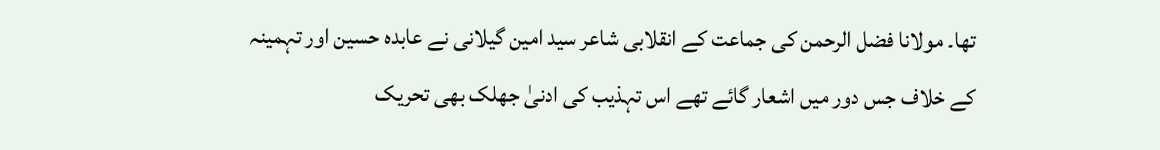تھا۔ مولانا فضل الرحمن کی جماعت کے انقلابی شاعر سید امین گیلانی نے عابدہ حسین اور تہمینہ کے خلاف جس دور میں اشعار گائے تھے اس تہذیب کی ادنیٰ جھلک بھی تحریک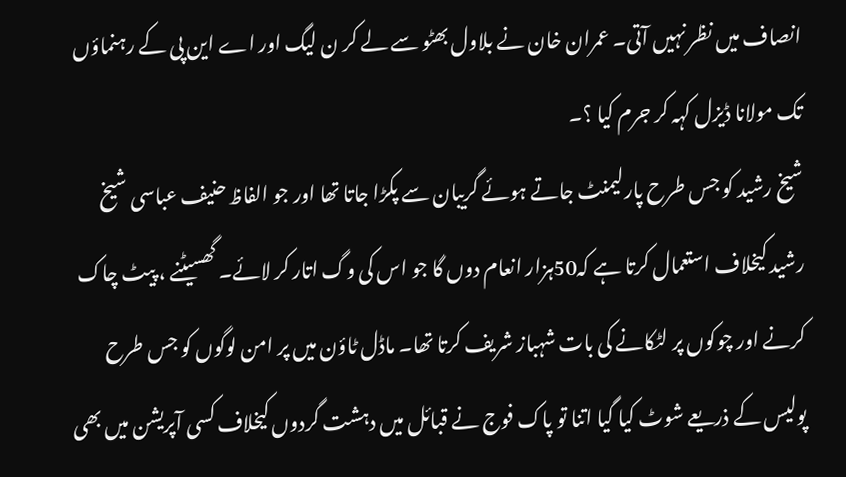انصاف میں نظر نہیں آتی۔ عمران خان نے بلاول بھٹو سے لے کر ن لیگ اور اے این پی کے رہنماؤں تک مولانا ڈیزل کہہ کر جرم کیا ؟۔
شیخ رشید کو جس طرح پارلیمنٹ جاتے ہوئے گریبان سے پکڑا جاتا تھا اور جو الفاظ حنیف عباسی شیخ رشید کیخلاف استعمال کرتا ہے کہ50ہزار انعام دوں گا جو اس کی وگ اتار کر لائے۔ گھسیٹنے ، پیٹ چاک کرنے اور چوکوں پر لٹکانے کی بات شہباز شریف کرتا تھا۔ ماڈل ٹاؤن میں پر امن لوگوں کو جس طرح پولیس کے ذریعے شوٹ کیا گیا اتنا تو پاک فوج نے قبائل میں دہشت گردوں کیخلاف کسی آپریشن میں بھی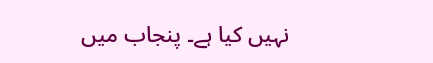نہیں کیا ہے۔ پنجاب میں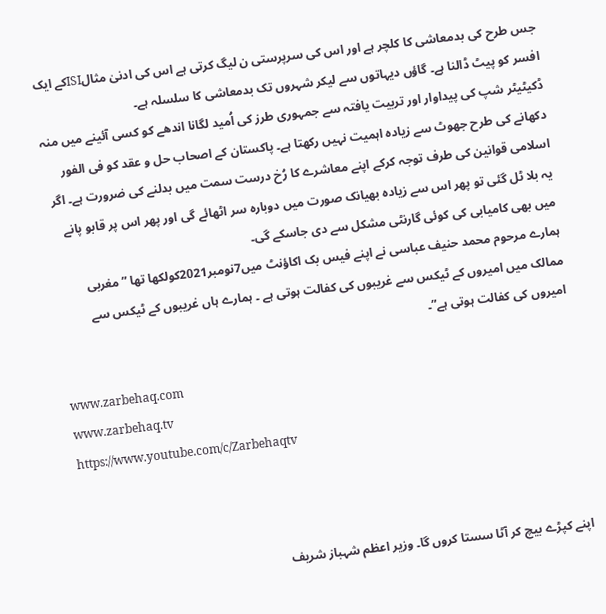جس طرح کی بدمعاشی کا کلچر ہے اور اس کی سرپرستی ن لیگ کرتی ہے اس کی ادنیٰ مثالISIکے ایک افسر کو پیٹ ڈالنا ہے۔ گاؤں دیہاتوں سے لیکر شہروں تک بدمعاشی کا سلسلہ ہے۔
ڈکیٹیٹر شپ کی پیداوار اور تربیت یافتہ سے جمہوری طرز کی اُمید لگانا اندھے کو کسی آئینے میں منہ دکھانے کی طرح جھوٹ سے زیادہ اہمیت نہیں رکھتا ہے۔ پاکستان کے اصحاب حل و عقد کو فی الفور اسلامی قوانین کی طرف توجہ کرکے اپنے معاشرے کا رُخ درست سمت میں بدلنے کی ضرورت ہے۔ اگر یہ بلا ٹل گئی تو پھر اس سے زیادہ بھیانک صورت میں دوبارہ سر اٹھائے گی اور پھر اس پر قابو پانے میں بھی کامیابی کی کوئی گارنٹی مشکل سے دی جاسکے گی۔
ہمارے مرحوم محمد حنیف عباسی نے اپنے فیس بک اکاؤنٹ میں7نومبر2021کولکھا تھا ” مغربی ممالک میں امیروں کے ٹیکس سے غریبوں کی کفالت ہوتی ہے ۔ ہمارے ہاں غریبوں کے ٹیکس سے امیروں کی کفالت ہوتی ہے”۔

www.zarbehaq.com
www.zarbehaq.tv
https://www.youtube.com/c/Zarbehaqtv



اپنے کپڑے بیچ کر آٹا سستا کروں گا۔ وزیر اعظم شہباز شریف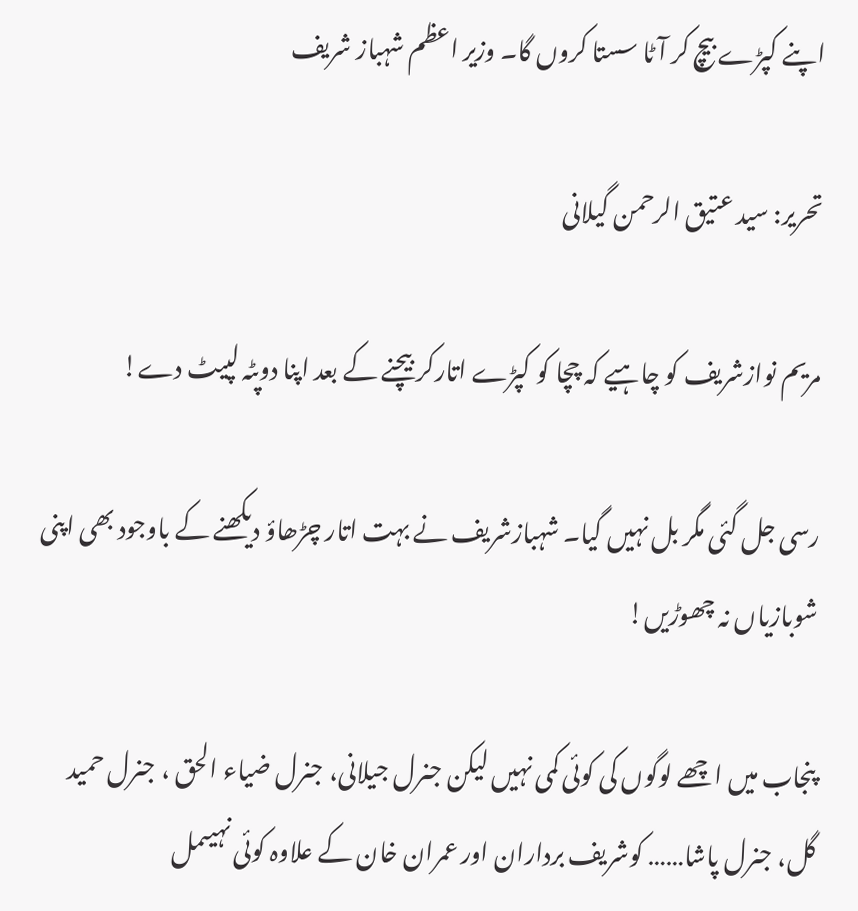اپنے کپڑے بیچ کر آٹا سستا کروں گا۔ وزیر اعظم شہباز شریف

تحریر: سید عتیق الرحمن گیلانی

مریم نوازشریف کو چاہیے کہ چچا کو کپڑے اتارکر بیچنے کے بعد اپنا دوپٹہ لپیٹ دے!

رسی جل گئی مگر بل نہیں گیا۔ شہبازشریف نے بہت اتار چڑھاؤ دیکھنے کے باوجود بھی اپنی شوبازیاں نہ چھوڑیں!

پنجاب میں اچھے لوگوں کی کوئی کمی نہیں لیکن جنرل جیلانی، جنرل ضیاء الحق ، جنرل حمید گل، جنرل پاشا…… کوشریف برداران اور عمران خان کے علاوہ کوئی نہیںمل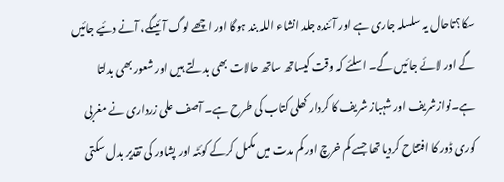سکا؟تاحال یہ سلسلہ جاری ہے اور آئندہ جلد انشاء اللہ بند ہوگا اور اچھے لوگ آئیںگے، آنے دئیے جائیں گے اور لائے جائیں گے۔ اسلئے کہ وقت کیساتھ ساتھ حالات بھی بدلتے ہیں اور شعور بھی بدلتا ہے۔نوازشریف اور شہباز شریف کا کردار کھلی کتاب کی طرح ہے۔ آصف علی زرداری نے مغربی کوری ڈور کا افتتاح کردیا تھا جسے کم خرچ اور کم مدت میں مکمل کرکے کوئٹہ اور پشاور کی تقدیر بدل سکتی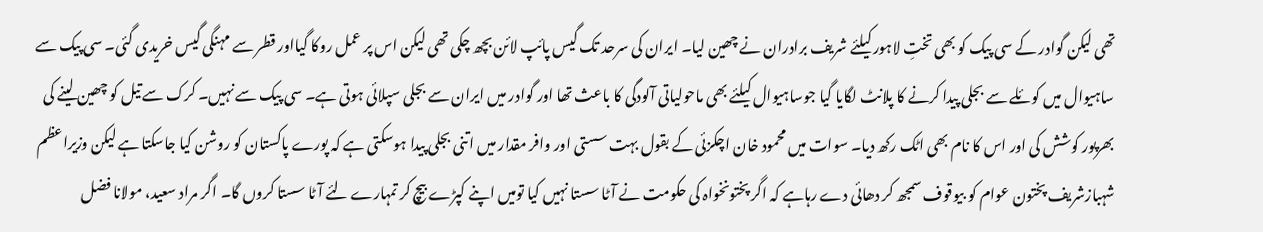تھی لیکن گوادر کے سی پیک کو بھی تختِ لاہور کیلئے شریف برادران نے چھین لیا۔ ایران کی سرحد تک گیس پائپ لائن بچھ چکی تھی لیکن اس پر عمل روکا گیااور قطر سے مہنگی گیس خریدی گئی۔ سی پیک سے ساہیوال میں کوئلے سے بجلی پیدا کرنے کا پلانٹ لگایا گیا جوساہیوال کیلئے بھی ماحولیاتی آلودگی کا باعث تھا اور گوادر میں ایران سے بجلی سپلائی ہوتی ہے۔ سی پیک سے نہیں۔ کرک سے تیل کو چھین لینے کی بھرپور کوشش کی اور اس کا نام بھی اٹک رکھ دیا۔ سوات میں محمود خان اچکزئی کے بقول بہت سستی اور وافر مقدار میں اتنی بجلی پیدا ہوسکتی ہے کہ پورے پاکستان کو روشن کیا جاسکتا ہے لیکن وزیراعظم شہبازشریف پختون عوام کو بیوقوف سمجھ کر دھائی دے رہاہے کہ اگر پختونخواہ کی حکومت نے آٹا سستا نہیں کیا تومیں اپنے کپڑے بیچ کر تمہارے لئے آٹا سستا کروں گا۔ اگر مراد سعید، مولانا فضل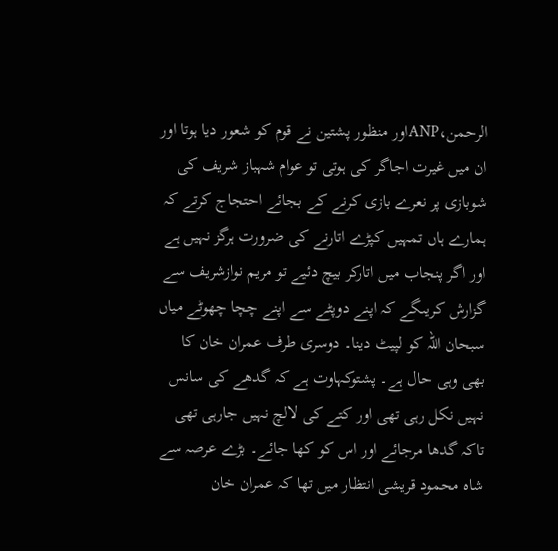الرحمن،ANPاور منظور پشتین نے قوم کو شعور دیا ہوتا اور ان میں غیرت اجاگر کی ہوتی تو عوام شہباز شریف کی شوبازی پر نعرے بازی کرنے کے بجائے احتجاج کرتے کہ ہمارے ہاں تمہیں کپڑے اتارنے کی ضرورت ہرگز نہیں ہے اور اگر پنجاب میں اتارکر بیچ دئیے تو مریم نوازشریف سے گزارش کریںگے کہ اپنے دوپٹے سے اپنے چچا چھوٹے میاں سبحان اللہ کو لپیٹ دینا۔ دوسری طرف عمران خان کا بھی وہی حال ہے۔ پشتوکہاوت ہے کہ گدھے کی سانس نہیں نکل رہی تھی اور کتے کی لالچ نہیں جارہی تھی تاکہ گدھا مرجائے اور اس کو کھا جائے۔ بڑے عرصہ سے شاہ محمود قریشی انتظار میں تھا کہ عمران خان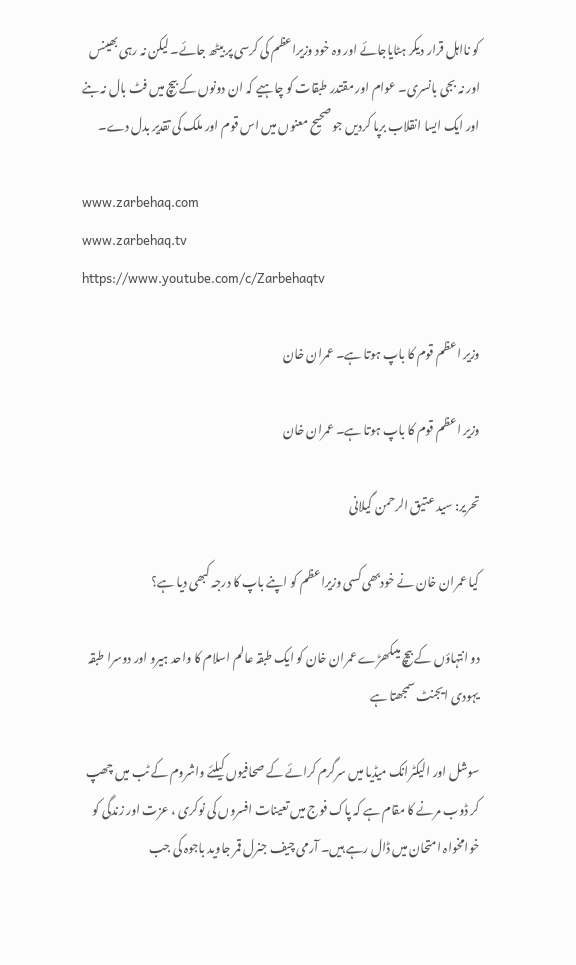کو نااہل قرار دیکر ہٹایاجائے اور وہ خود وزیراعظم کی کرسی پر بیٹھ جائے۔ لیکن نہ رہی بھینس اور نہ بجی بانسری۔ عوام اور مقتدر طبقات کو چاہیے کہ ان دونوں کے بیچ میں فٹ بال نہ بنے اور ایک ایسا انقلاب برپا کردیں جو صحیح معنوں میں اس قوم اور ملک کی تقدیر بدل دے۔

www.zarbehaq.com
www.zarbehaq.tv
https://www.youtube.com/c/Zarbehaqtv

وزیر اعظم قوم کا باپ ہوتا ہے۔ عمران خان

وزیر اعظم قوم کا باپ ہوتا ہے۔ عمران خان

تحریر: سید عتیق الرحمن گیلانی

کیا عمران خان نے خودبھی کسی وزیراعظم کو اپنے باپ کا درجہ کبھی دیا ہے؟

دو انتہاؤں کے بیچ میںکھڑے عمران خان کو ایک طبقہ عالم اسلام کا واحد ہیرو اور دوسرا طبقہ یہودی ایجنٹ سمجھتا ہے

سوشل اور الیکٹرانک میڈیا میں سرگرم کرائے کے صحافیوں کیلئے واشروم کے ٹب میں چھپ کر ڈوب مرنے کا مقام ہے کہ پاک فوج میں تعینات افسروں کی نوکری ، عزت اور زندگی کو خوامخواہ امتحان میں ڈال رہے ہیں۔ آرمی چیف جنرل قمر جاوید باجوہ کی جب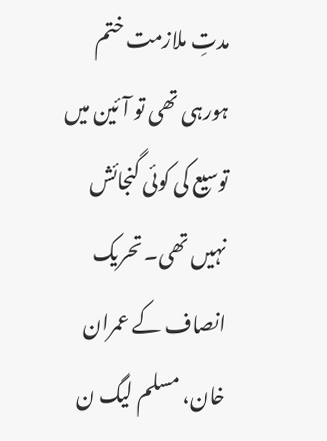مدتِ ملازمت ختم ہورہی تھی تو آئین میں توسیع کی کوئی گنجائش نہیں تھی۔ تحریک انصاف کے عمران خان، مسلم لیگ ن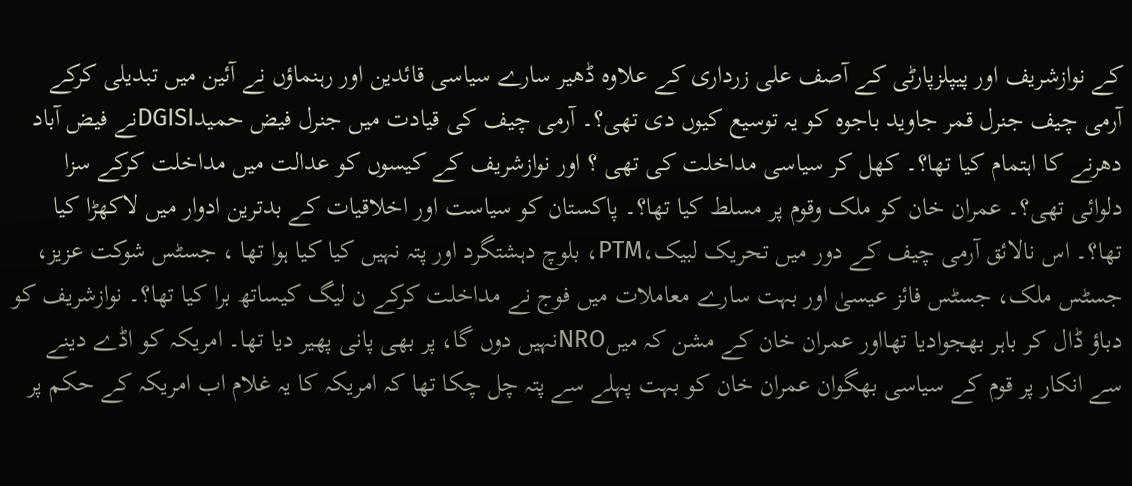کے نوازشریف اور پیپلزپارٹی کے آصف علی زرداری کے علاوہ ڈھیر سارے سیاسی قائدین اور رہنماؤں نے آئین میں تبدیلی کرکے آرمی چیف جنرل قمر جاوید باجوہ کو یہ توسیع کیوں دی تھی؟۔ آرمی چیف کی قیادت میں جنرل فیض حمیدDGISIنے فیض آباد دھرنے کا اہتمام کیا تھا؟۔ کھل کر سیاسی مداخلت کی تھی ؟ اور نوازشریف کے کیسوں کو عدالت میں مداخلت کرکے سزا دلوائی تھی؟۔ عمران خان کو ملک وقوم پر مسلط کیا تھا؟۔ پاکستان کو سیاست اور اخلاقیات کے بدترین ادوار میں لاکھڑا کیا تھا؟۔ اس نالائق آرمی چیف کے دور میں تحریک لبیک،PTM، بلوچ دہشتگرد اور پتہ نہیں کیا کیا ہوا تھا ، جسٹس شوکت عزیز، جسٹس ملک، جسٹس فائز عیسیٰ اور بہت سارے معاملات میں فوج نے مداخلت کرکے ن لیگ کیساتھ برا کیا تھا؟۔ نوازشریف کو دباؤ ڈال کر باہر بھجوادیا تھااور عمران خان کے مشن کہ میںNROنہیں دوں گا، پر بھی پانی پھیر دیا تھا۔ امریکہ کو اڈے دینے سے انکار پر قوم کے سیاسی بھگوان عمران خان کو بہت پہلے سے پتہ چل چکا تھا کہ امریکہ کا یہ غلام اب امریکہ کے حکم پر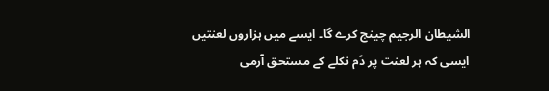الشیطان الرجیم چینج کرے گا۔ ایسے میں ہزاروں لعنتیں ایسی کہ ہر لعنت پر دَم نکلے کے مستحق آرمی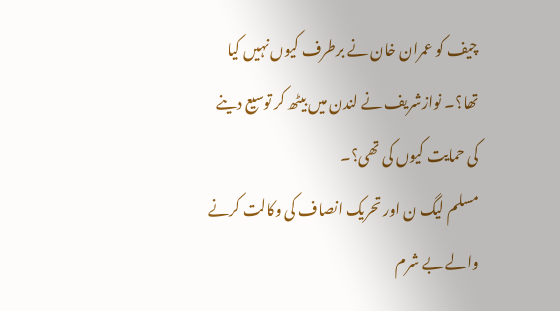چیف کو عمران خان نے برطرف کیوں نہیں کیا تھا؟۔ نوازشریف نے لندن میں بیٹھ کر توسیع دینے کی حمایت کیوں کی تھی؟۔
مسلم لیگ ن اور تحریک انصاف کی وکالت کرنے والے بے شرم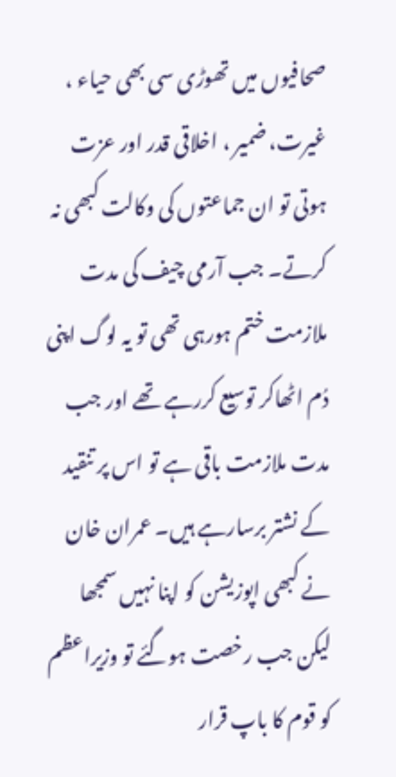صحافیوں میں تھوڑی سی بھی حیاء ، غیرت، ضمیر ، اخلاقی قدر اور عزت ہوتی تو ان جماعتوں کی وکالت کبھی نہ کرتے۔ جب آرمی چیف کی مدت ملازمت ختم ہورہی تھی تو یہ لوگ اپنی دُم اٹھاکر توسیع کررہے تھے اور جب مدت ملازمت باقی ہے تو اس پر تنقید کے نشتر برسارہے ہیں۔ عمران خان نے کبھی اپوزیشن کو اپنا نہیں سمجھا لیکن جب رخصت ہوگئے تو وزیراعظم کو قوم کا باپ قرار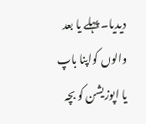دیدیا۔ پہلے یا بعد والوں کواپنا باپ یا اپوزیشن کو بچہ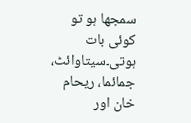سمجھا ہو تو کوئی بات ہوتی۔سیتاوائٹ، جمائما، ریحام خان اور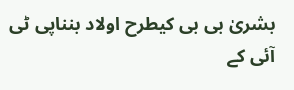بشریٰ بی بی کیطرح اولاد بنناپی ٹی آئی کے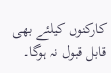کارکنوں کیلئے بھی قابل قبول نہ ہوگا۔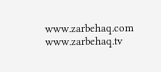www.zarbehaq.com
www.zarbehaq.tv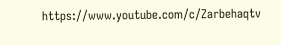https://www.youtube.com/c/Zarbehaqtv